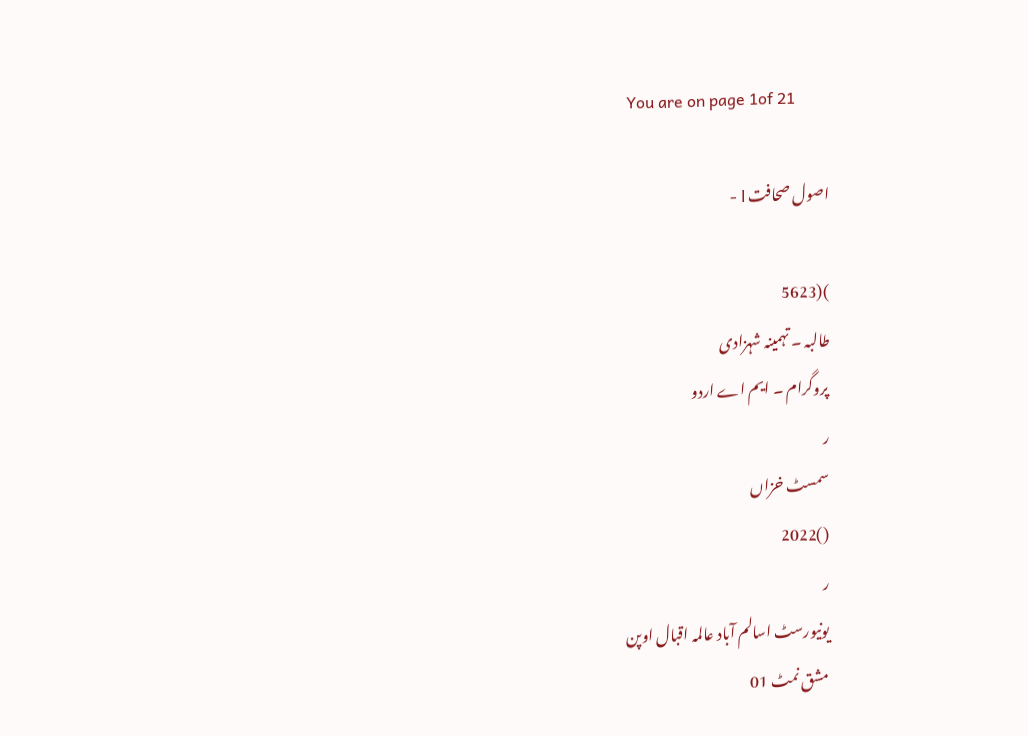You are on page 1of 21

اصول صحافت l -

)(5623
طالبہ ۔ تہمینہ شہزادی
پروگرام ۔ ایم اے اردو
ر
سمسٹ خزاں
()2022
ر
یونیورسٹ اسالم آباد عالمہ اقبال اوپن
مشق نمٹ 01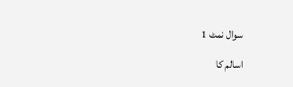سوال نمٹ 1

اسالم کا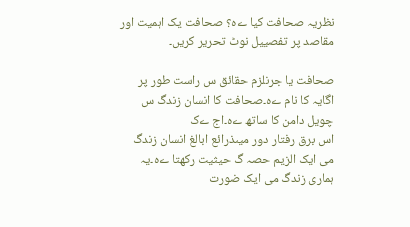نظریہ صحافت کیا ےہ؟ صحافت یک اہمیت اور مقاصد پر تفصییل نوٹ تحریر کریں۔

صحافت یا جرنلزم حقائق س راست طور پر اگایہ کا نام ےہ۔صحافت کا انسان زندگ س چویل دامن کا ساتھ ےہ۔اج ےک
اس برق رفتار دور میںذرائع ابالغ انسان زندگ می ایک الزیم حصہ گ حیثیت رکھتا ےہ۔یہ ہماری زندگ می ایک ضورت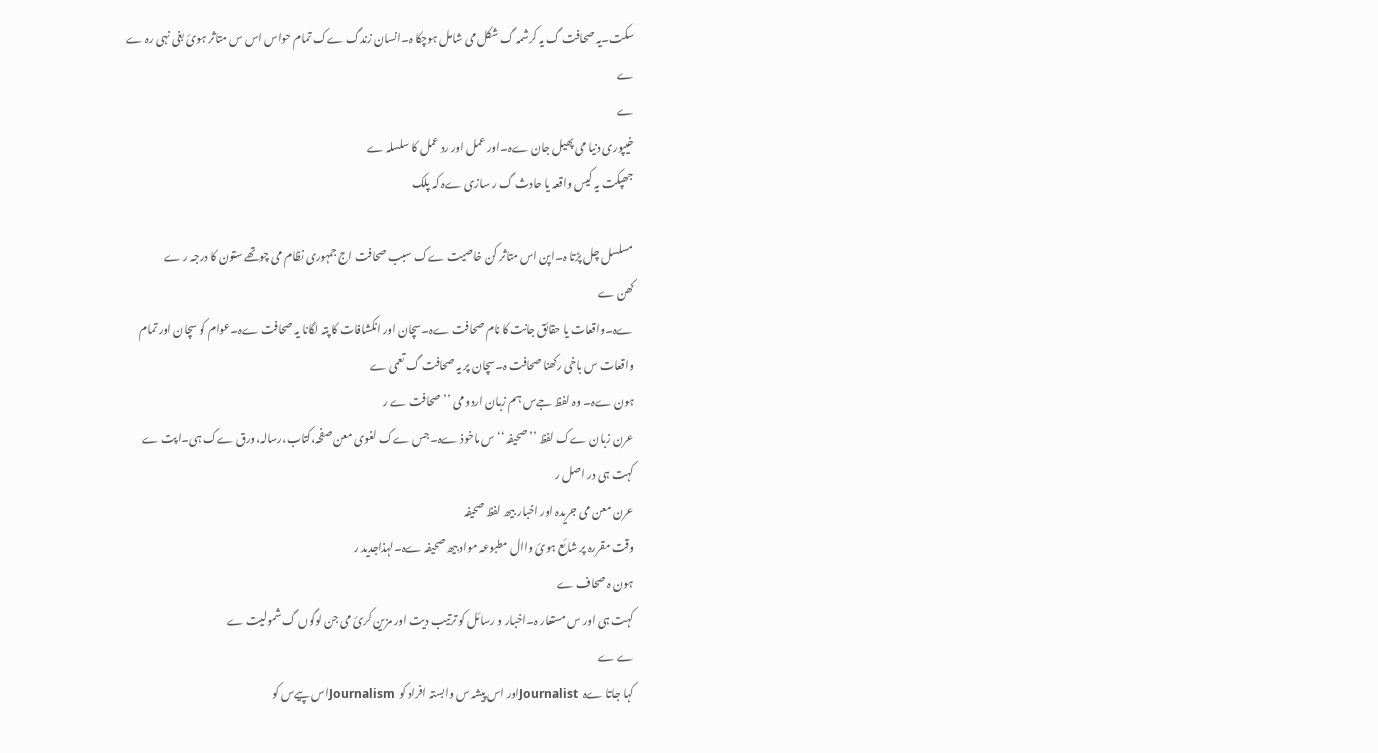سکت۔یہ صحافت گ یہ کرشمہ گ شکل می شامل ہوچکا ہ۔انسان زندگ ےک تمام حواس اس س متاثر ہوئ بغی نہی رہ ے
ے
ے
خیپوری دنیا می پھیل جان ےہ۔اور عمل اور رد عمل کا سلسلہ ے
جھپکت یہ کیس واقعہ یا حادث گ ر سازی ےہ کہ پلک

مسلسل چل پڑتا ہ۔اپن اس متاثر کن خاصیت ےک سبب صحافت اج جمہوری نظام می چوتھے ستون کا درجہ ر ے
کھن ے
ےہ۔واقعات یا حقائق جانت کا نام صحافت ےہ۔سچان اور انکشافات کا پتہ لگانا یہ صحافت ےہ۔عوام کو سچان اور تمام
واقعات س باخی رکھنا صحافت ہ۔سچان پر یہ صحافت گ تعمی ے
ہون ےہ۔ وہ لفظ جےس ہم زبان اردو می ’’صحافت ے ر
عرن زبان ےک لفظ ’’صحیفہ ‘‘س ماخوذ ےہ۔جس ےک لغوی معن صفحہ،کتاب،رسالہ،ورق ےک ہی۔اپت ے
کہت ہی در اصل ر
عرن معن می جریدہ اور اخبار بیھ لفظ صحیفہ
وقت مقررہ پر شائع ہوئ واال مطبوعہ مواد بیھ صحیفہ ےہ۔لہذاجدید ر
ہون ہ صحاف ے
کہت ہی اور س مستعار ہ۔اخبار و رسائل کو ترتیب دیت اور مزین کرئ می جن لوگوں گ شمولیت ے
ے ے
کہا جاتا ےہ  Journalistاور اس پیشہ س وابستہ افراد کو  Journalismاس پیےس کو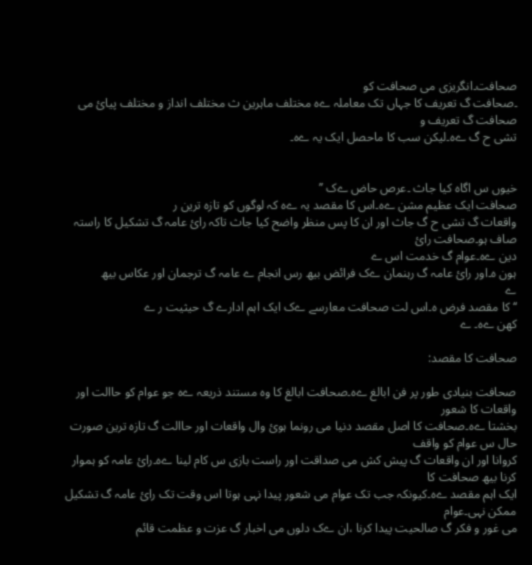صحافت۔انگریزی می صحافت کو
۔صحافت گ تعریف کا جہاں تک معاملہ ےہ مختلف ماہرین ث مختلف انداز و مختلف پیائ می صحافت گ تعریف و
تشی ح گ ےہ۔لیکن سب کا ماحصل ایک یہ ےہ۔


خیوں س اگاہ کیا جاث ۔عرص حاض ےک ’’
صحافت ایک عظیم مشن ےہ۔اس کا مقصد یہ ےہ کہ لوگوں کو تازہ ترین ر
واقعات گ تشی ح گ جاث اور ان کا پس منظر واضح کیا جاث تاکہ رائ عامہ گ تشکیل کا راستہ صاف ہو۔صحافت رائ
دین ےہ۔عوام گ خدمت اس ے
ہون ہ۔اور رائ عامہ گ رہنمان ےک فرائض بیھ رس انجام ے عامہ گ ترجمان اور عکاس بیھ
ے
‘‘کا مقصد فرض ہ۔اس لت صحافت معارسے ےک ایک اہم ادارے گ حیثیت ر ے
کھن ےہ۔ ے

صحافت کا مقصد:

صحافت بنیادی طور پر فن ابالغ ےہ۔صحافت ابالغ کا وہ مستند ذریعہ ےہ جو عوام کو حاالت اور واقعات کا شعور
بخشتا ےہ۔صحافت کا اصل مقصد دنیا می رونما ہوئ وال واقعات اور حاالت گ تازہ ترین صورت حال س عوام کو واقف
کروانا اور ان واقعات گ پیش کش می صداقت اور راست بازی س کام لینا ےہ۔رائ عامہ کو ہموار کرنا بیھ صحافت کا
ایک اہم مقصد ےہ۔کیونکہ جب تک عوام می شعور پیدا نہی ہوتا اس وقت تک رائ عامہ گ تشکیل ممکن نہی۔عوام
می غور و فکر گ صالحیت پیدا کرنا ،ان ےک دلوں می اخبار گ عزت و عظمت قائم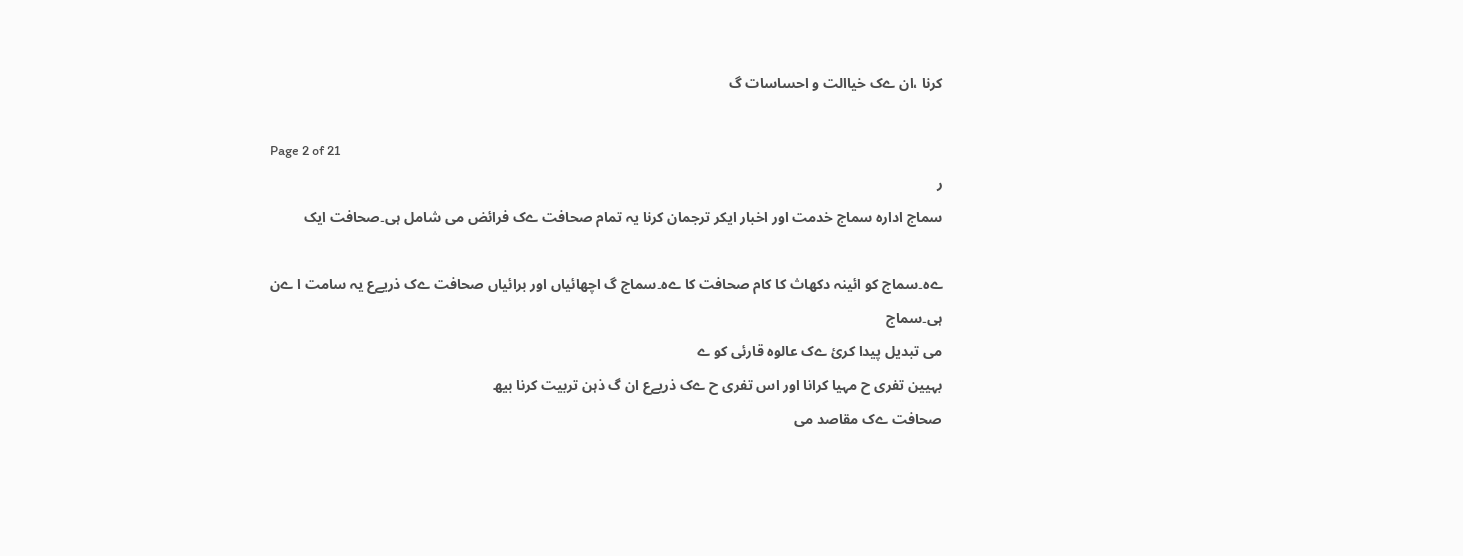کرنا ،ان ےک خیاالت و احساسات گ

Page 2 of 21
ر
سماج ادارہ سماج خدمت اور اخبار ایکر ترجمان کرنا یہ تمام صحافت ےک فرائض می شامل ہی۔صحافت ایک

ےہ۔سماج کو ائینہ دکھاث کا کام صحافت کا ےہ۔سماج گ اچھائیاں اور برائیاں صحافت ےک ذریےع یہ سامت ا ےن ہی۔سماج
می تبدیل پیدا کرئ ےک عالوہ قارئی کو ے
بہیین تفری ح مہیا کرانا اور اس تفری ح ےک ذریےع ان گ ذہن تربیت کرنا بیھ
صحافت ےک مقاصد می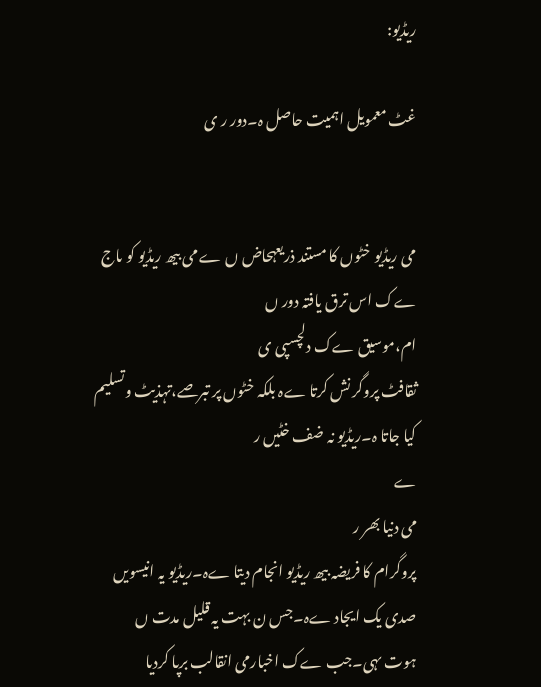ریڈیو:

غٹ معمویل اہمیت حاصل ہ۔دور ر ی


می ریڈیو خٹوں کا مستند ذریعہحاض ں ے می بیھ ریڈیو کو ںاج ےک اس ترق یافتہ دور ں
ام،موسیق ےک دلچسپی ی
ثقافٹ پروگر نش کرتا ےہ بلکہ خٹوں پر تبرصے،تہذیٹ وتسلیم کیا جاتا ہ۔ریڈیو نہ ضف خٹیں ر
ے
می دنیا بھر ر
پروگرام کا فریضہ بیھ ریڈیو انجام دیتا ےہ۔ریڈیو یہ انیسویں صدی یک ایجاد ےہ۔جس ن بہت یہ قلیل مدت ں
ہوت ںہی۔جب ےک اخبارمی انقالب برپا کردیا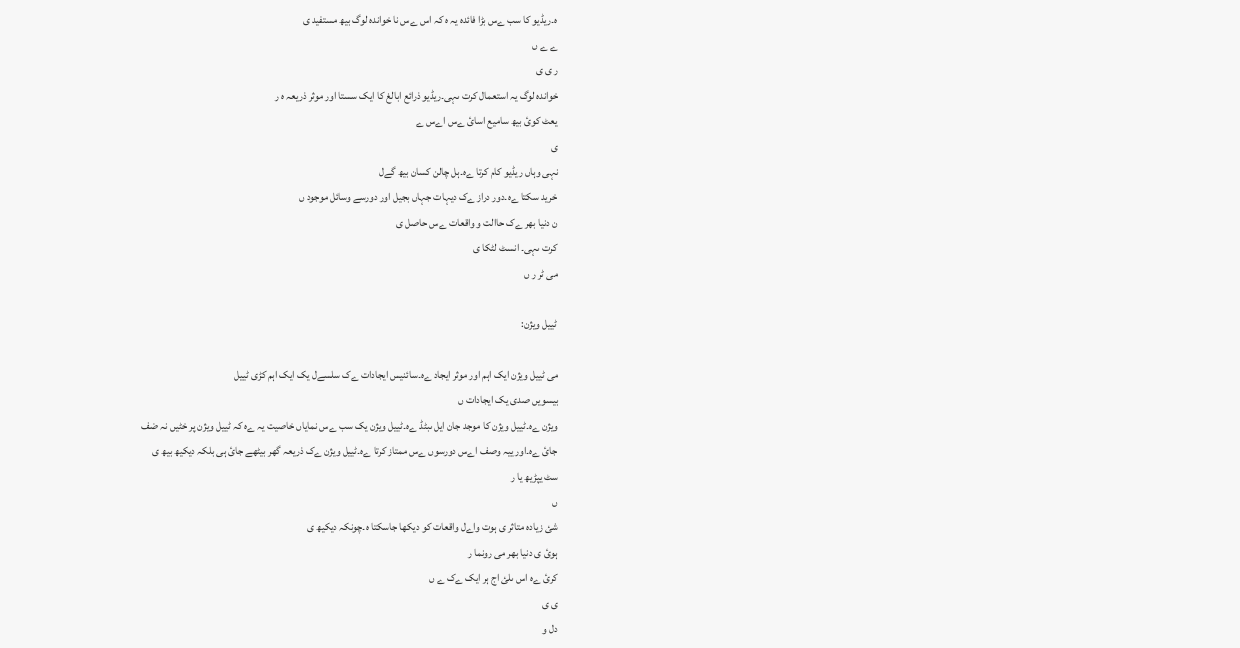ہ۔ریڈیو کا سب ےس بڑا فائدہ یہ ہ کہ اس ےس نا خواندہ لوگ بیھ مستفید ی
ے ے ں
ر ی ی
خواندہ لوگ یہ استعمال کرت ںہی۔ریڈیو ذرائع ابالغ کا ایک سستا اور موثر ذریعہ ہ ر
یعٹ کوئ بیھ سامیع اسائ ےس اےس ے
ی
نہی وہاں ریڈیو کام کرتا ےہ۔ہل چالن کسان بیھ گےل
خرید سکتا ےہ۔دور دراز ےک دیہات جہاں بجیل اور دورسے وسائل موجود ں
ن دنیا بھر ےک حاالت و واقعات ےس حاصل ی
کرت ںہی۔ انسٹ لٹکا ی
می ٹر ر ں

ٹییل ویژن:

می ٹییل ویژن ایک اہم اور موثر ایجاد ےہ۔سائنیس ایجادات ےک سلسےل یک ایک اہم کڑی ٹییل
بیسویں صدی یک ایجادات ں
ویژن ےہ۔ٹییل ویژن کا موجد جان ایل ںبٹڈ ےہ۔ٹییل ویژن یک سب ےس نمایاں خاصیت یہ ےہ کہ ٹییل ویژن پر خٹیں نہ ضف
جائ ےہ۔اور ییہ وصف اےس دورسوں ےس ممتاز کرتا ےہ۔ٹییل ویژن ےک ذریعہ گھر بیٹھے جائ ہی بلکہ دیکیھ بیھ ی
سٹ یپڑیھ یا ر
ں
شئ زیادہ متاثر ی ہوت واےل واقعات کو دیکھا جاسکتا ہ۔چونکہ دیکیھ ی
ہوئ ی دنیا بھر می رونما ر
کرئ ےہ اس ںلئ اج ہر ایک ےک ے ں
ی ی
دل و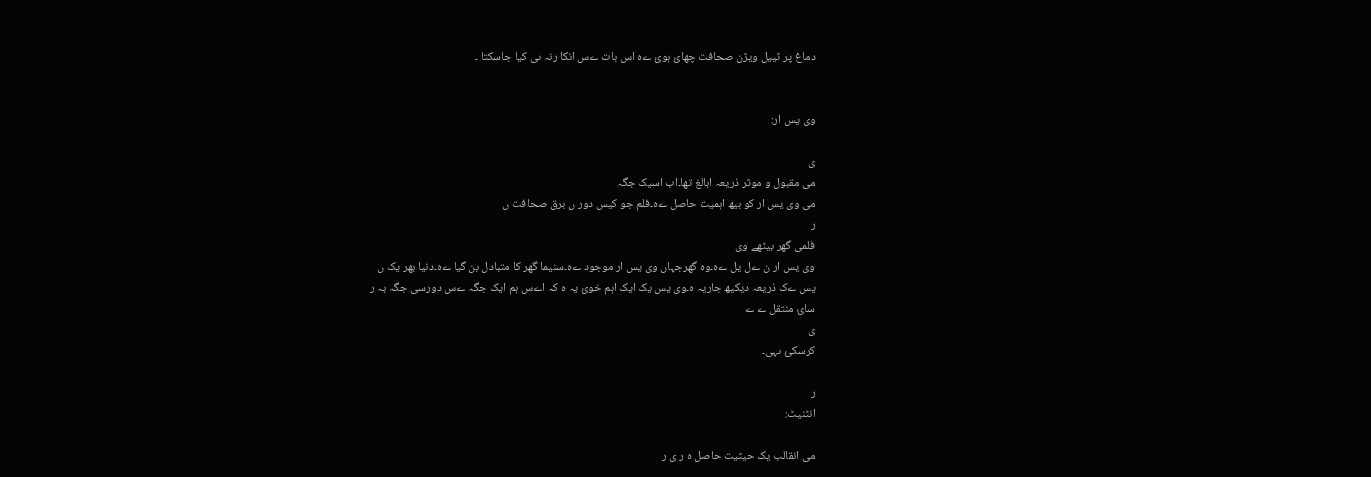دماغ پر ٹییل ویژن صحافت چھائ ہوئ ےہ اس بات ےس انکا رنہ ںی کیا جاسکتا ۔


وی یس ار:

ی
می مقبول و موثر ذریعہ ابالغ تھا۔اب اسیک جگہ
می وی یس ار کو بیھ اہمیت حاصل ےہ۔فلم جو کیس دور ں برق صحافت ں
ر
فلمی گھر بیٹھے وی
وی یس ار ن ےل یل ےہ۔وہ گھرجہاں وی یس ار موجود ےہ۔سنیما گھر کا متبادل بن گیا ےہ۔دنیا بھر یک ں
یس ےک ذریعہ دیکیھ جاریہ ہ۔وی یس یک ایک اہم خوئ یہ ہ کہ اےس ہم ایک جگہ ےس دورسی جگہ بہ ر
سائ منتقل ے ے
ی
کرسکئ ںہی۔

ر
انٹنیٹ:

می انقالب یک حیثیت حاصل ہ ر ی ر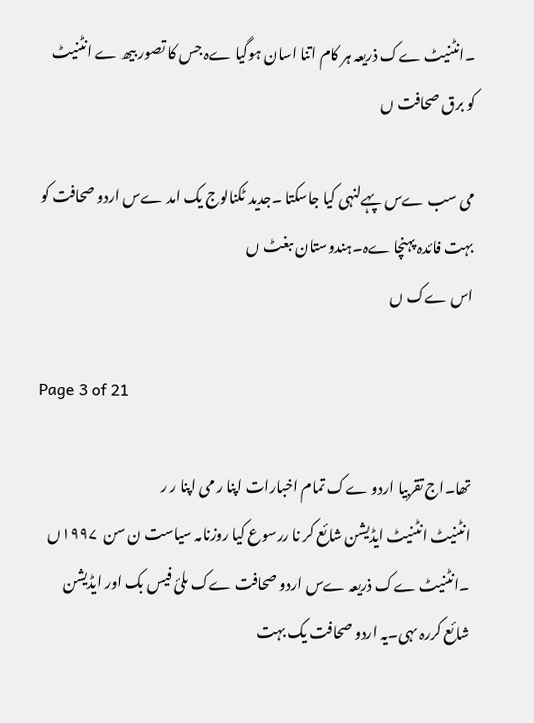۔انٹنیٹ ےک ذریعہ ہر کام اتنا اسان ہوگیا ےہ جس کا تصور بیھ ے انٹنیٹ کو برق صحافت ں

می سب ےس پہےلنہی کیا جاسکتا ۔جدید ٹکنالوج یک امد ےس اردو صحافت کو بہت فائدہ پہنچا ےہ۔ہندوستان ںبغٹ ں
اس ےک ں

Page 3 of 21

تھا۔اج تقربیا اردو ےک تمام اخبارات اپنا ر می اپنا ر ر
انٹنیٹ انٹنیٹ ایڈیشن شائع کر نا ررسوع کیا روزنامہ سیاست ن سن  ۱۹۹۷ں
۔انٹنیٹ ےک ذریعہ ےس اردو صحافت ےک ںلئ فیس بک اور ایڈیشن شائع کررہ ںہی۔یہ اردو صحافت یک بہت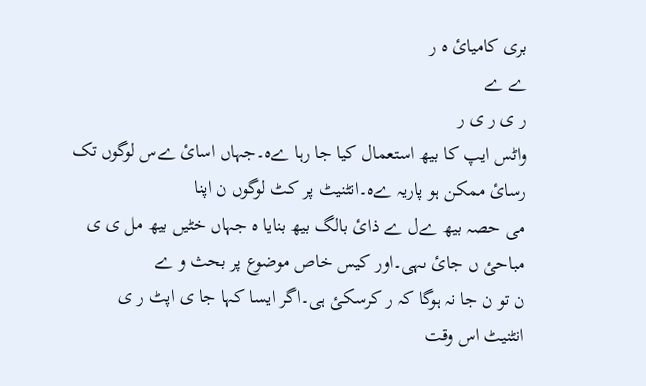بری کامیائ ہ ر
ے ے
ر ی ر ی ر
واٹس ایپ کا بیھ استعمال کیا جا رہا ےہ۔جہاں اسائ ےس لوگوں تک رسائ ممکن ہو پاریہ ےہ۔انٹنیٹ پر کٹ لوگوں ن اپنا
می حصہ بیھ ےل ے ذائ بالگ بیھ بنایا ہ جہاں خٹیں بیھ مل ی ی
مباحئ ں جائ ںہی۔اور کیس خاص موضوع پر بحث و ے
ن تو ن جا نہ ہوگا کہ ر کرسکئ ہی۔اگر ایسا کہا جا ی اپٹ ر ی
انٹنیٹ اس وقت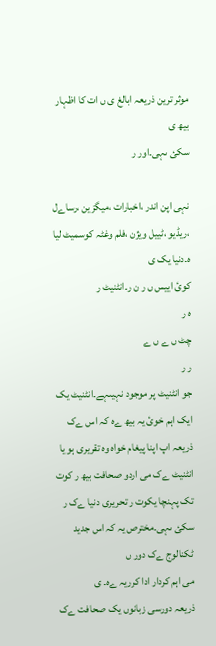موثر ترین ذریعہ ابالغ ی ں ات کا اظہار بیھ ی
سکئ ںہی۔اور ر

نہی اپن اندر ،اخبارات ،میگزین ،رساےل ،ریڈیو ،ٹییل ویژن ،فلم وغٹہ کوسمیٹ لیا ہ۔دنیا یک ی
کوئ اییس ں ر ن ر۔انٹنیٹ ر
ہ ر
چٹ ں ے ں ے
ر ر
جو انٹنیٹ پر موجود نہیںہے۔انٹنیٹ یک ایک اہم خوئ یہ بیھ ےہ کہ اس ےک ذریعہ اپ اپنا پیغام خواہ وہ تقریری ہو یا
انٹنیٹ ےک می اردو صحافت بیھ ر کوت تک پہنچا یکوت ر تحریری دنیا ےک ر
سکئ ںہی۔مخترص یہ کہ اس جدید ٹکنالوج ےک دور ں
می اہم کردار ادا کرریہ ےہ۔ ی
ذریعہ دورسی زبانوں یک صحافت ےک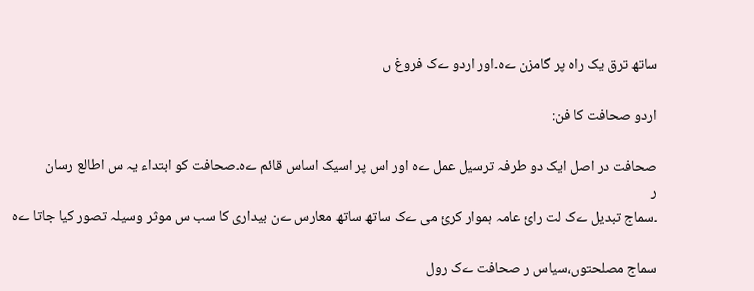ساتھ ترق یک راہ پر گامزن ےہ۔اور اردو ےک فروغ ں

اردو صحافت کا فن:

صحافت در اصل ایک دو طرفہ ترسیل عمل ےہ اور اس پر اسیک اساس قائم ےہ۔صحافت کو ابتداء یہ س اطالع رسان
ر
۔سماج تبدیل ےک لت رائ عامہ ہموار کرئ می ےک ساتھ ساتھ معارس ےن بیداری کا سب س موثر وسیلہ تصور کیا جاتا ےہ

سماج مصلحتوں،سیاس ر صحافت ےک رول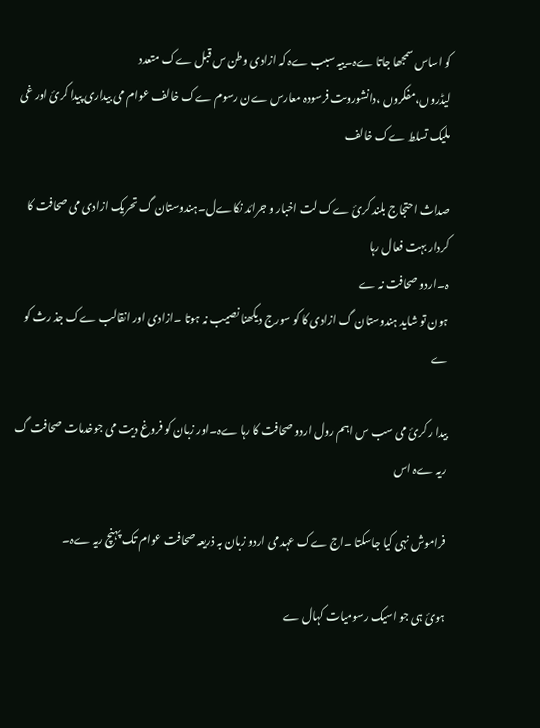کو اساس سمجھا جاتا ےہ۔ییہ سبب ےہ کہ ازادی وطن س قبل ےک متعدد
لیڈروں،مفکروں ،دانشوروںت فرسودہ معارس ےن رسوم ےک خالف عوام می بیداری پیدا کرئ اور غی ملیک تسلط ےک خالف

صداث احتجاج بلند کرئ ےک لت اخبار و جرائد نکاےل۔ہندوستان گ تحریک ازادی می صحافت کا کردار بہت فعال رہا
ہ۔اردو صحافت نہ ے
ہون تو شاید ہندوستان گ ازادی کا کو سورج دیکھنا نصیب نہ ہوتا ۔ازادی اور انقالب ےک جذ رث کو ے

بیدا ر کرئ می سب س اہم رول اردو صحافت کا رہا ےہ۔اور زبان کو فروغ دیت می جوخدمات صحافت گ ریہ ےہ اس

فراموش نہی کیا جاسکتا ۔اج ےک عہد می اردو زبان بہ ذریعہ صحافت عوام تک پہنچ ریہ ےہ۔

ہوئ ہی جو اسیک رسومیات کہال ے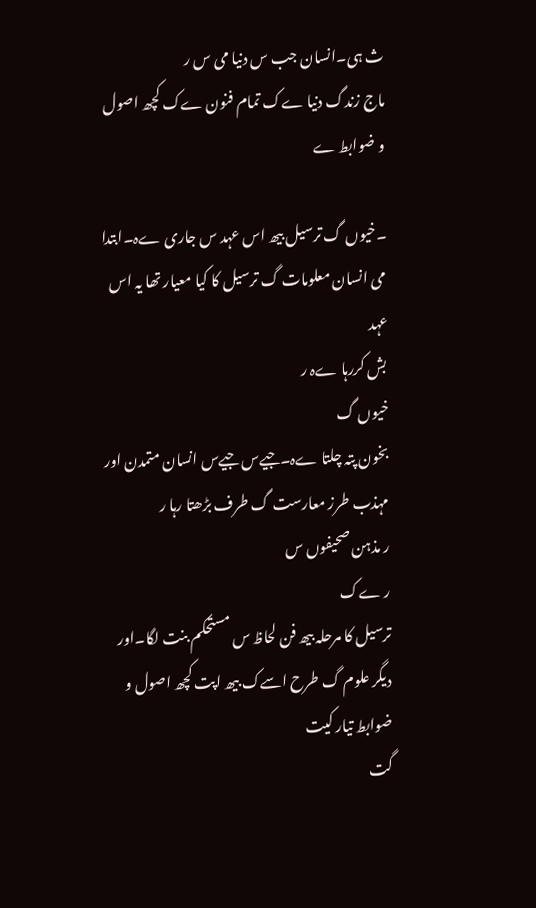ث ہی۔انسان جب س دنیا می س ر
ماج زندگ دنیا ےک تمام فنون ےک کچھ اصول و ضوابط ے

۔خیوں گ ترسیل بیھ اس عہد س جاری ےہ۔ابتدا می انسان معلومات گ ترسیل کا کیا معیار تھا یہ اس عہد
بش کررہا ےہ ر
خیوں گ
بخون پتہ چلتا ےہ۔جیےس جیےس انسان متمدن اور مہذب طرز معارست گ طرف بڑھتا رہا ر
ر مذہن صحیفوں س
ر ےک
ترسیل کا مرحلہ بیھ فن لحاظ س مستحکم بنت لگا۔اور دیگر علوم گ طرح اسےک بیھ اپت کچھ اصول و ضوابط تیار کیت
گت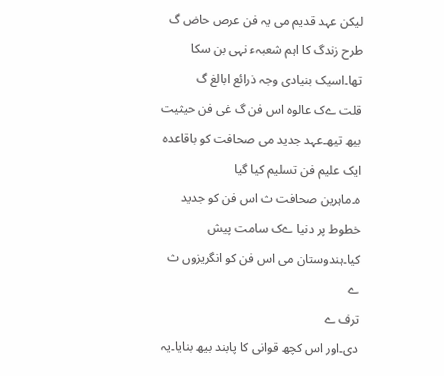لیکن عہد قدیم می یہ فن عرص حاض گ طرح زندگ کا اہم شعبہء نہی بن سکا تھا۔اسیک بنیادی وجہ ذرائع ابالغ گ
قلت ےک عالوہ اس فن گ غی فن حیثیت بیھ تیھ۔عہد جدید می صحافت کو باقاعدہ ایک علیم فن تسلیم کیا گیا
ہ۔ماہرین صحافت ث اس فن کو جدید خطوط پر دنیا ےک سامت پیش کیا۔ہندوستان می اس فن کو انگریزوں ث ے
ترف ے
دی۔اور اس کچھ قوانی کا پابند بیھ بنایا۔یہ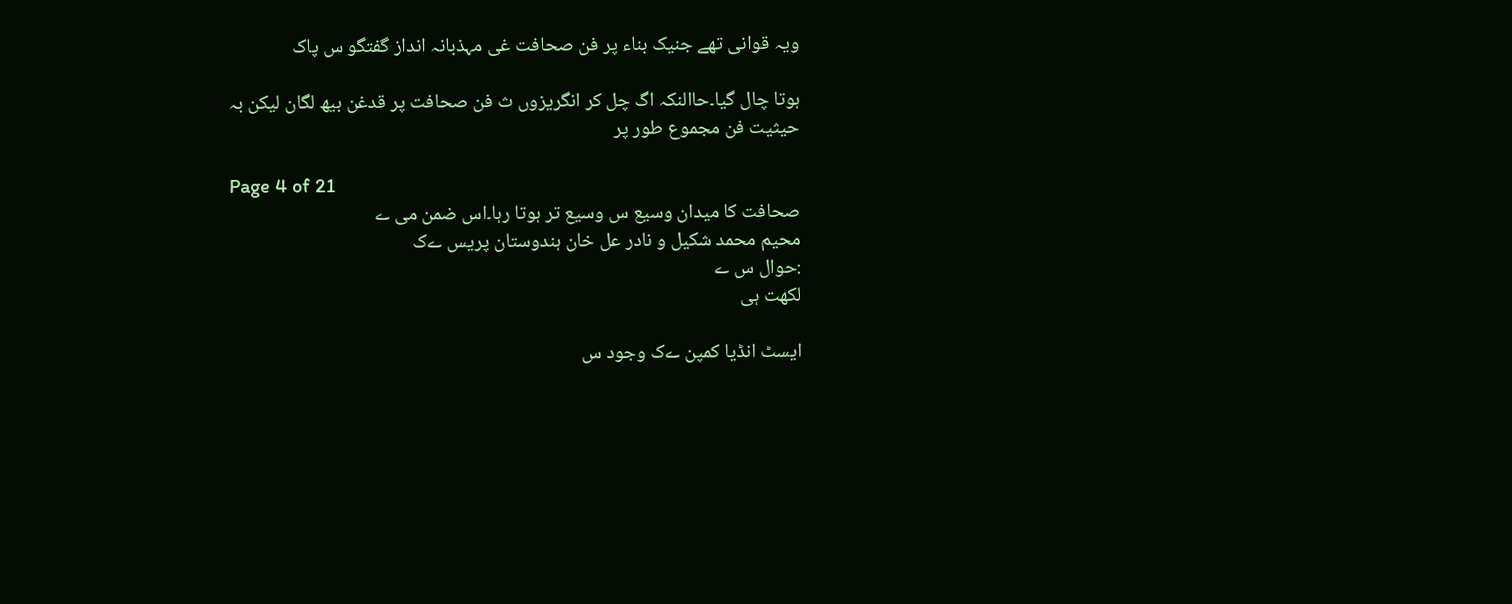ویہ قوانی تھے جنیک بناء پر فن صحافت غی مہذبانہ انداز گفتگو س پاک

ہوتا چال گیا۔حاالنکہ اگ چل کر انگریزوں ث فن صحافت پر قدغن بیھ لگان لیکن بہ حیثیت فن مجموع طور پر

Page 4 of 21
صحافت کا میدان وسیع س وسیع تر ہوتا رہا۔اس ضمن می ے
محیم محمد شکیل و نادر عل خان ہندوستان پریس ےک
:حوال س ے
لکھت ہی

ایسٹ انڈیا کمپن ےک وجود س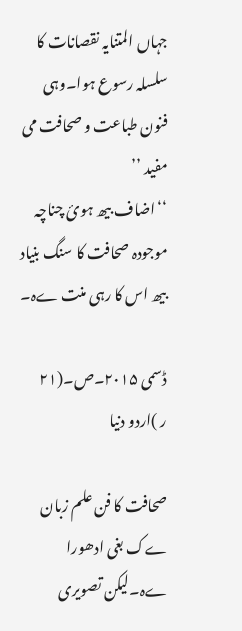جہاں المتنایہ نقصانات کا سلسلہ رسوع ہوا۔وہی فنون طباعت و صحافت می مفید ’’
‘‘اضاف بیھ ہوئ چناچہ موجودہ صحافت کا سنگ بنیاد بیھ اس کا رہی منت ےہ۔

ڈسمی ۲۰۱۵۔ص۔(۲۱
ر )اردو دنیا

صحافت کا فن علم زبان ےک بغی ادھورا ےہ۔لیکن تصویری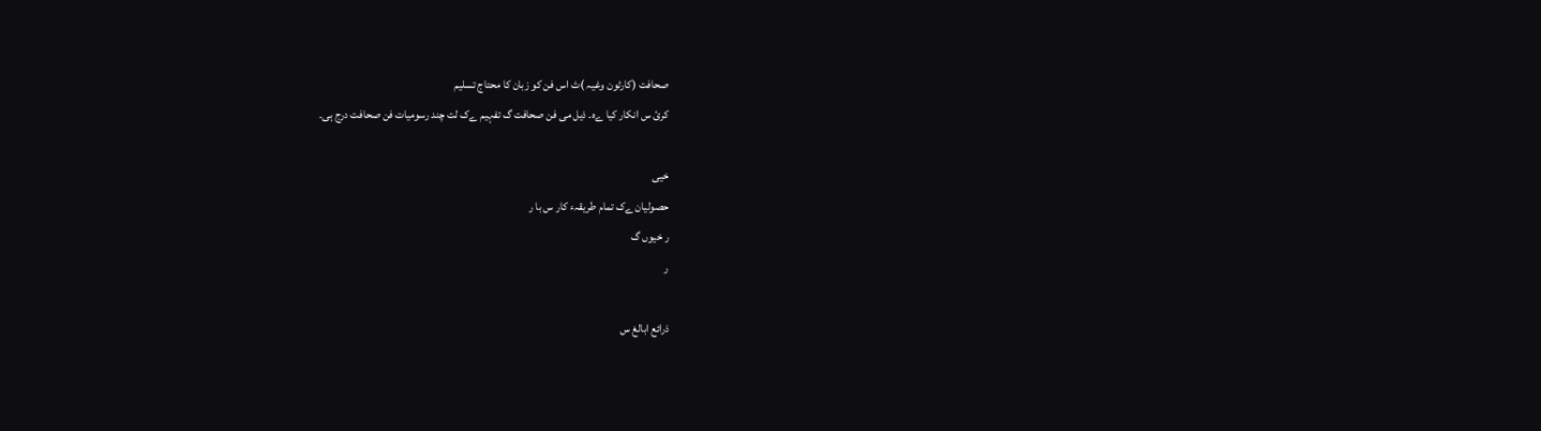صحافت (کارٹون وغیہ )ث اس فن کو زبان کا محتاج تسلیم
کرئ س انکار کیا ےہ۔ ذیل می فن صحافت گ تفہیم ےک لت چند رسومیات فن صحافت درج ہی۔

خیی
حصولیان ےک تمام طریقہء کار س با ر
ر خیوں گ
ر

ذرائع ابالغ س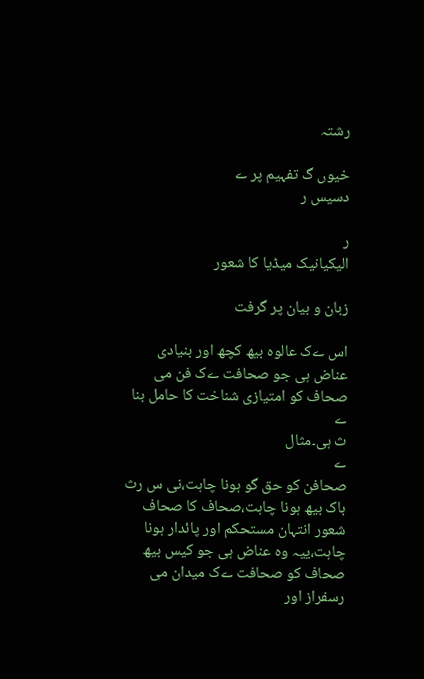رشتہ

خیوں گ تفہیم پر ے
دسیس ر

ر
الیکیانیک میڈیا کا شعور

زبان و بیان پر گرفت

اس ےک عالوہ بیھ کچھ اور بنیادی عناض ہی جو صحافت ےک فن می صحاف کو امتیازی شناخت کا حامل بنا ے
ث ہی۔مثال
ے
صحافن کو حق گو ہونا چاہت،نی س رث باک بیھ ہونا چاہت،صحاف کا صحاف شعور انتہان مستحکم اور پائدار ہونا
چاہت،ییہ وہ عناض ہی جو کیس بیھ صحاف کو صحافت ےک میدان می رسفراز اور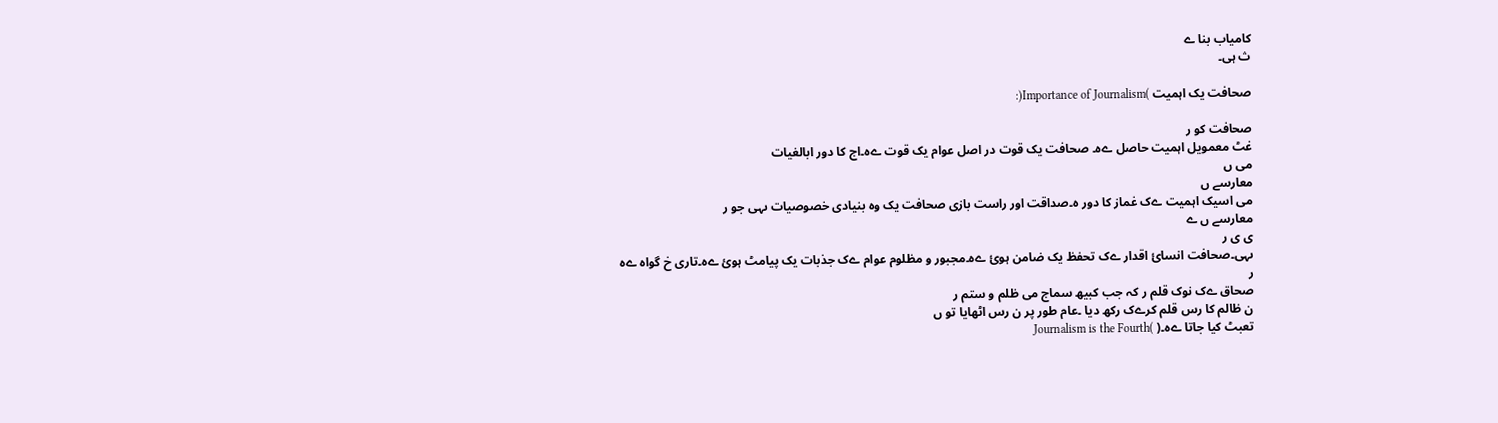کامیاب بنا ے
ث ہی۔

صحافت یک اہمیت )Importance of Journalism(:

صحافت کو ر
غٹ معمویل اہمیت حاصل ےہ۔ صحافت یک قوت در اصل عوام یک قوت ےہ۔اج کا دور ابالغیات
می ں
معارسے ں
می اسیک اہمیت ےک غماز کا دور ہ۔صداقت اور راست بازی صحافت یک وہ بنیادی خصوصیات ںہی جو ر
معارسے ں ے
ی ی ر
ںہی۔صحافت انسائ اقدار ےک تحفظ یک ضامن ہوئ ےہ۔مجبور و مظلوم عوام ےک جذبات یک پیامٹ ہوئ ےہ۔تاری خ گواہ ےہ
ر
صحاق ےک نوک قلم ر کہ جب کبیھ سماج می ظلم و ستم ر
ن ظالم کا رس قلم کرےک رکھ دیا ۔عام طور پر ن رس اٹھایا تو ں
تعبٹ کیا جاتا ےہ۔( )Journalism is the Fourth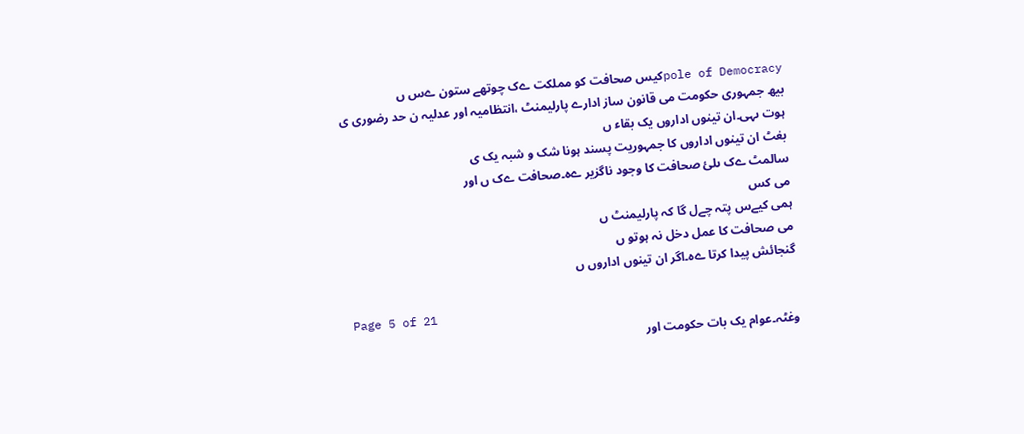pole of Democracyکیس صحافت کو مملکت ےک چوتھے ستون ےس ں
بیھ جمہوری حکومت می قانون ساز ادارے پارلیمنٹ ،انتظامیہ اور عدلیہ ن حد رضوری ی
ہوت ںہی۔ان تینوں اداروں یک بقاء ں
بغٹ ان تینوں اداروں کا جمہوریت پسند ہونا شک و شبہ یک ی
سالمٹ ےک ںلئ صحافت کا وجود ناگزیر ےہ۔صحافت ےک ں اور
می کس
ہمی کیےس پتہ چےل گا کہ پارلیمنٹ ں
می صحافت کا عمل دخل نہ ہوتو ں
گنجائش پیدا کرتا ےہ۔اگر ان تینوں اداروں ں

Page 5 of 21
وغٹہ۔عوام یک بات حکومت اور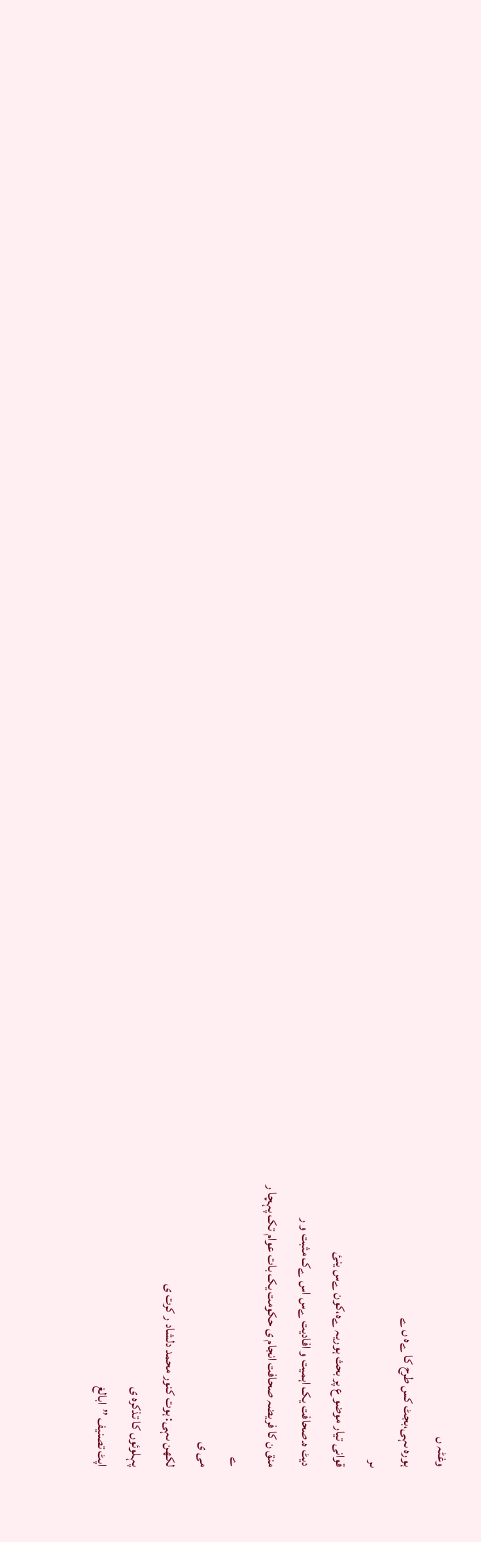وغٹہ ں
ہورہ ںہی،بجٹ کس طرح کا ےہ ں ے
ںر
قوانی تیار موضو ع پر بحث ہوریہ ےہ،کون ےس ینئ
دیٹ ہ۔صحافت یک اہمیت و افادیت ےس اس ےک مثبت و ر
منق ن کا فریضہ صحافت انجام ی حکومت یک بات عوام تک پہچا ر
ے
می ی
لکھن ںہی: ہوت کنور محمد دلشاد ر کرت ی
پہلوئوں کا تذکرہ ی
اپٹ تصنیف ’’ابالغ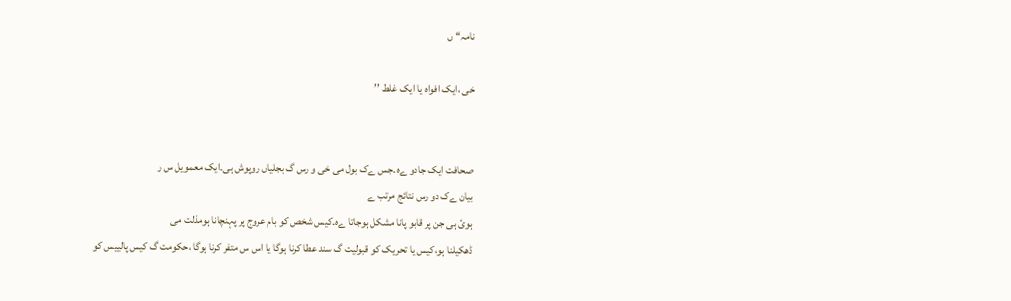نامہ‘‘ ں

خی ،ایک افواہ یا ایک غلط ’’


صحافت ایک جادو ےہ۔جس ےک بول می خی و رس گ بجلیاں روپوش ہی۔ایک معمویل س ر
بیان ےک دو رس نتائج مرتب ے
ہوئ ہی جن پر قابو پانا مشکل ہوجاتا ےہ۔کیس شخص کو بام عروج پر پہنچانا ہومذلت می
ڈھکیلنا ہو،کیس یا تحریک کو قبولیت گ سند عطا کرنا ہوگا یا اس س متفر کرنا ہوگا ،حکومت گ کیس پالییس کو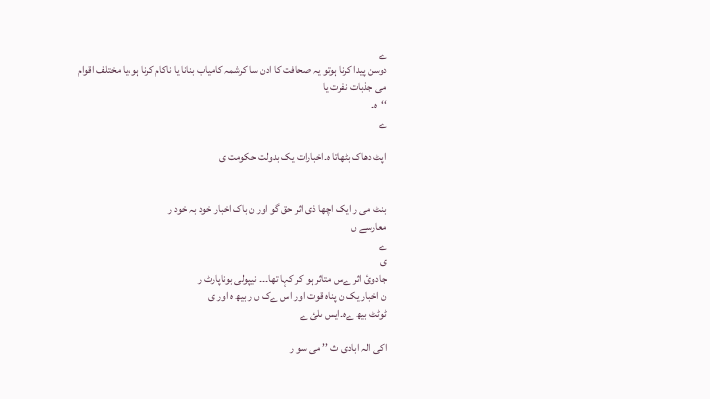ے
دوسن پیدا کرنا ہوتو یہ صحافت کا ادن سا کرشمہ کامیاب بنانا یا ناکام کرنا ہو،یا مختلف اقوام می جذبات نفرت یا
‘‘ہ۔
ے

اپٹ دھاک بٹھاتا ہ۔اخبارات یک بدولت حکومت ی


بنٹ می ر ایک اچھا ذی اثر حق گو اور ن باک اخبار خود بہ خود ر
معارسے ں
ے
ی
جادوئ اثر ےس متاثر ہو کر کہا تھا۔۔۔ نیپولی بوناپارٹ ر
ن اخبار یک ن پناہ قوت اور اس ےک ں ر بیھ ہ اور ی
ٹوٹٹ بیھ ےہ۔ایس ںلئ ے

اکی الہ ابادی ث ’’ می سو ر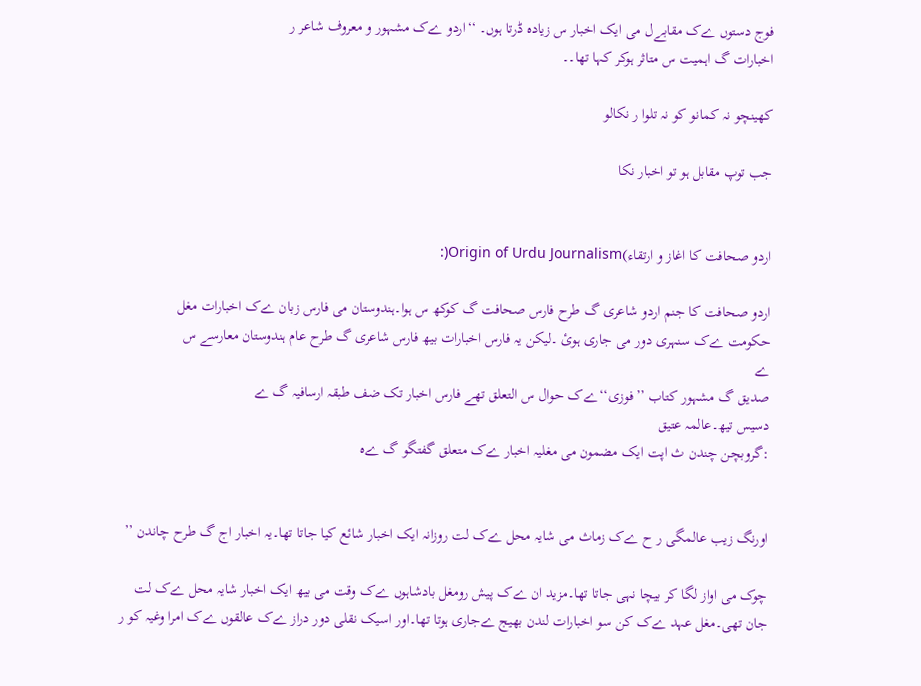فوج دستوں ےک مقابےل می ایک اخبار س زیادہ ڈرتا ہوں۔ ‘‘اردو ےک مشہور و معروف شاعر ر
اخبارات گ اہمیت س متاثر ہوکر کہا تھا۔۔

کھینچو نہ کمانو کو نہ تلوا ر نکالو

جب توپ مقابل ہو تو اخبار نکا


اردو صحافت کا اغاز و ارتقاء)Origin of Urdu Journalism(:

اردو صحافت کا جنم اردو شاعری گ طرح فارس صحافت گ کوکھ س ہوا۔ہندوستان می فارس زبان ےک اخبارات مغل
حکومت ےک سنہری دور می جاری ہوئ ۔لیکن یہ فارس اخبارات بیھ فارس شاعری گ طرح عام ہندوستان معارسے س
ے
صدیق گ مشہور کتاب ’’فوزی‘‘ےک حوال س التعلق تھے فارس اخبار تک ضف طبقہ ارسافیہ گ ے
دسیس تیھ۔عالمہ عتیق
:گروبچن چندن ث اپت ایک مضمون می مغلیہ اخبار ےک متعلق گفتگو گ ےہ


اورنگ زیب عالمگی ر ح ےک زماث می شایہ محل ےک لت روزانہ ایک اخبار شائع کیا جاتا تھا۔یہ اخبار اج گ طرح چاندن ’’

چوک می اواز لگا کر بیچا نہی جاتا تھا۔مزید ان ےک پیش رومغل بادشاہوں ےک وقت می بیھ ایک اخبار شایہ محل ےک لت
جان تھی۔مغل عہد ےک کن سو اخبارات لندن بھیج ےجاری ہوتا تھا۔اور اسیک نقلی دور دراز ےک عالقوں ےک امرا وغیہ کو ر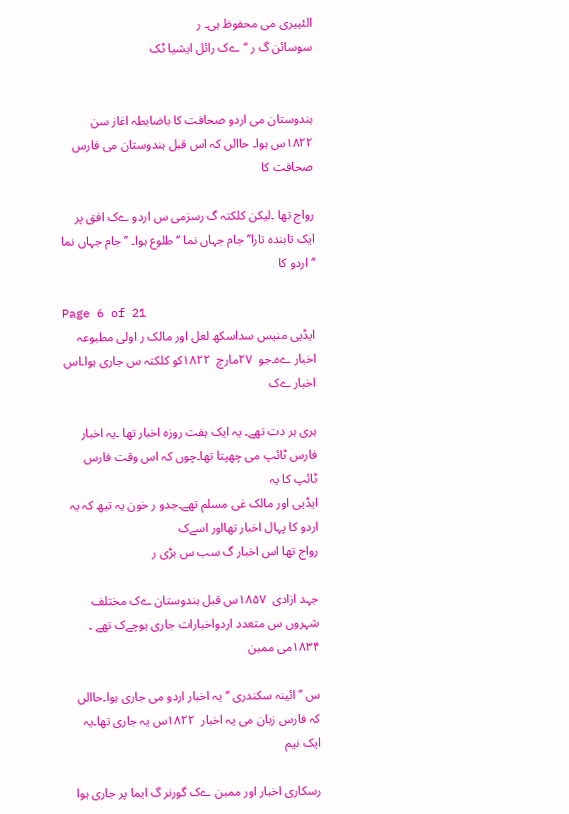الئییری می محفوظ ہی۔ ر
سوسائن گ ر ‘‘ےک رائل ایشیا ٹک


ہندوستان می اردو صحافت کا باضابطہ اغاز سن  ۱۸۲۲س ہوا۔ حاالں کہ اس قبل ہندوستان می فارس صحافت کا

رواج تھا ۔لیکن کلکتہ گ رسزمی س اردو ےک افق پر ایک تابندہ تارا’’جام جہاں نما ‘‘طلوع ہوا۔ ’’جام جہاں نما ‘‘اردو کا

Page 6 of 21
ایڈیی منیس سداسکھ لعل اور مالک ر اولی مطبوعہ اخبار ےہ۔جو  ۲۷مارچ  ۱۸۲۲کو کلکتہ س جاری ہوا۔اس اخبار ےک

ہری ہر دت تھے۔ یہ ایک ہفت روزہ اخبار تھا ۔یہ اخبار فارس ٹائپ می چھپتا تھا۔چوں کہ اس وقت فارس ٹائپ کا یہ
ایڈیی اور مالک غی مسلم تھے۔جدو ر خون یہ تیھ کہ یہ اردو کا پہال اخبار تھااور اسےک
رواج تھا اس اخبار گ سب س بڑی ر

جہد ازادی  ۱۸۵۷س قبل ہندوستان ےک مختلف شہروں س متعدد اردواخبارات جاری ہوچےک تھے ۔ ۱۸۳۴می ممبن

س ’’ائینہ سکندری ‘‘یہ اخبار اردو می جاری ہوا۔حاالں کہ فارس زبان می یہ اخبار  ۱۸۲۲س یہ جاری تھا۔یہ ایک نیم

رسکاری اخبار اور ممبن ےک گورنر گ ایما پر جاری ہوا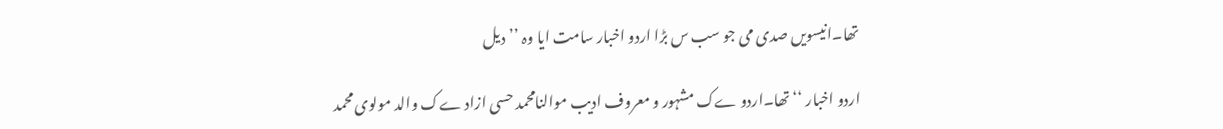تھا۔انیسویں صدی می جو سب س بڑا اردو اخبار سامت ایا وہ ’’دیل

اردو اخبار ‘‘تھا۔اردو ےک مشہور و معروف ادیب موالنامحمد حسی ازاد ےک والد مولوی محمد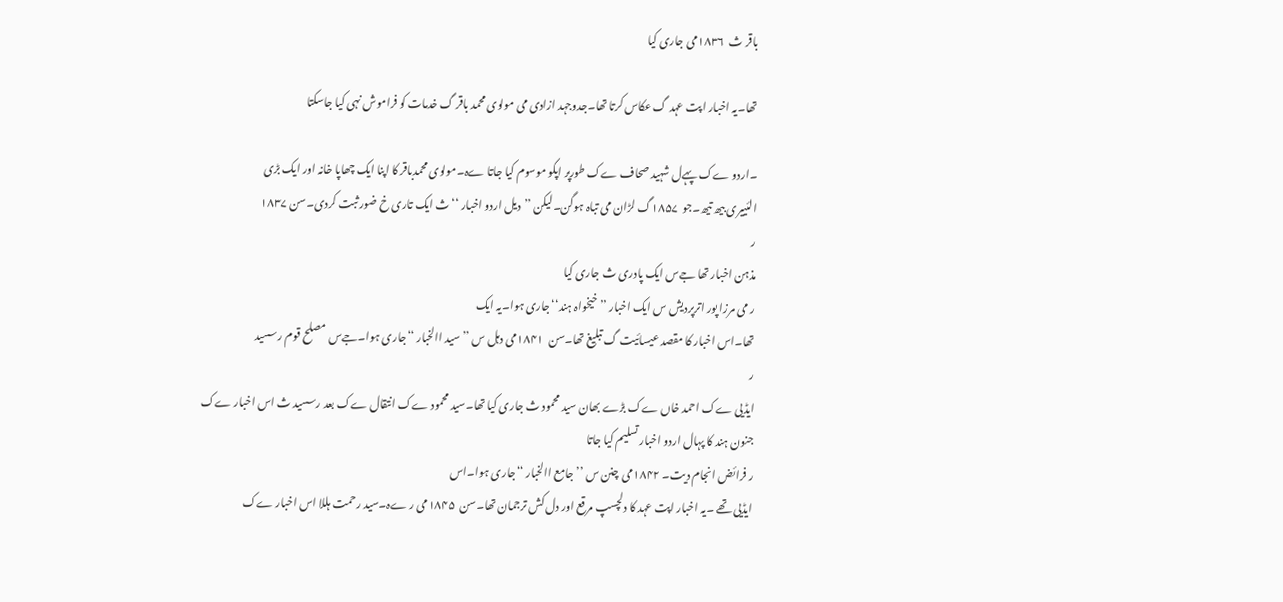باقر ث  ۱۸۳۶می جاری کیا

تھا۔یہ اخبار اپت عہد گ عکاس کرتا تھا۔جدوجہد ازادی می مولوی محمد باقر گ خدمات کو فراموش نہی کیا جاسکتا

۔اردو ےک پہےل شہید صحاف ےک طورپر اپکو موسوم کیا جاتا ےہ۔مولوی محمدباقر کا اپنا ایک چھاپا خانہ اور ایک بڑی
الئییری بیھ تیھ۔جو  ۱۸۵۷گ لڑان می تباہ ہوگن۔لیکن ’’دیل اردو اخبار ‘‘ث ایک تاری خ ضور ثبت کردی۔سن ۱۸۳۷
ر
مذہن اخبار تھا جےس ایک پادری ث جاری کیا
ر می مرزا پور اترپردیش س ایک اخبار ’’خیخواہ ہند‘‘جاری ہوا۔یہ ایک
تھا۔اس اخبار کا مقصد عیسائیت گ تبلیغ تھا۔سن  ۱۸۴۱می دہل س ’’سید االخبار ‘‘جاری ہوا۔جےس مصلح قوم رسسید
ر
ایڈیی ےک احمد خاں ےک بڑے بھان سید محمود ث جاری کیا تھا۔سید محمود ےک انتقال ےک بعد رسسید ث اس اخبار ےک
جنون ہند کا پہال اردو اخبار تسلیم کیا جاتا
ر فرائض انجام دیت۔ ۱۸۴۲می چنن س ’’جامع االخبار ‘‘جاری ہوا۔اس
ایڈیی تھے ۔یہ اخبار اپت عہد کا دلچسپ مرقع اور دل کش ترجمان تھا۔سن  ۱۸۴۵می ر ےہ۔سید رحمت ہللا اس اخبار ےک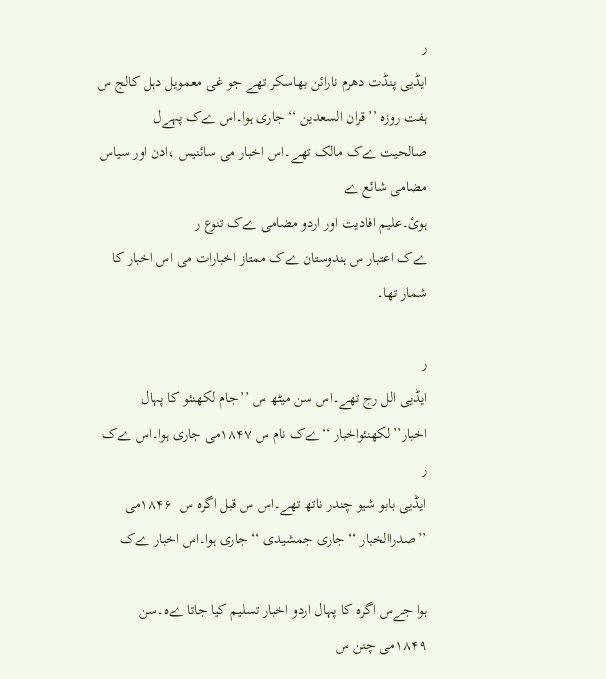ر
ایڈیی پنڈت دھرم نارائن بھاسکر تھے جو غی معمویل دہل کالج س ہفت روزہ ’’قران السعدین ‘‘جاری ہوا۔اس ےک پہےل
صالحیت ےک مالک تھے۔اس اخبار می سائنیس ،ادن اور سیاس مضامی شائع ے
ہوئ۔علیم افادیت اور اردو مضامی ےک تنوع ر
ےک اعتبار س ہندوستان ےک ممتاز اخبارات می اس اخبار کا شمار تھا۔

ر
ایڈیی الل رج تھے۔اس سن میٹھ س ’’جام لکھنئو کا پہال اخبار’’لکھنئواخبار ‘‘ےک نام س ۱۸۴۷می جاری ہوا۔اس ےک
ر
ایڈیی بابو شیو چندر ناتھ تھے۔اس س قبل اگرہ س  ۱۸۴۶می ’’صدراالخبار ‘‘جاری جمشیدی ‘‘جاری ہوا۔اس اخبار ےک

ہوا جےس اگرہ کا پہال اردو اخبار تسلیم کیا جاتا ےہ۔سن  ۱۸۴۹می چنن س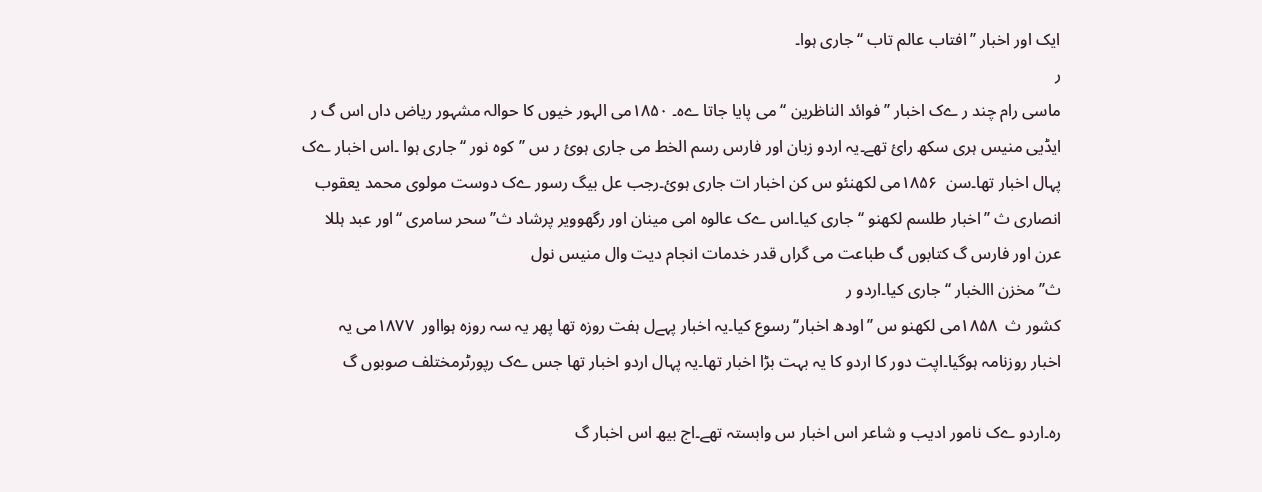ایک اور اخبار ’’افتاب عالم تاب ‘‘جاری ہوا۔
ر
ماسی رام چند ر ےک اخبار ’’فوائد الناظرین ‘‘می پایا جاتا ےہ۔ ۱۸۵۰می الہور خیوں کا حوالہ مشہور ریاض داں اس گ ر
ایڈیی منیس ہری سکھ رائ تھے۔یہ اردو زبان اور فارس رسم الخط می جاری ہوئ ر س ’’کوہ نور ‘‘جاری ہوا ۔اس اخبار ےک
پہال اخبار تھا۔سن  ۱۸۵۶می لکھنئو س کن اخبار ات جاری ہوئ۔رجب عل بیگ رسور ےک دوست مولوی محمد یعقوب
انصاری ث ’’اخبار طلسم لکھنو ‘‘جاری کیا۔اس ےک عالوہ امی مینان اور رگھوویر پرشاد ث’’سحر سامری ‘‘اور عبد ہللا
عرن اور فارس گ کتابوں گ طباعت می گراں قدر خدمات انجام دیت وال منیس نول
ث’’مخزن االخبار ‘‘جاری کیا۔اردو ر
کشور ث  ۱۸۵۸می لکھنو س ’’اودھ اخبار‘‘رسوع کیا۔یہ اخبار پہےل ہفت روزہ تھا پھر یہ سہ روزہ ہوااور  ۱۸۷۷می یہ
اخبار روزنامہ ہوگیا۔اپت دور کا اردو کا یہ بہت بڑا اخبار تھا۔یہ پہال اردو اخبار تھا جس ےک رپورٹرمختلف صوبوں گ

رہ۔اردو ےک نامور ادیب و شاعر اس اخبار س وابستہ تھے۔اج بیھ اس اخبار گ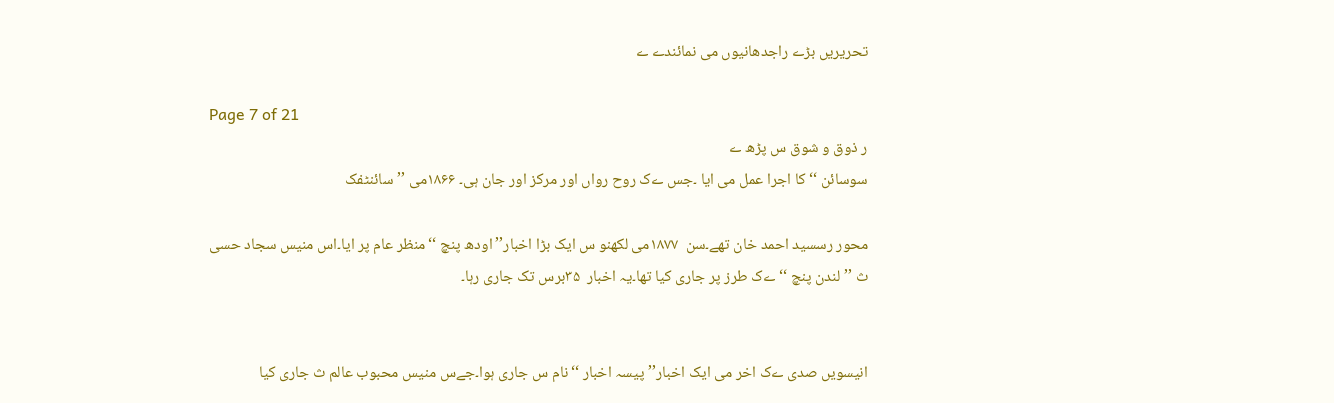تحریریں بڑے راجدھانیوں می نمائندے ے

Page 7 of 21
ر ذوق و شوق س پڑھ ے
سوسائن ‘‘کا اجرا عمل می ایا ۔جس ےک روح رواں اور مرکز اور جان ہی۔ ۱۸۶۶می ’’سائنٹفک

محور رسسید احمد خان تھے۔سن  ۱۸۷۷می لکھنو س ایک بڑا اخبار’’اودھ پنچ ‘‘منظر عام پر ایا۔اس منیس سجاد حسی
ث ’’لندن پنچ ‘‘ےک طرز پر جاری کیا تھا۔یہ اخبار  ۳۵برس تک جاری رہا۔


انیسویں صدی ےک اخر می ایک اخبار’’پیسہ اخبار ‘‘نام س جاری ہوا۔جےس منیس محبوب عالم ث جاری کیا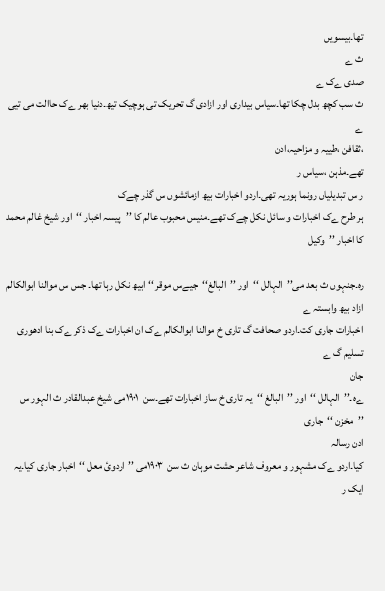تھا۔بیسویں
ث ے
صدی ےک ے
ث سب کچھ بدل چکا تھا۔سیاس بیداری اور ازادی گ تحریک تی ہوچیک تیھ۔دنیا بھر ےک حاالت می تیی
ے
،ثقافن ،طییہ و مزاحیہ،ادن
تھے۔مذہن ،سیاس ر
ر س تبدیلیاں رونما ہوریہ تھی۔اردو اخبارات بیھ ازمائشوں س گذر چےک
ہر طرح ےک اخبارات و سائل نکل چےک تھے۔منیس محبوب عالم کا ’’پیسہ اخبار ‘‘اور شیخ غالم محمد کا اخبار ’’وکیل

رہ۔جنہوں ث بعد می’’الہالل ‘‘اور ’’البالغ‘‘جیےس موقر ‘‘ ابیھ نکل رہا تھا۔ جس س موالنا ابوالکالم ازاد بیھ وابستہ ے
اخبارات جاری کت۔اردو صحافت گ تاری خ موالنا ابوالکالم ےک ان اخبارات ےک ذکر ےک بنا ادھوری تسلیم گ ے
جان
ےہ۔’’الہالل ‘‘اور ’’البالغ ‘‘یہ تاری خ ساز اخبارات تھے۔سن  ۱۹۰۱می شیخ عبدالقادر ث الہور س ’’مخزن ‘‘جاری
ادن رسالہ
کیا۔اردو ےک مشہور و معروف شاعر حشت موہان ث سن  ۱۹۰۳می ’’اردوئ معل ‘‘اخبار جاری کیا۔یہ ایک ر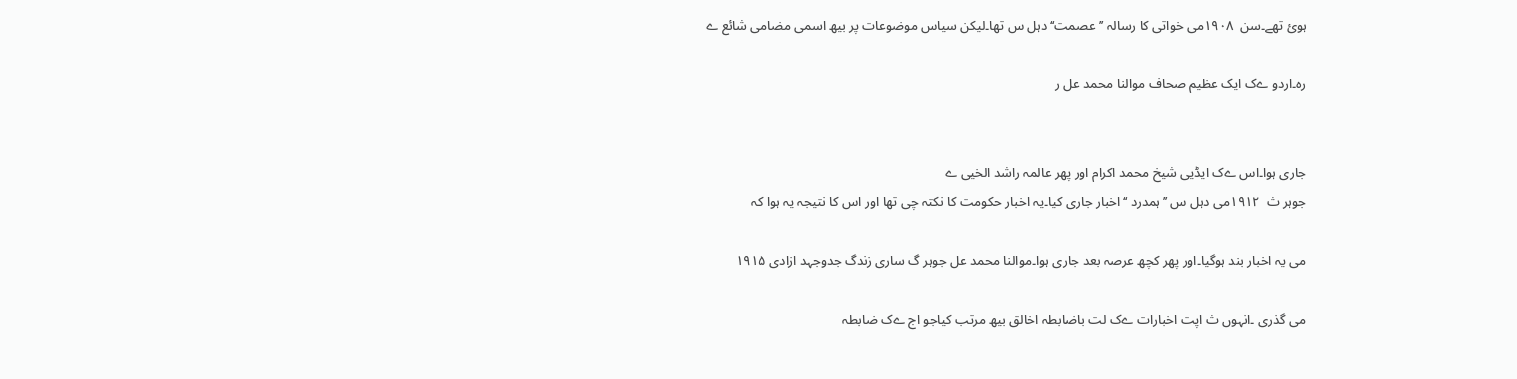ہوئ تھے۔سن  ۱۹۰۸می خواتی کا رسالہ ’’عصمت‘‘دہل س تھا۔لیکن سیاس موضوعات پر بیھ اسمی مضامی شائع ے

رہ۔اردو ےک ایک عظیم صحاف موالنا محمد عل ر


جاری ہوا۔اس ےک ایڈیی شیخ محمد اکرام اور پھر عالمہ راشد الخیی ے
جوہر ث  ۱۹۱۲می دہل س ’’ہمدرد ‘‘اخبار جاری کیا۔یہ اخبار حکومت کا نکتہ چی تھا اور اس کا نتیجہ یہ ہوا کہ

می یہ اخبار بند ہوگیا۔اور پھر کچھ عرصہ بعد جاری ہوا۔موالنا محمد عل جوہر گ ساری زندگ جدوجہد ازادی ۱۹۱۵

می گذری ۔انہوں ث اپت اخبارات ےک لت باضابطہ اخالق بیھ مرتب کیاجو اج ےک ضابطہ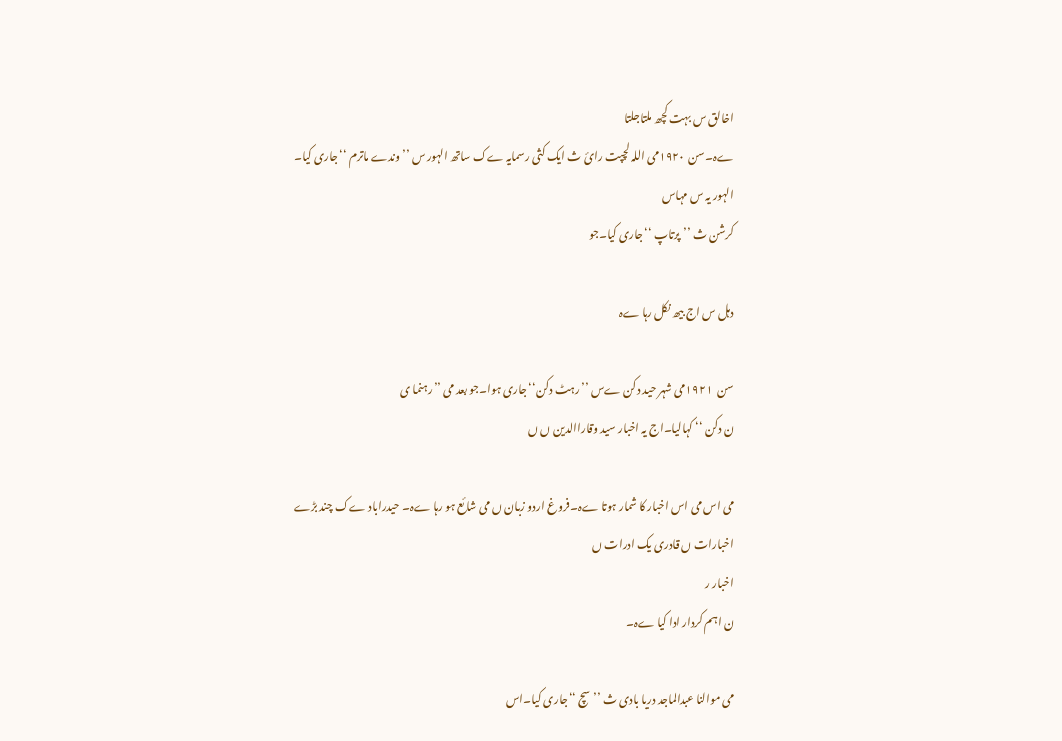اخالق س بہت کچھ ملتاجلتا
ےہ۔سن  ۱۹۲۰می اللہ لچپت رائ ث ایک کثی رسمایہ ےک ساتھ الہور س ’’وندے ماترم ‘‘جاری کیا۔ الہور یہ س مہاس
کرشن ث ’’پرتاپ ‘‘جاری کیا۔جو

دہل س اج بیھ نکل رہا ےہ

سن  ۱۹۲۱می شہر حید دکن ےس ’’رہٹ دکن‘‘جاری ہوا۔جو بعد می ’’رہنما ی
ن دکن ‘‘ کہالیا۔اج یہ اخبار سید وقاراالدین ں ں

می اس می اس اخبار کا شمار ہوتا ےہ۔فروغ اردو زبان ں می شائع ہو رہا ےہ۔ حیدراباد ےک چند بڑے اخبارات ں قادری یک ادرات ں
اخبار ر
ن اہم کردار ادا کیا ےہ۔

می موالنا عبدالماجد دریا بادی ث ’’سچ ‘‘جاری کیا۔اس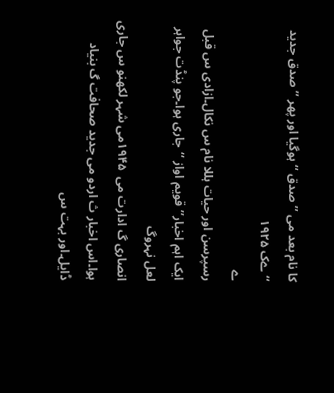کا نام بعد می ’’صدق ‘‘ہوگیا اور پھر ’’صدق جدید ‘‘ےک ۱۹۲۵
ے
رسپرسن اور حیات ہللا نام س نکال۔ازادی س قبل ایک اہم اخبار’’قویم اواز ‘‘جاری ہوا۔جو پنڈت جواہر لعل نہروگ
انصاری گ ادارت می  ۱۹۴۵می شہر لکھنو س جاری ہوا۔اس اخبار ث اردو می جدید صحافت گ بنیاد ڈایل۔اور بہت س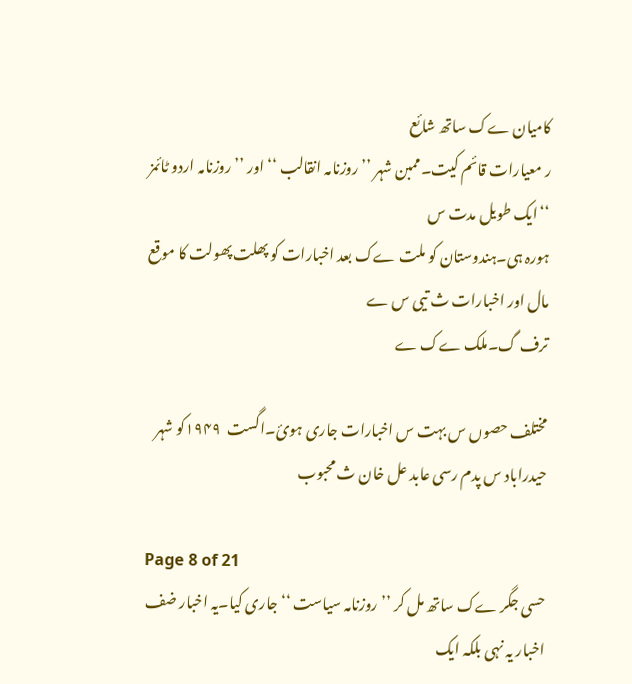کامیان ےک ساتھ شائع
ر معیارات قائم کیت۔ممبن شہر ’’روزنامہ انقالب ‘‘اور ’’روزنامہ اردو ٹائمز ‘‘ایک طویل مدت س
ہورہ ہی۔ہندوستان کو ملت ےک بعد اخبارات کو پھلت پھولت کا موقع مال اور اخبارات ث تیی س ے
ترف گ۔ملک ےک ے

مختلف حصوں س بہت س اخبارات جاری ہوئ۔اگست  ۱۹۴۹کو شہر حیدراباد س پدم رسی عابد عل خان ث محبوب

Page 8 of 21
حسی جگر ےک ساتھ مل کر ’’روزنامہ سیاست ‘‘جاری کیا۔یہ اخبار ضف اخبار یہ نہی بلکہ ایک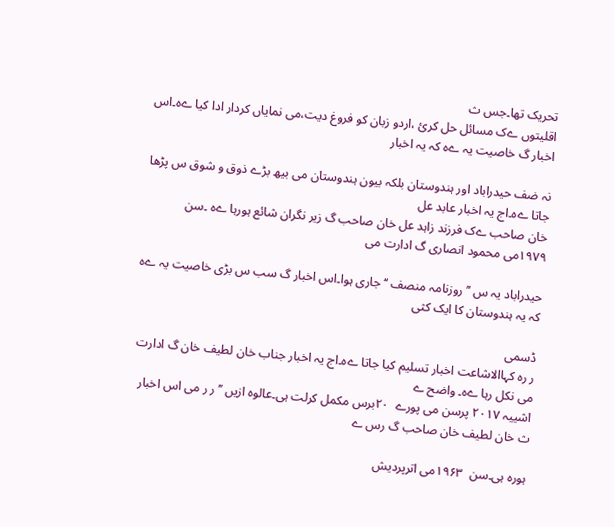تحریک تھا۔جس ث
اقلیتوں ےک مسائل حل کرئ ،اردو زبان کو فروغ دیت،می نمایاں کردار ادا کیا ےہ۔اس اخبار گ خاصیت یہ ےہ کہ یہ اخبار

نہ ضف حیدراباد اور ہندوستان بلکہ بیون ہندوستان می بیھ بڑے ذوق و شوق س پڑھا جاتا ےہ۔اج یہ اخبار عابد عل
خان صاحب ےک فرزند زاہد عل خان صاحب گ زیر نگران شائع ہورہا ےہ ۔سن  ۱۹۷۹می محمود انصاری گ ادارت می

حیدراباد یہ س ’’روزنامہ منصف ‘‘جاری ہوا۔اس اخبار گ سب س بڑی خاصیت یہ ےہ کہ یہ ہندوستان کا ایک کثی

ڈسمی
ر رہ کہاالاشاعت اخبار تسلیم کیا جاتا ےہ۔اج یہ اخبار جناب خان لطیف خان گ ادارت می نکل رہا ےہ۔ واضح ے
اشییہ ۲۰۱۷ پرسن می پورے  ۲۰برس مکمل کرلت ہی۔عالوہ ازیں ’’ر ر می اس اخبار ث خان لطیف خان صاحب گ رس ے

ہورہ ہی۔سن  ۱۹۶۳می اترپردیش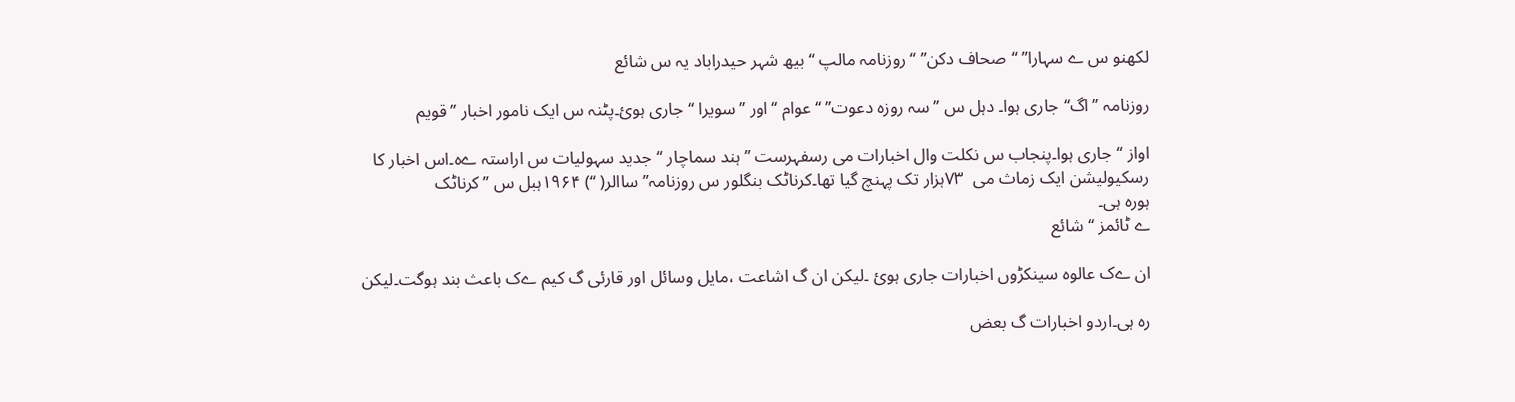لکھنو س ے سہارا’’ ‘‘صحاف دکن’’ ‘‘روزنامہ مالپ ‘‘بیھ شہر حیدراباد یہ س شائع

روزنامہ ’’اگ‘‘جاری ہوا۔ دہل س ’’سہ روزہ دعوت’’ ‘‘عوام ‘‘اور ’’سویرا ‘‘جاری ہوئ۔پٹنہ س ایک نامور اخبار ’’قویم

اواز ‘‘جاری ہوا۔پنجاب س نکلت وال اخبارات می رسفہرست ’’ہند سماچار ‘‘جدید سہولیات س اراستہ ےہ۔اس اخبار کا
رسکیولیشن ایک زماث می  ۷۳ہزار تک پہنچ گیا تھا۔کرناٹک بنگلور س روزنامہ’’ساالر( ‘‘) ۱۹۶۴ہبل س ’’کرناٹک
ہورہ ہی۔
ے ٹائمز ‘‘شائع

ان ےک عالوہ سینکڑوں اخبارات جاری ہوئ ۔لیکن ان گ اشاعت ،مایل وسائل اور قارئی گ کیم ےک باعث بند ہوگت۔لیکن

رہ ہی۔اردو اخبارات گ بعض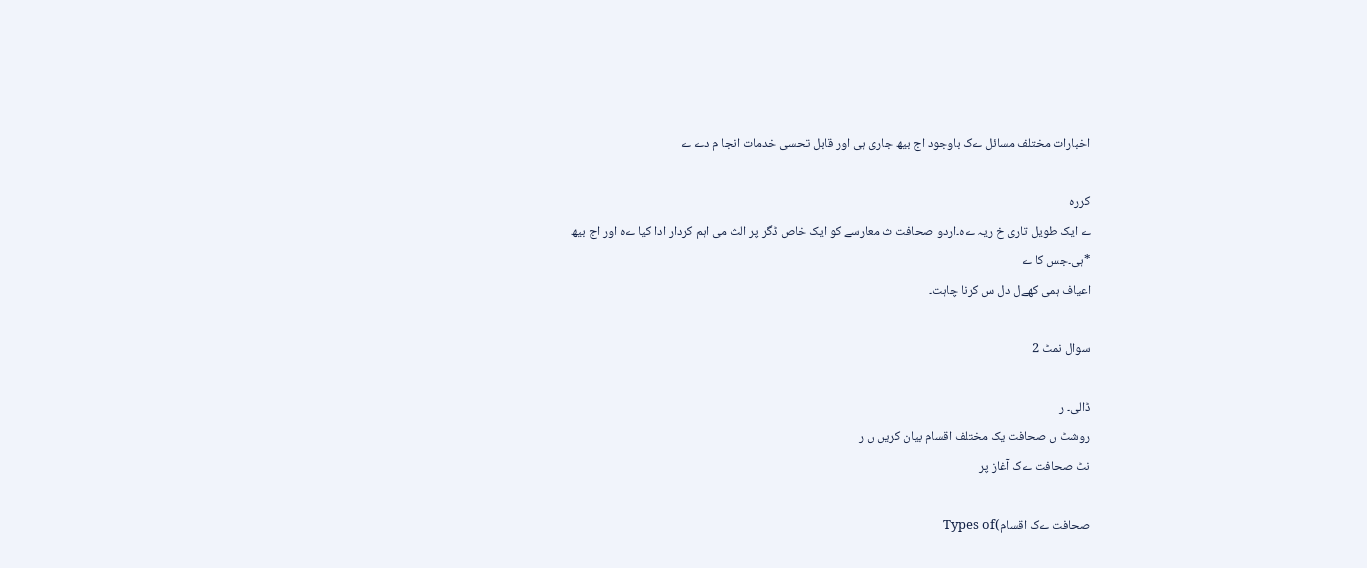اخبارات مختلف مسائل ےک باوجود اج بیھ جاری ہی اور قابل تحسی خدمات انجا م دے ے

کررہ
ے ایک طویل تاری خ ریہ ےہ۔اردو صحافت ث معارسے کو ایک خاص ڈگر پر الث می اہم کردار ادا کیا ےہ اور اج بیھ
*ہی۔جس کا ے
اعیاف ہمی کھےل دل س کرنا چاہت۔

سوال نمٹ 2

ڈالی۔ ر
روشٹ ں صحافت یک مختلف اقسام بیان کریں ں ر
نٹ صحافت ےک آغاز پر

صحافت ےک اقسام)Types of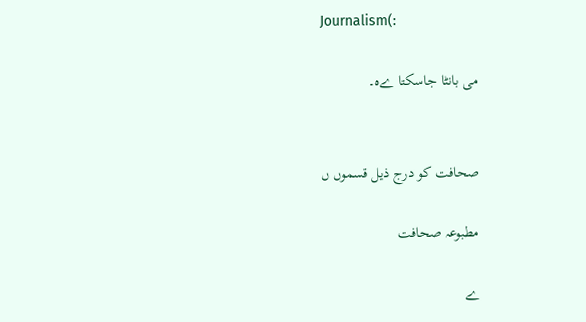Journalism(:

می بانٹا جاسکتا ےہ۔


صحافت کو درج ذیل قسموں ں

مطبوعہ صحافت

ے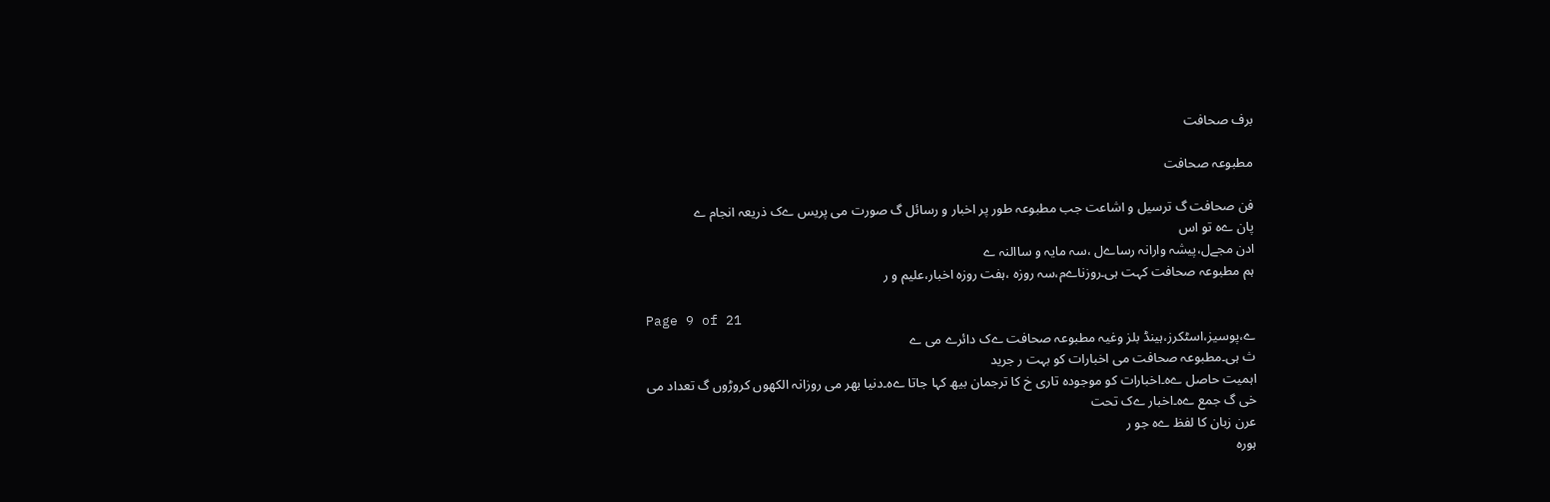برف صحافت

مطبوعہ صحافت

فن صحافت گ ترسیل و اشاعت جب مطبوعہ طور پر اخبار و رسائل گ صورت می پریس ےک ذریعہ انجام ے
پان ےہ تو اس
ادن مجےل،پیشہ وارانہ رساےل ،سہ مایہ و ساالنہ ے
ہم مطبوعہ صحافت کہت ہی۔روزناےم،سہ روزہ ،ہفت روزہ اخبار،علیم و ر

Page 9 of 21
ے،پوسیز،اسٹکرز،ہینڈ بلز وغیہ مطبوعہ صحافت ےک دائرے می ے
ث ہی۔مطبوعہ صحافت می اخبارات کو بہت ر جرید
اہمیت حاصل ےہ۔اخبارات کو موجودہ تاری خ کا ترجمان بیھ کہا جاتا ےہ۔دنیا بھر می روزانہ الکھوں کروڑوں گ تعداد می
خی گ جمع ےہ۔اخبار ےک تحت
عرن زبان کا لفظ ےہ جو ر
ہورہ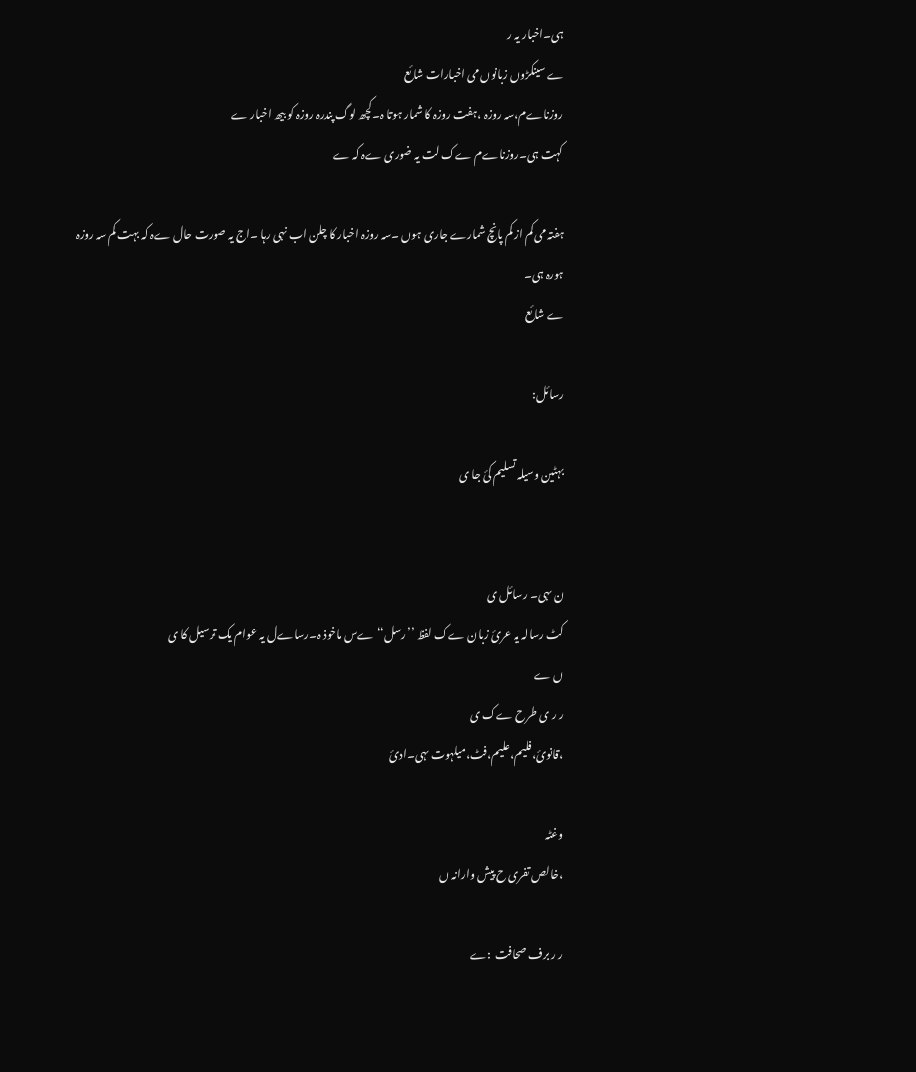ہی۔اخبار یہ ر
ے سینکڑوں زبانوں می اخبارات شائع
روزناےم،سہ روزہ ،ہفت روزہ کا شمار ہوتا ہ۔کچھ لوگ پندرہ روزہ کو بیھ اخبار ے
کہت ہی۔روزناےم ےک لت یہ ضوری ےہ کہ ے

ہفتہ می کم از کم پانچ شمارے جاری ہوں ۔سہ روزہ اخبار کا چلن اب نہی رہا ۔اج یہ صورت حال ےہ کہ بہت کم سہ روزہ
ہورہ ہی۔
ے شائع

رسائل:

بہٹین وسیلہ تسلیم کئ جا ی


ن ںہی۔ رسائل ی
کٹ رسالہ یہ عرئ زبان ےک لفظ ’’رسل‘‘ ےس ماخوذ ہ۔رساےل یہ عوام یک ترسیل کا ی
ں ے
ر ر ی طرح ےک ی
،قانوئ،فلیم،علیم،فٹ،میلہوت ںہی۔ادئ

وغٹہ
،خالص تفری ح پیش وارانہ ں

ر ر برف صحافت  :ے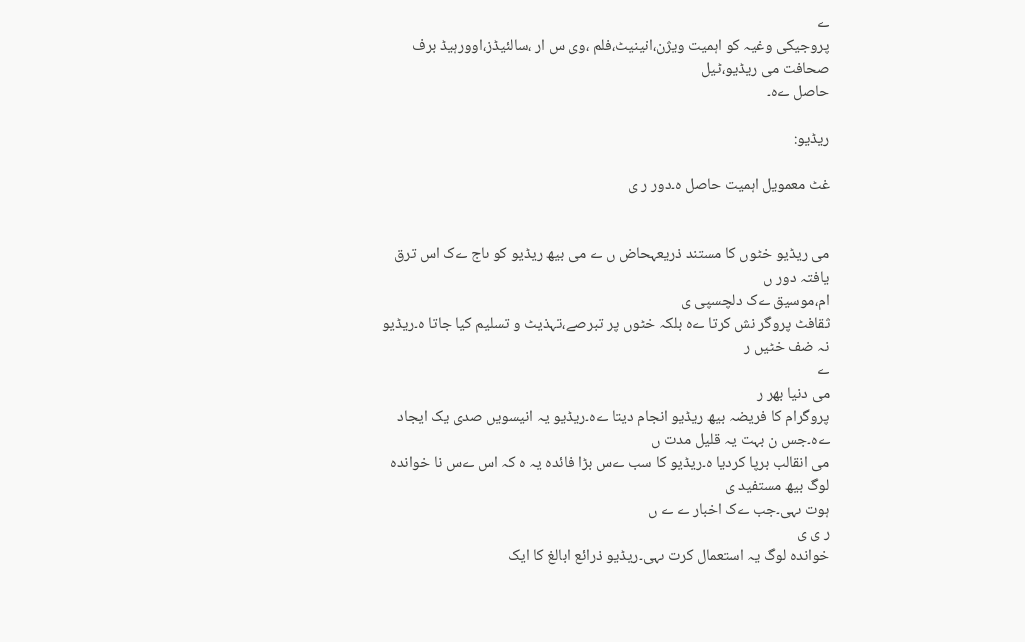ے
پروجیکی وغیہ کو اہمیت ویژن،انینیٹ،فلم ،وی س ار ،سالئیڈز،اوورہیڈ برف صحافت می ریڈیو،ٹیل
حاصل ےہ۔

ریڈیو:

غٹ معمویل اہمیت حاصل ہ۔دور ر ی


می ریڈیو خٹوں کا مستند ذریعہحاض ں ے می بیھ ریڈیو کو ںاج ےک اس ترق یافتہ دور ں
ام،موسیق ےک دلچسپی ی
ثقافٹ پروگر نش کرتا ےہ بلکہ خٹوں پر تبرصے،تہذیٹ و تسلیم کیا جاتا ہ۔ریڈیو نہ ضف خٹیں ر
ے
می دنیا بھر ر
پروگرام کا فریضہ بیھ ریڈیو انجام دیتا ےہ۔ریڈیو یہ انیسویں صدی یک ایجاد ےہ۔جس ن بہت یہ قلیل مدت ں
می انقالب برپا کردیا ہ۔ریڈیو کا سب ےس بڑا فائدہ یہ ہ کہ اس ےس نا خواندہ لوگ بیھ مستفید ی
ہوت ںہی۔جب ےک اخبار ے ے ں
ر ی ی
خواندہ لوگ یہ استعمال کرت ںہی۔ریڈیو ذرائع ابالغ کا ایک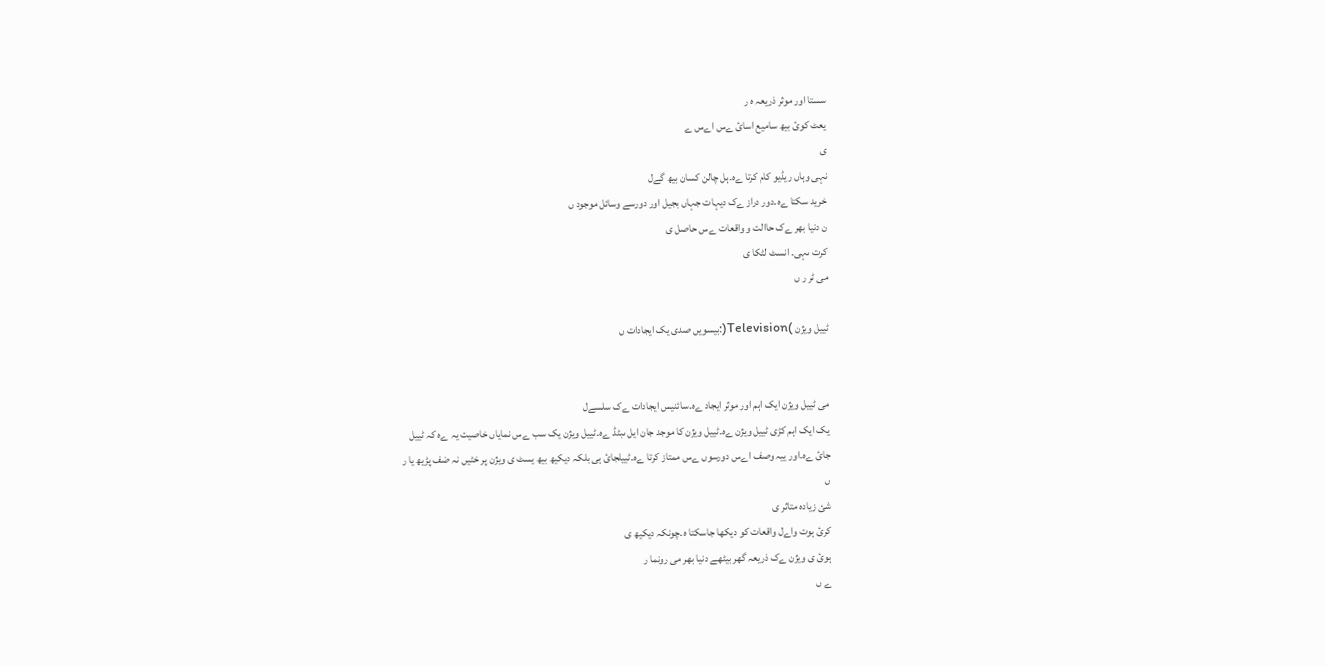سستا اور موثر ذریعہ ہ ر
یعٹ کوئ بیھ سامیع اسائ ےس اےس ے
ی
نہی وہاں ریڈیو کام کرتا ےہ۔ہل چالن کسان بیھ گےل
خرید سکتا ےہ۔دور دراز ےک دیہات جہاں بجیل اور دورسے وسائل موجود ں
ن دنیا بھر ےک حاالت و واقعات ےس حاصل ی
کرت ںہی۔ انسٹ لٹکا ی
می ٹر ر ں

ٹییل ویژن )Television(:بیسویں صدی یک ایجادات ں


می ٹییل ویژن ایک اہم اور موثر ایجاد ےہ۔سائنیس ایجادات ےک سلسےل
یک ایک اہم کڑی ٹییل ویژن ےہ۔ٹییل ویژن کا موجد جان ایل ںبٹڈ ےہ۔ٹییل ویژن یک سب ےس نمایاں خاصیت یہ ےہ کہ ٹییل
جائ ےہ۔اور ییہ وصف اےس دورسوں ےس ممتاز کرتا ےہ۔ٹییلجائ ہی بلکہ دیکیھ بیھ یسٹ ی ویژن پر خٹیں نہ ضف پڑیھ یا ر
ں
شئ زیادہ متاثر ی
کرئ ہوت واےل واقعات کو دیکھا جاسکتا ہ۔چونکہ دیکیھ ی
ہوئ ی ویژن ےک ذریعہ گھر بیٹھے دنیا بھر می رونما ر
ے ں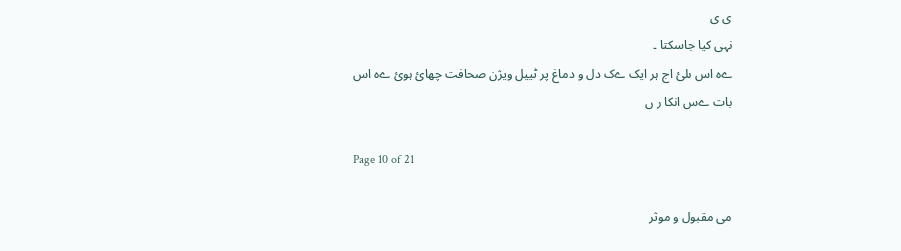ی ی
نہی کیا جاسکتا ۔
ےہ اس ںلئ اج ہر ایک ےک دل و دماغ پر ٹییل ویژن صحافت چھائ ہوئ ےہ اس بات ےس انکا ر ں

Page 10 of 21

می مقبول و موثر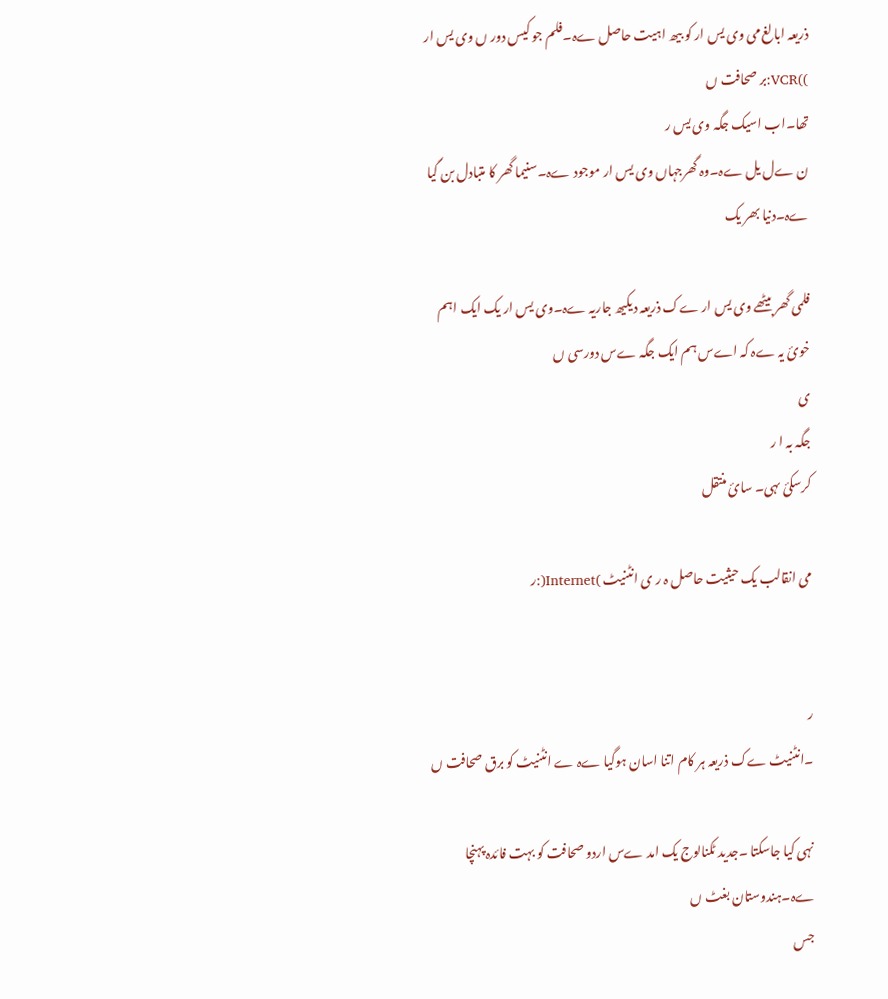ذریعہ ابالغ می وی یس ار کو بیھ اہیت حاصل ےہ۔فلم جو کیس دور ں وی یس ار ))VCR:بر صحافت ں
تھا۔اب اسیک جگہ وی یس ر
ن ےل یل ےہ۔وہ گھرجہاں وی یس ار موجود ےہ۔سنیما گھر کا متبادل بن گیا ےہ۔دنیا بھر یک

فلمی گھر بیٹھے وی یس ار ےک ذریعہ دیکیھ جاریہ ےہ۔وی یس ار یک ایک اہم خوئ یہ ےہ کہ اےس ہم ایک جگہ ےس دورسی ں
ی
جگہ بہ ا ر
کرسکئ ںہی۔ سائ منتقل

می انقالب یک حیثیت حاصل ہ ر ی انٹنیٹ )Internet(:ر


ر
۔انٹنیٹ ےک ذریعہ ہر کام اتنا اسان ہوگیا ےہ ے انٹنیٹ کو برق صحافت ں

نہی کیا جاسکتا ۔جدید ٹکنالوج یک امد ےس اردو صحافت کو بہت فائدہ پہنچا ےہ۔ہندوستان بغٹ ں
جس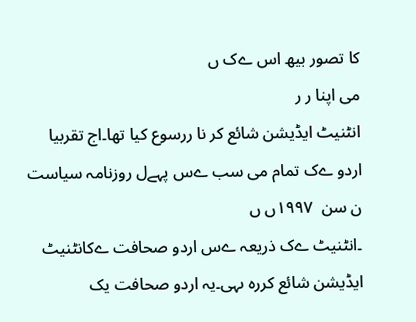کا تصور بیھ اس ےک ں
می اپنا ر ر
انٹنیٹ ایڈیشن شائع کر نا ررسوع کیا تھا۔اج تقربیا اردو ےک تمام می سب ےس پہےل روزنامہ سیاست ن سن  ۱۹۹۷ں ں
۔انٹنیٹ ےک ذریعہ ےس اردو صحافت ےکانٹنیٹ ایڈیشن شائع کررہ ںہی۔یہ اردو صحافت یک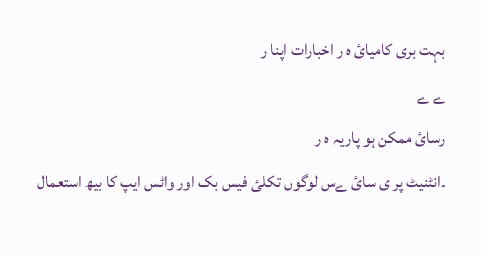بہت بری کامیائ ہ ر اخبارات اپنا ر
ے ے
رسائ ممکن ہو پاریہ ہ ر
۔انٹنیٹ پر ی سائ ےس لوگوں تکلئ فیس بک اور واٹس ایپ کا بیھ استعمال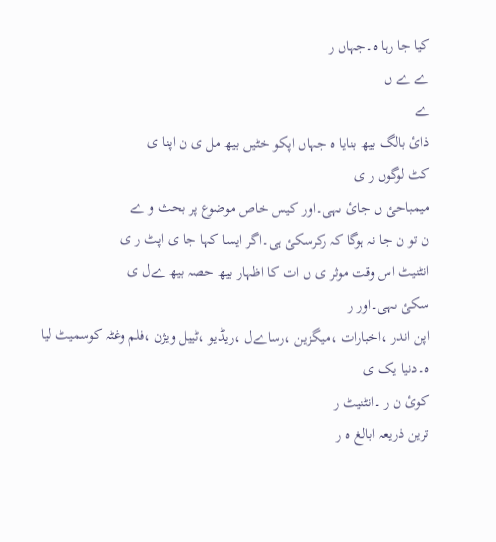کیا جا رہا ہ۔جہاں ر
ے ے ں
ے
ذائ بالگ بیھ بنایا ہ جہاں اپکو خٹیں بیھ مل ی ن اپنا ی
کٹ لوگوں ر ی
میمباحئ ں جائ ںہی۔اور کیس خاص موضوع پر بحث و ے
ن تو ن جا نہ ہوگا کہ رکرسکئ ہی۔اگر ایسا کہا جا ی اپٹ ر ی
انٹنیٹ اس وقت موثر ی ں ات کا اظہار بیھ حصہ بیھ ےل ی
سکئ ںہی۔اور ر
اپن اندر ،اخبارات ،میگزین ،رساےل ،ریڈیو ،ٹییل ویژن ،فلم وغٹہ کوسمیٹ لیا ہ۔دنیا یک ی
کوئ ن ر ۔انٹنیٹ ر
ترین ذریعہ ابالغ ہ ر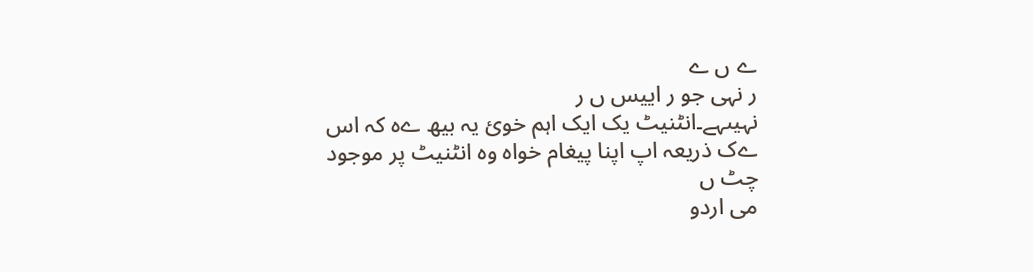ے ں ے
ر نہی جو ر اییس ں ر
نہیںہے۔انٹنیٹ یک ایک اہم خوئ یہ بیھ ےہ کہ اس ےک ذریعہ اپ اپنا پیغام خواہ وہ انٹنیٹ پر موجود چٹ ں
می اردو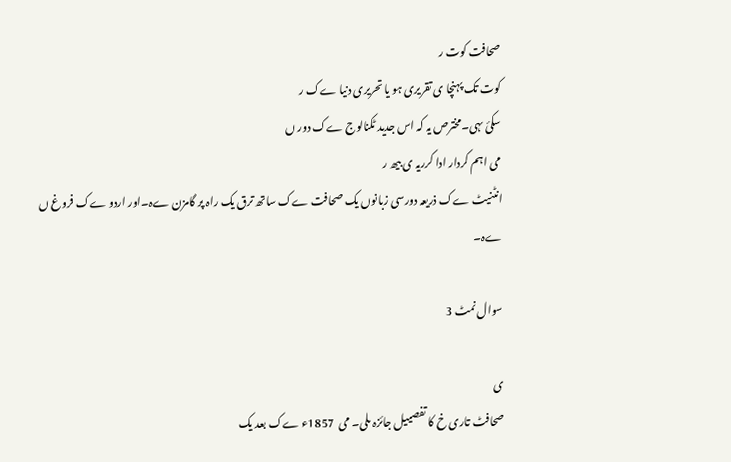صحافت کوت ر
کوت تک پہنچا ی تقریری ہو یا تحریری دنیا ےک ر
سکئ ںہی۔مخترص یہ کہ اس جدید ٹکنالوج ےک دور ں
می اہم کردار ادا کرریہ ی بیھ ر
انٹنیٹ ےک ذریعہ دورسی زبانوں یک صحافت ےک ساتھ ترق یک راہ پر گامزن ےہ۔اور اردو ےک فروغ ں
ےہ۔

سوال نمٹ 3

ی
صحافٹ تاری خ کا تفصییل جائزہ ںلی۔ می  1857ء ےک بعد یک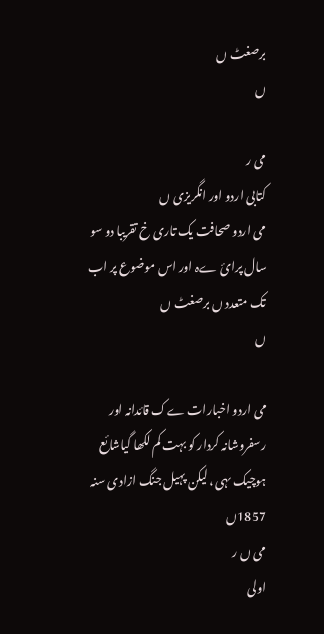برصغٹ ں
ں

می ر
کتابی اردو اور انگریزی ں
می اردو صحافت یک تاری خ تقریبا دو سو سال پرائ ےہ اور اس موضوع پر اب تک متعدد ں برصغٹ ں
ں

می اردو اخبارات ےک قائدانہ اور رسفروشانہ کردار کو بہت کم لکھا گیاشائع ہوچیک ںہی ،لیکن پہیل جنگ ازادی سنہ  1857ں
می ں ر
اولی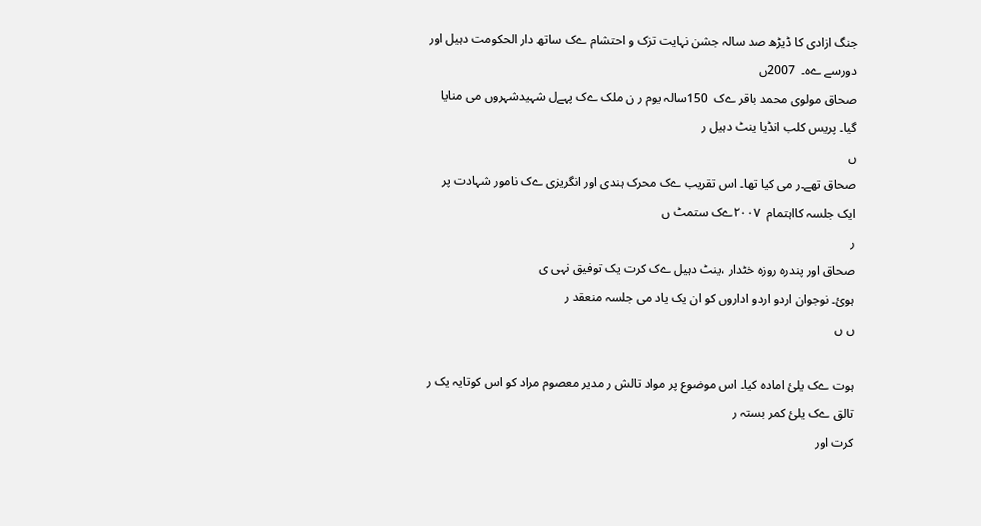جنگ ازادی کا ڈیڑھ صد سالہ جشن نہایت تزک و احتشام ےک ساتھ دار الحکومت دہیل اور دورسے ےہ۔  2007ں
صحاق مولوی محمد باقر ےک  150سالہ یوم ر ن ملک ےک پہےل شہیدشہروں می منایا گیا۔ پریس کلب انڈیا ینٹ دہیل ر
ں
صحاق تھے۔ر می کیا تھا۔ اس تقریب ےک محرک ہندی اور انگریزی ےک نامور شہادت پر ایک جلسہ کااہتمام  ۲۰۰۷ےک ستمٹ ں
ر
صحاق اور پندرہ روزہ خٹدار ،ینٹ دہیل ےک کرت یک توفیق نہی ی
ہوئ۔ نوجوان اردو اردو اداروں کو ان یک یاد می جلسہ منعقد ر
ں ں

ہوت ےک یلئ امادہ کیا۔ اس موضوع پر مواد تالش ر مدیر معصوم مراد کو اس کوتایہ یک ر
تالق ےک یلئ کمر بستہ ر
کرت اور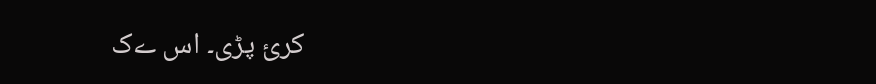کرئ پڑی۔ اس ےک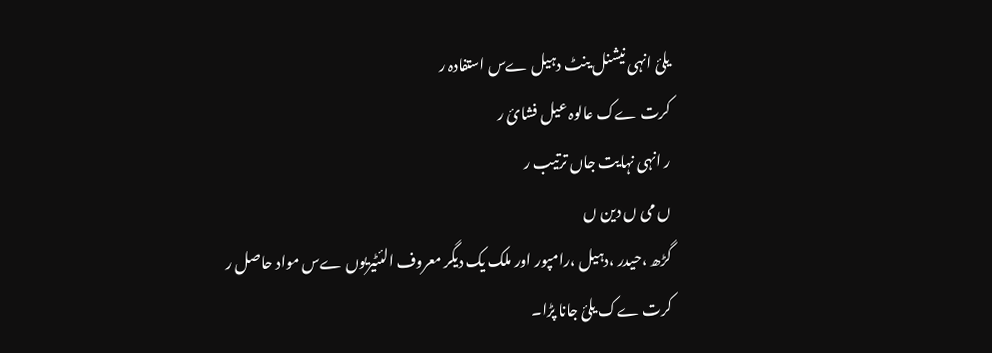یلئ انہی نیشنل ینٹ دہیل ےس استفادہ ر
کرت ےک عالوہ عیل فشائ ر
ر انہی نہایت جاں ترتیب ر
ں می ں دین ں
گڑھ ،حیدر ،دہیل ،رامپور اور ملک یک دیگر معروف الئٹیریوں ےس مواد حاصل ر
کرت ےک یلئ جانا پڑا۔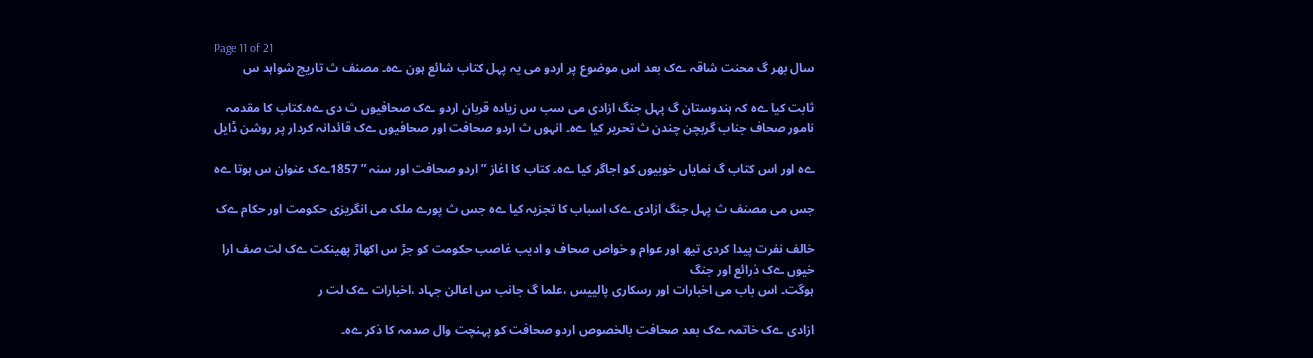Page 11 of 21
سال بھر گ محنت شاقہ ےک بعد اس موضوع پر اردو می یہ پہل کتاب شائع ہون ےہ۔ مصنف ث تاریج شواہد س

ثابت کیا ےہ کہ ہندوستان گ پہل جنگ ازادی می سب س زیادہ قربان اردو ےک صحافیوں ث دی ےہ۔کتاب کا مقدمہ
نامور صحاف جناب گربچن چندن ث تحریر کیا ےہ۔ انہوں ث اردو صحافت اور صحافیوں ےک قائدانہ کردار پر روشن ڈایل

ےہ اور اس کتاب گ نمایاں خوبیوں کو اجاگر کیا ےہ۔ کتاب کا اغاز ”اردو صحافت اور سنہ ” 1857ےک عنوان س ہوتا ےہ

جس می مصنف ث پہل جنگ ازادی ےک اسباب کا تجزیہ کیا ےہ جس ث پورے ملک می انگریزی حکومت اور حکام ےک

خالف نفرت پیدا کردی تیھ اور عوام و خواص صحاف و ادیب غاصب حکومت کو جڑ س اکھاڑ پھینکت ےک لت صف ارا
خیوں ےک ذرائع اور جنگ
ہوگت۔ اس باب می اخبارات اور رسکاری پالییس ،علما گ جانب س اعالن جہاد ،اخبارات ےک لت ر

ازادی ےک خاتمہ ےک بعد صحافت بالخصوص اردو صحافت کو پہنچت وال صدمہ کا ذکر ےہ۔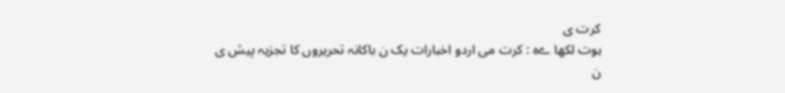کرت ی
ہوت لکھا ےہ : کرت می اردو اخبارات یک ن باکانہ تحریروں کا تجزیہ پیش ی
ن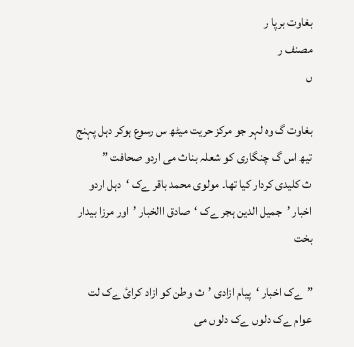بغاوت برپا ر
مصنف ر
ں

بغاوت گ وہ لہر جو مرکز حریت میٹھ س رسوع ہوکر دہل پہنج تیھ اس گ چنگاری کو شعلہ بناث می اردو صحافت ”
ث کلیدی کردار کیا تھا۔ مولوی محمد باقر ےک ‘دہل اردو اخبار ’جمیل الدین ہجر ےک ‘صادق االخبار ’اور مرزا بیدار بخت

”ےک اخبار ‘پیام ازادی ’ث وطن کو ازاد کرائ ےک لت عوام ےک دلوں ےک دلوں می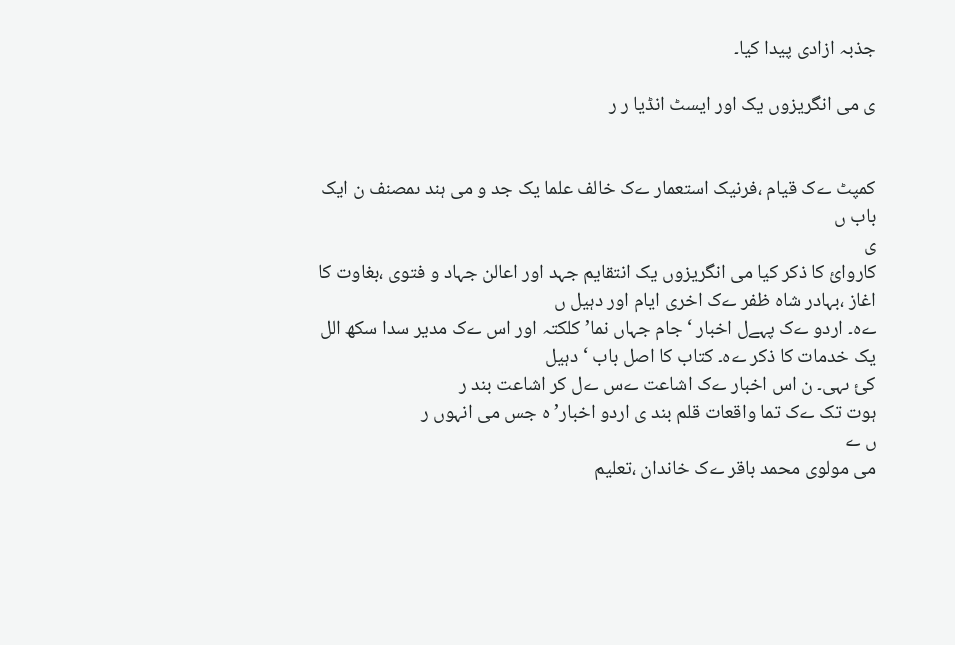جذبہ ازادی پیدا کیا۔

ی می انگریزوں یک اور ایسٹ انڈیا ر ر


کمپٹ ےک قیام ،فرنیک استعمار ےک خالف علما یک جد و می ہند ںمصنف ن ایک باب ں
ی
کاروائ کا ذکر کیا می انگریزوں یک انتقایم جہد اور اعالن جہاد و فتوی ،بغاوت کا اغاز ،بہادر شاہ ظفر ےک اخری ایام اور دہیل ں
ےہ۔ اردو ےک پہےل اخبار ‘جام جہاں نما’ کلکتہ اور اس ےک مدیر سدا سکھ الل یک خدمات کا ذکر ےہ۔ کتاب کا اصل باب ‘دہیل
کئ ںہی۔ ن اس اخبار ےک اشاعت ےس ےل کر اشاعت بند ر
ہوت تک ےک تما واقعات قلم بند ی اردو اخبار’ ہ جس می انہوں ر
ں ے
می مولوی محمد باقر ےک خاندان ،تعلیم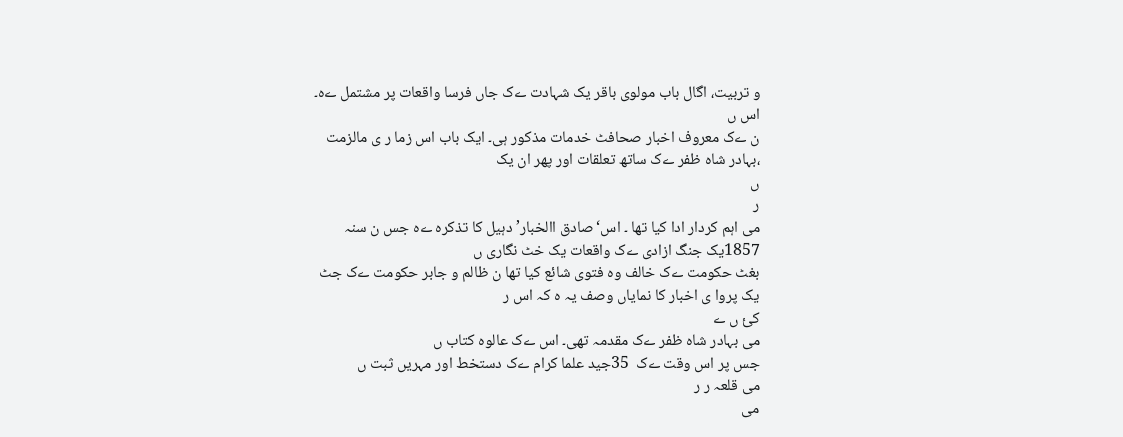و تربیت، اگال باب مولوی باقر یک شہادت ےک جاں فرسا واقعات پر مشتمل ےہ۔ اس ں
ن ےک معروف اخبار صحافٹ خدمات مذکور ہی۔ ایک باب اس زما ر ی مالزمت ،بہادر شاہ ظفر ےک ساتھ تعلقات اور پھر ان یک
ں
ر
می اہم کردار ادا کیا تھا ۔ اس‘صادق االخبار’ دہیل کا تذکرہ ےہ جس ن سنہ  1857یک جنگ ازادی ےک واقعات یک خٹ نگاری ں
بغٹ حکومت ےک خالف وہ فتوی شائع کیا تھا ن ظالم و جابر حکومت ےک جٹ یک پروا ی اخبار کا نمایاں وصف یہ ہ کہ اس ر
کئ ں ے
می بہادر شاہ ظفر ےک مقدمہ تھی۔ اس ےک عالوہ کتاب ں
جس پر اس وقت ےک  35جید علما کرام ےک دستخط اور مہریں ثبت ں
می قلعہ ر ر
می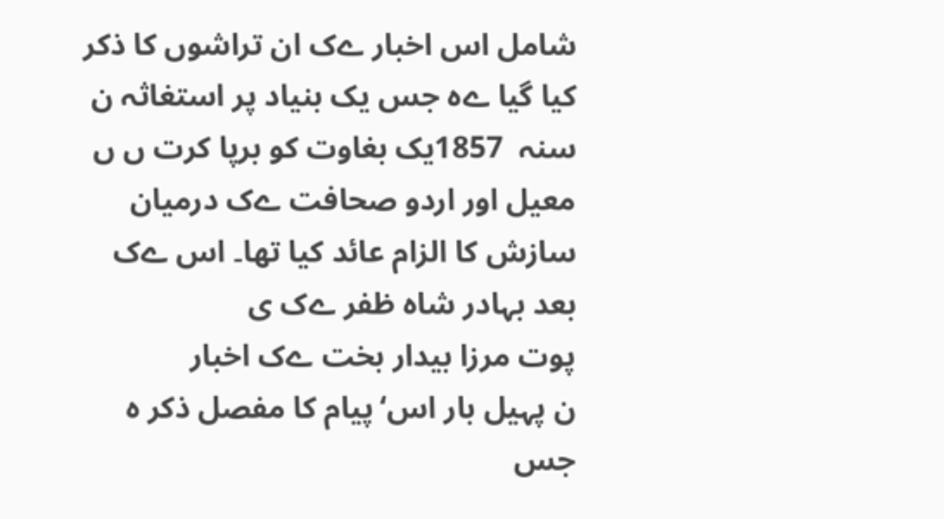شامل اس اخبار ےک ان تراشوں کا ذکر کیا گیا ےہ جس یک بنیاد پر استغاثہ ن سنہ  1857یک بغاوت کو برپا کرت ں ں
معیل اور اردو صحافت ےک درمیان سازش کا الزام عائد کیا تھا۔ اس ےک بعد بہادر شاہ ظفر ےک ی
پوت مرزا بیدار بخت ےک اخبار
ن پہیل بار اس‘پیام کا مفصل ذکر ہ جس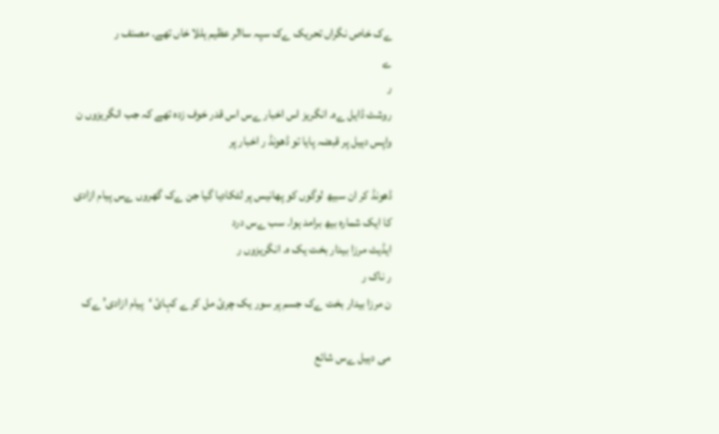ےک خاص نگراں تحریک ےک سپہ ساالر عظیم ہللا خاں تھے۔ مصنف ر
ے
ر
روشٹ ڈایل ےہ۔ انگریز اس اخبار ےس اس قدر خوف زدہ تھے کہ جب انگریزوں ن واپس دہیل پر قبضہ پایا تو ڈھونڈ ر اخبار پر

ڈھونڈ کر ان سبیھ لوگوں کو پھانیس پر لٹکادیا گیا جن ےک گھروں ےس پیام ازادی کا ایک شمارہ بیھ برامد ہوا۔ سب ےس درد
ایڈیٹ مرزا بیدار بخت یک ہ۔ انگریزوں ر
ر ناک ر
ن مرزا بیدار بخت ےک جسم پر سور یک چرئ مل کر ے کہائ ‘پیام ازادی’ ےک

می دہیل ےس شائع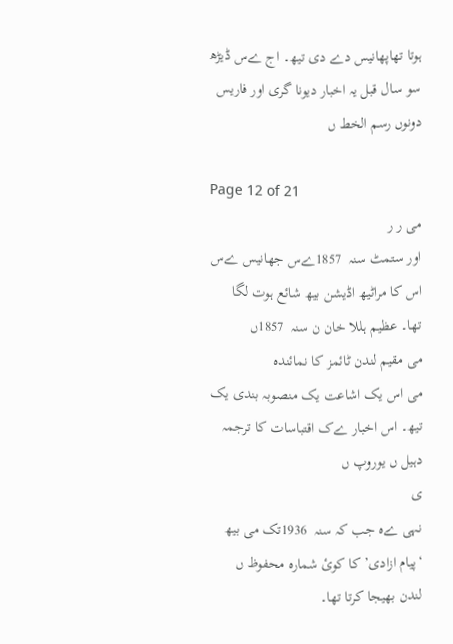ہوتا تھاپھانیس دے دی تیھ۔ اج ےس ڈیڑھ سو سال قبل یہ اخبار دیونا گری اور فاریس دونوں رسم الخط ں

Page 12 of 21
می ر ر
اور ستمٹ سنہ  1857ےس جھانیس ےس اس کا مراٹیھ اڈیشن بیھ شائع ہوت لگا تھا۔ عظیم ہللا خان ن سنہ  1857ں
می مقیم لندن ٹائمز کا نمائندہ
می اس یک اشاعت یک منصوبہ بندی یک تیھ۔ اس اخبار ےک اقتباسات کا ترجمہ دہیل ں یوروپ ں
ی
نہی ےہ جب کہ سنہ  1936تک می بیھ ‘پیام ازادی’ کا کوئ شمارہ محفوظ ں لندن بھیجا کرتا تھا۔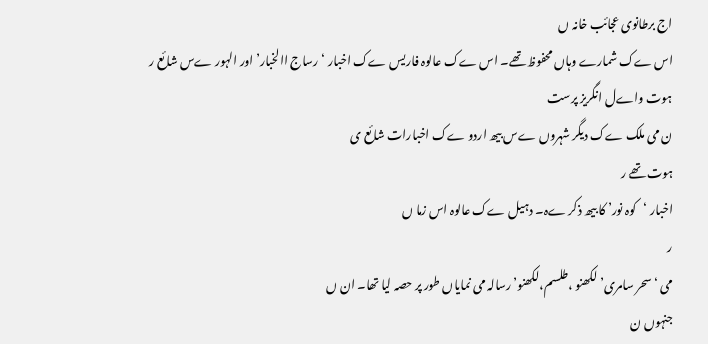اج برطانوی عجائب خانہ ں
اس ےک شمارے وہاں محفوظ تھے۔ اس ےک عالوہ فاریس ےک اخبار ‘رساج االخبار’ اور الہور ےس شائع ر
ہوت واےل انگریز پرست
ن می ملک ےک دیگر شہروں ےس بیھ اردو ےک اخبارات شائع ی
ہوت تھے ر
اخبار ‘کوہ نور’ کا بیھ ذکر ےہ۔ دہیل ےک عالوہ اس زما ں
ر
می ‘سحر سامری’ لکھنو ،طلسم،لکھنو’ رسالہ می نمایاں طور پر حصہ لیا تھا۔ ان ں
جنہوں ن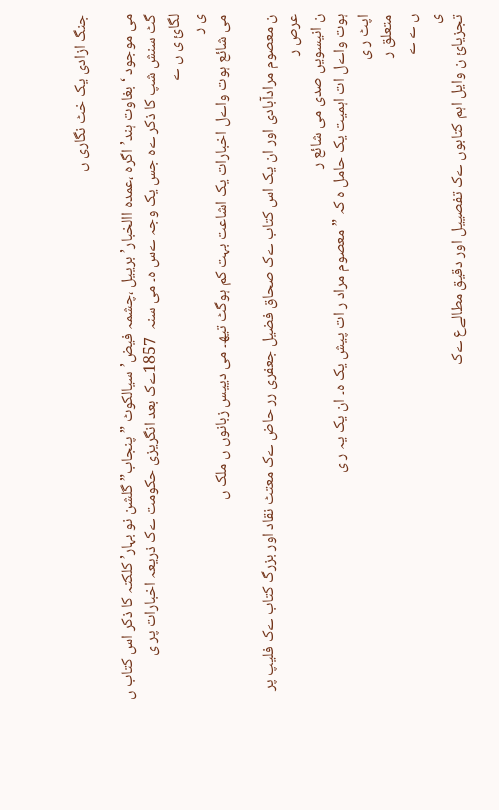جنگ ازادی یک خٹ نگاری ں

می موجود ‘بغاوت ہند’اگرہ ،عمدہ االخبار’برییل ،چشمہ فیض’سیالکوٹ ”پنجاب” گلشن نو بہار’ کلکتہ کا ذکر اس کتاب ں
گٹ سنش شپ کا ذکر ےہ جس یک وجہ ےس ہ۔ می سنہ  1857ےک بعد انگریزی حکومت ےک ذریعہ اخبارات پر ی
لگائ ی ں ے
ی ر
می شائع ہوت واےل اخبارات یک اشاعت بہت کم ہوگٹ تیھ۔ می دییس زبانوں ں ملک ں

ن معصوم مرادآبادی اور ان یک اس کتاب ےک صحاق فضیل جعفری رر حاض ےک معتٹ نقاد اور بزرگ کتاب ےک فلیپ پر عرص ر
ن انیسویں صدی می شائع ر
ہوت واےل ات اہمیت یک حامل ہ کہ ”معصوم مراد ر ات پیش یک ہ۔ ان یک یہ ر ی
اپٹ ر ی
متعلق ر
ں ے ے
ی
تجزیائ ن وایل اہم کتابوں ےک تفصییل اور دقیق مطالےع ےک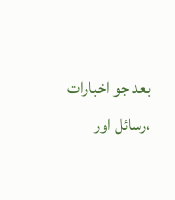بعد جو اخبارات ،رسائل اور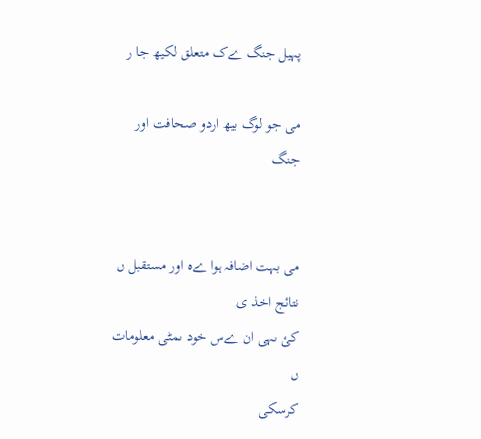پہیل جنگ ےک متعلق لکیھ جا ر

می جو لوگ بیھ اردو صحافت اور جنگ


می بہت اضافہ ہوا ےہ اور مستقبل ں نتائج اخذ ی
کئ ںہی ان ےس خود ںمٹی معلومات ں
کرسکی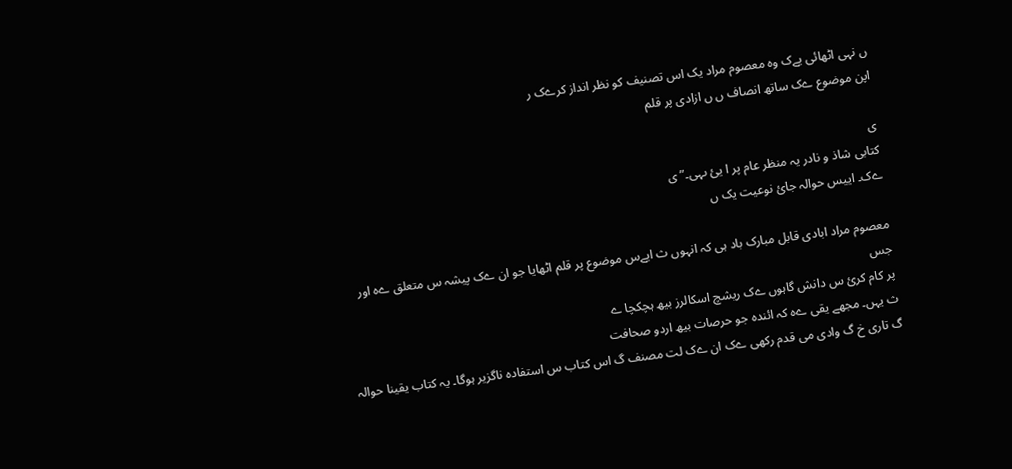ں نہی اٹھائی یےک وہ معصوم مراد یک اس تصنیف کو نظر انداز کرےک ر
اپن موضوع ےک ساتھ انصاف ں ں ازادی پر قلم

ی
کتابی شاذ و نادر یہ منظر عام پر ا یئ ںہی۔” ی
ےک۔ اییس حوالہ جائ نوعیت یک ں

معصوم مراد ابادی قابل مبارک باد ہی کہ انہوں ث ایےس موضوع پر قلم اٹھایا جو ان ےک پیشہ س متعلق ےہ اور جس
پر کام کرئ س دانش گاہوں ےک ریشچ اسکالرز بیھ ہچکچا ے
ث یہں۔ مجھے یقی ےہ کہ ائندہ جو حرصات بیھ اردو صحافت
گ تاری خ گ وادی می قدم رکھی ےک ان ےک لت مصنف گ اس کتاب س استفادہ ناگزیر ہوگا۔ یہ کتاب یقینا حوالہ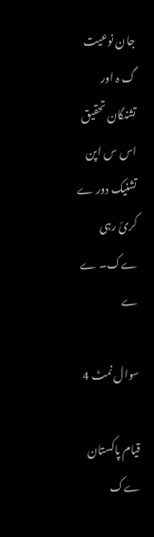جان نوعیت گ ہ اور تشنگان تحقیق اس س اپن تشنیک دور ے
کرئ رہی ےک۔ ے
ے

سوال نمٹ 4

قیام پاکستان ےک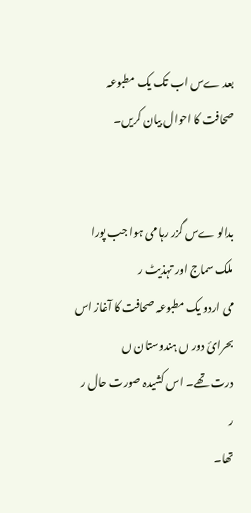بعد ےس اب تک یک مطبوعہ صحافت کا احوال بیان کریں۔


بدالو ےس گزر رہا می ہوا جب پورا ملک سماج اور تہذیٹ ر
می اردو یک مطبوعہ صحافت کا آغاز اس بحرائ دور ں ہندوستان ں
درت تھے۔ اس کشیدہ صورت حال ر ر
تھا۔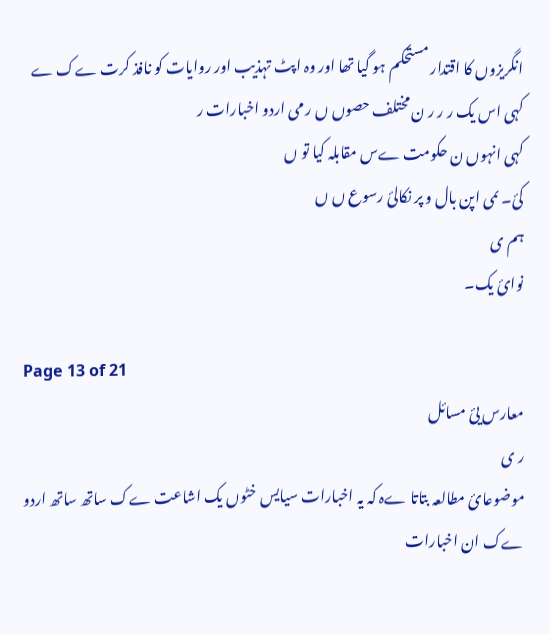انگریزوں کا اقتدار مستحکم ہو گیا تھا اور وہ اپٹ تہذیب اور روایات کو نافذ کرت ےک ے
کہی اس یک ر ر ر ن مختلف حصوں ں ر می اردو اخبارات ر
کہی انہوں ن حکومت ےس مقابلہ کیا تو ں
کئ۔ ںمی اپن بال و پر نکالئ رسوع ں ں
ہم ی
نوائ یک۔

Page 13 of 21
معارس یئ مسائل
ر ی
موضوعائ مطالعہ بتاتا ےہ کہ یہ اخبارات سیایس خٹوں یک اشاعت ےک ساتھ ساتھ اردو ےک ان اخبارات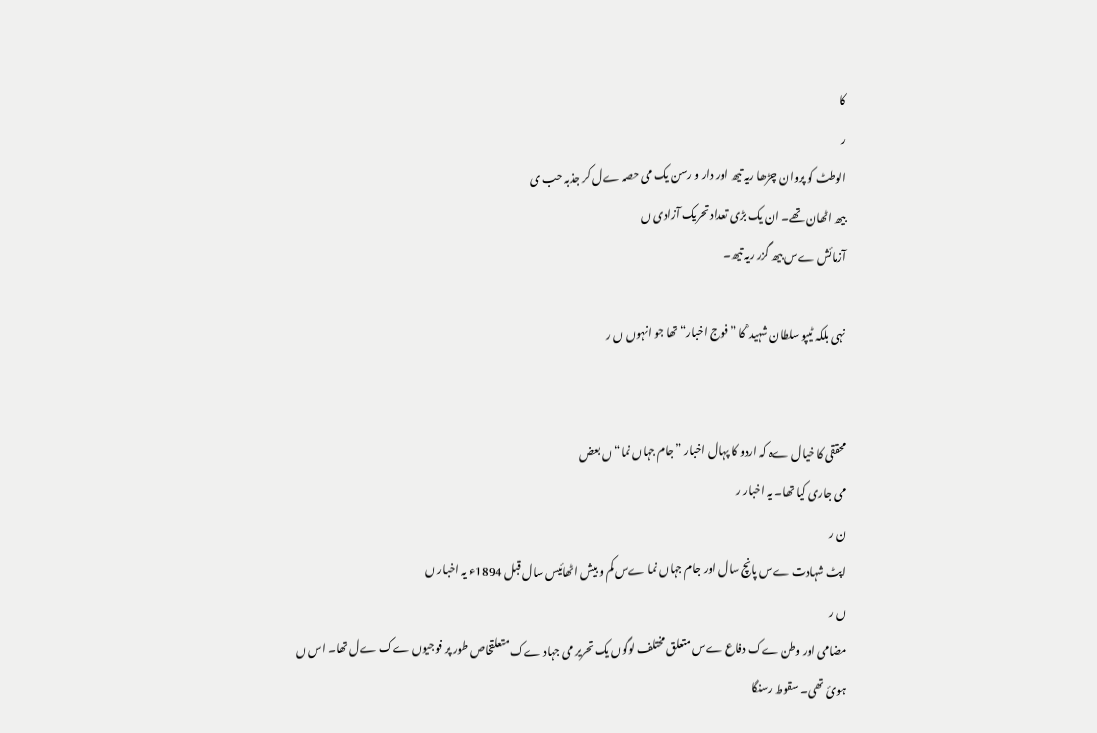کا
ر
الوطٹ کو پروان چڑھا ریہ تیھ اور دار و رسن یک می حصہ ےل کر جذبہ حب ی
بیھ اٹھان تھے۔ ان یک بڑی تعداد تحریک آزادی ں
آزمائش ےس بیھ گزر ریہ تیھ۔

نہی بلکہ ٹیپو سلطان شہید ؒ کا ”فوج اخبار“ تھا جو انہوں ں ر


محققی کا خیال ےہ کہ اردو کا پہال اخبار ”جام جہاں نما“ ں بعض
می جاری کیا تھا۔ یہ اخبار ر
ن ر
اپٹ شہادت ےس پانچ سال اور جام جہاں نما ےس کم و بیش اٹھائیس سال قبل 1894ء یہ اخبار ں
ں ر
مضامی اور وطن ےک دفاع ےس متعلق مختلف لوگوں یک تحریر می جہاد ےک متعلقخاص طور پر فوجیوں ےک ےل تھا۔ اس ں
ہوئ تھی۔ سقوط رسنگا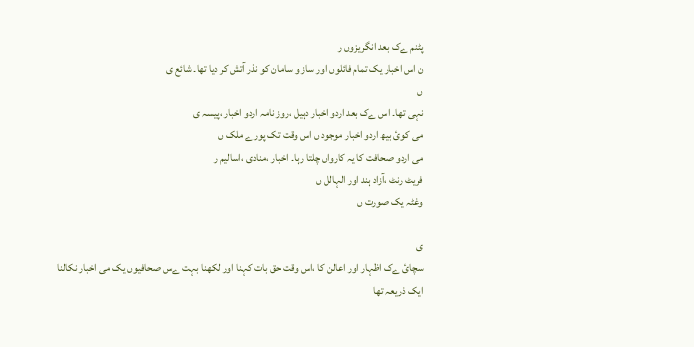پٹنم ےک بعد انگریزوں ر
ن اس اخبار یک تمام فائلوں اور ساز و سامان کو نذر آتش کر دیا تھا۔ شائع ی
ں
نہی تھا۔ اس ےک بعد اردو اخبار دہیل ،روز نامہ اردو اخبار ،پیسہ ی
می کوئ بیھ اردو اخبار موجود ں اس وقت تک پورے ملک ں
می اردو صحافت کا یہ کارواں چلتا رہا۔ اخبار ،منادی ،اسالیم ر
فریٹ رنٹ ،آزاد ہند اور الہالل ں
وغٹہ یک صورت ں

ی
سچائ ےک اظہار اور اعالن کا ،اس وقت حق بات کہنا اور لکھنا بہت ےس صحافیوں یک می اخبار نکالنا ایک ذریعہ تھا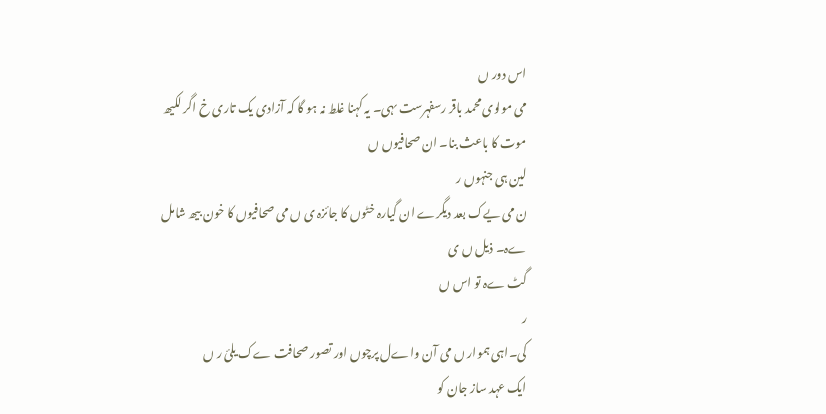اس دور ں
می مولوی محمد باقر رسفہرست ںہی۔ یہ کہنا غلط نہ ہو گا کہ آزادی یک تاری خ اگر لکیھ موت کا باعث بنا۔ ان صحافیوں ں
لین ہی جنہوں ر
ن می یےک بعد دیگرے ان گیارہ خٹوں کا جائزہ ی ں می صحافیوں کا خون بیھ شامل ےہ۔ ذیل ں ی
گٹ ےہ تو اس ں
ر
کی۔اہی ہموار ں می آن واےل پرچوں اور تصور صحافت ےک یلئ ر ں
ایک عہد ساز جان کو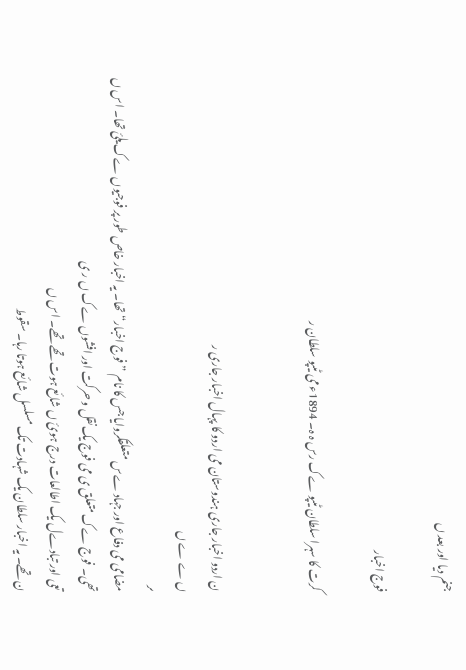جنم دیا اور بعد ں

فوج اخبار

کرت کا سہرا سلطان ٹیپو ےک رس ہ ہ۔ 1894ء می ٹیپو سلطان ر


ن اردو اخبار جاری ہندوستان می اردو کا پہال اخبار جاری ر
ں ے ے ں
ںر
مضامی می دفاع اور جہاد ےس متعلقکروایا جس کا نام ”فوج اخبار“ تھا۔ یہ اخبار خاص طور پر فوجیوں ےک یلئ تھا۔ اس ں
تھی۔ فوج ےک متعلق ی می فوج یک نقل و حرکت اور افشوں ےک ں ر ی
تعی اور تبادےل یک اطالعات درج ہوئ ں شائع ہوت تھے تھے۔ اس ں
ن تھے۔ یہ اخبار سلطان یک شہادت تک مسلسل شائع ہوتا رہا۔ سقوط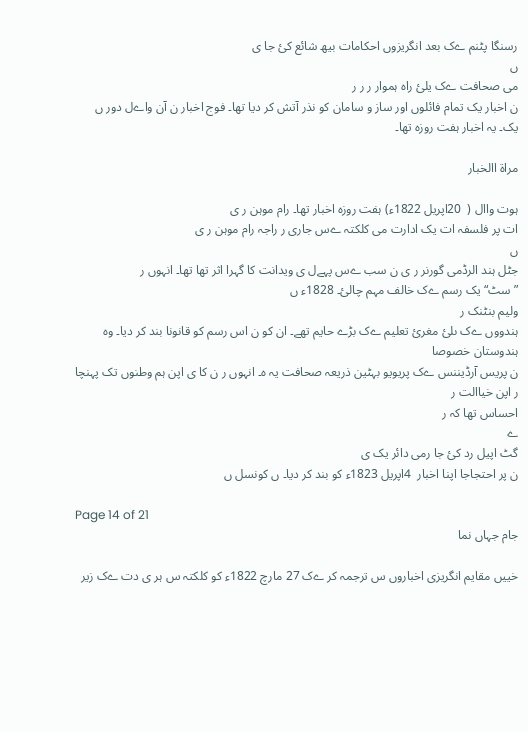رسنگا پٹنم ےک بعد انگریزوں احکامات بیھ شائع کئ جا ی
ں
می صحافت ےک یلئ راہ ہموار ر ر ر
ن اخبار یک تمام فائلوں اور ساز و سامان کو نذر آتش کر دیا تھا۔ فوج اخبار ن آن واےل دور ں
یک۔ یہ اخبار ہفت روزہ تھا۔

مراۃ االخبار

ہوت واال (  20اپریل 1822ء) ہفت روزہ اخبار تھا۔ رام موہن ر ی
ات پر فلسفہ ات یک ادارت می کلکتہ ےس جاری ر راجہ رام موہن ر ی
ں
جٹل ہند الرڈمی گورنر ر ی ن سب ےس پہےل ی ویدانت کا گہرا اثر تھا تھا۔ انہوں ر
”سٹ“ یک رسم ےک خالف مہم چالئ۔ 1828ء ں
ولیم بنٹنک ر
ہندووں ےک ںلئ مغرئ تعلیم ےک بڑے حایم تھے۔ ان کو ن اس رسم کو قانونا بند کر دیا۔ وہ ہندوستان خصوصا
ن پریس آرڈیننس ےک پریویو بہٹین ذریعہ صحافت یہ ہ۔ انہوں ر ن کا ی اپن ہم وطنوں تک پہنچا ر اپن خیاالت ر
احساس تھا کہ ر
ے
گٹ اپیل رد کئ جا رمی دائر یک ی
ن پر احتجاجا اپنا اخبار  4اپریل 1823ء کو بند کر دیا۔ ں کونسل ں

Page 14 of 21
جام جہاں نما

خییں مقایم انگریزی اخباروں س ترجمہ کر ےک 27 مارچ 1822ء کو کلکتہ س ہر ی دت ےک زیر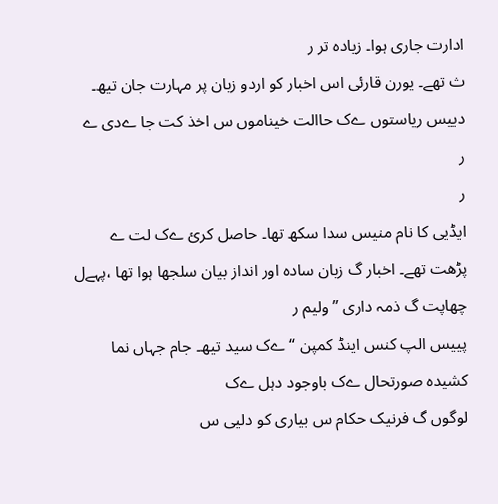ادارت جاری ہوا۔ زیادہ تر ر
ث تھے۔ یورن قارئی اس اخبار کو اردو زبان پر مہارت جان تیھ۔ دییس ریاستوں ےک حاالت خیناموں س اخذ کت جا ےدی ے
ر
ر
ایڈیی کا نام منیس سدا سکھ تھا۔ حاصل کرئ ےک لت ے
پڑھت تھے۔ اخبار گ زبان سادہ اور انداز بیان سلجھا ہوا تھا ،پہےل
چھاپت گ ذمہ داری ”ولیم ر
پییس الپ کنس اینڈ کمپن “ےک سید تیھ۔ جام جہاں نما کشیدہ صورتحال ےک باوجود دہل ےک
لوگوں گ فرنیک حکام س بیاری کو دلیی س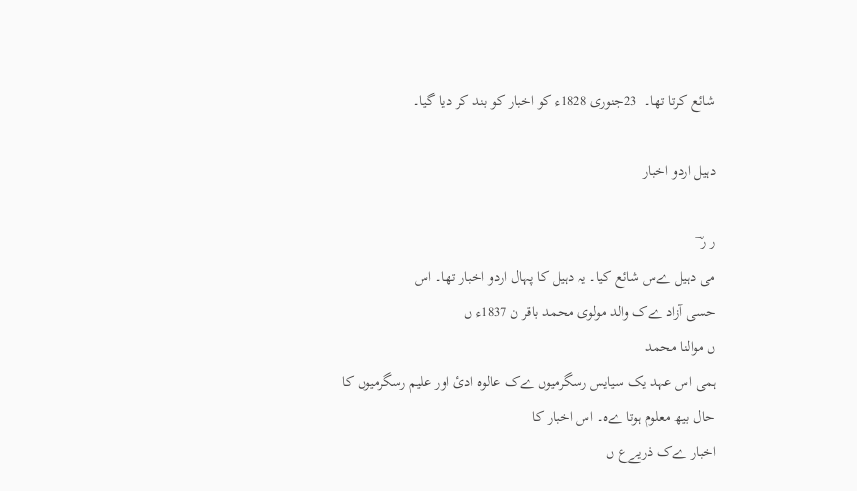شائع کرتا تھا۔  23جنوری 1828ء کو اخبار کو بند کر دیا گیا۔

دہیل اردو اخبار

ر ر ؔ
می دہیل ےس شائع کیا۔ یہ دہیل کا پہال اردو اخبار تھا۔ اس
حسی آزاد ےک والد مولوی محمد باقر ن 1837ء ں
ں موالنا محمد
ہمی اس عہد یک سیایس رسگرمیوں ےک عالوہ ادئ اور علیم رسگرمیوں کا حال بیھ معلوم ہوتا ےہ۔ اس اخبار کا
اخبار ےک ذریےع ں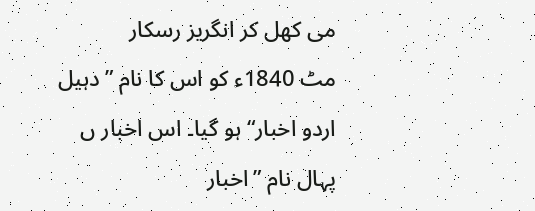می کھل کر انگریز رسکار
مٹ 1840ء کو اس کا نام ”دہیل اردو اخبار“ ہو گیا۔ اس اخبار ں پہال نام ”اخبار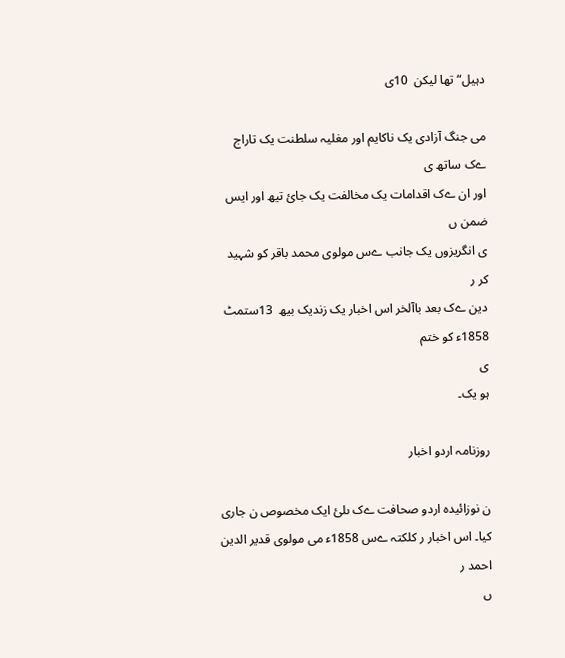دہیل“ تھا لیکن  10ی

می جنگ آزادی یک ناکایم اور مغلیہ سلطنت یک تاراج ےک ساتھ ی
اور ان ےک اقدامات یک مخالفت یک جائ تیھ اور ایس ضمن ں
ی انگریزوں یک جانب ےس مولوی محمد باقر کو شہید کر ر
دین ےک بعد باآلخر اس اخبار یک زندیک بیھ  13ستمٹ 1858ء کو ختم
ی
ہو یک۔

روزنامہ اردو اخبار

ن نوزائیدہ اردو صحافت ےک ںلئ ایک مخصوص ن جاری کیا۔ اس اخبار ر کلکتہ ےس 1858ء می مولوی قدیر الدین احمد ر
ں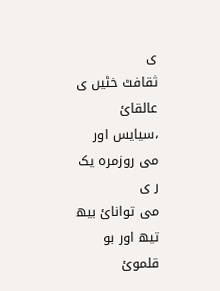ی
ثقافٹ خٹیں ی
عالقائ  ،سیایس اور می روزمرہ یک ر ی
می توانائ بیھ تیھ اور بو قلموئ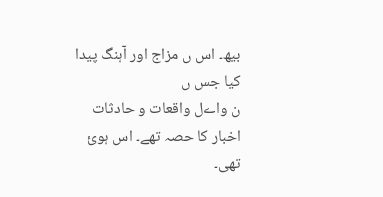بیھ۔ اس ں مزاج اور آہنگ پیدا کیا جس ں
ن واےل واقعات و حادثات اخبار کا حصہ تھے۔ اس ہوئ تھی۔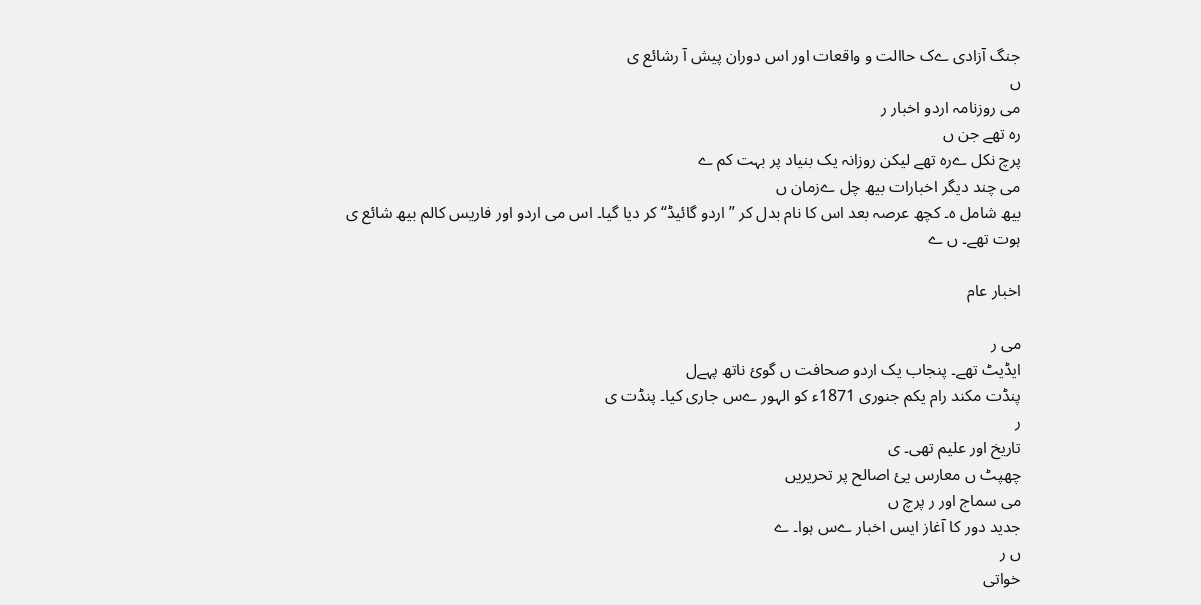جنگ آزادی ےک حاالت و واقعات اور اس دوران پیش آ رشائع ی
ں
می روزنامہ اردو اخبار ر
رہ تھے جن ں
پرچ نکل ےرہ تھے لیکن روزانہ یک بنیاد پر بہت کم ے
می چند دیگر اخبارات بیھ چل ےزمان ں
بیھ شامل ہ۔ کچھ عرصہ بعد اس کا نام بدل کر ”اردو گائیڈ“ کر دیا گیا۔ اس می اردو اور فاریس کالم بیھ شائع ی
ہوت تھے۔ ں ے

اخبار عام

می ر
ایڈیٹ تھے۔ پنجاب یک اردو صحافت ں گوئ ناتھ پہےل
پنڈت مکند رام یکم جنوری 1871ء کو الہور ےس جاری کیا۔ پنڈت ی
ر
تاریخ اور علیم تھی۔ ی
چھپٹ ں معارس یئ اصالح پر تحریریں
می سماج اور ر پرچ ں
جدید دور کا آغاز ایس اخبار ےس ہوا۔ ے
ں ر
خواتی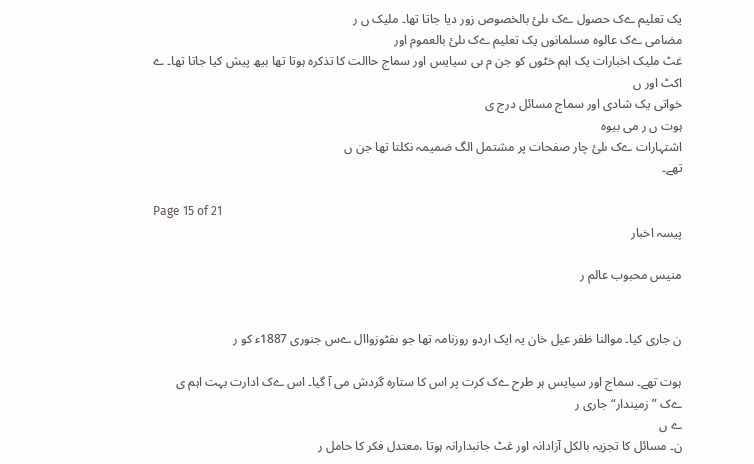یک تعلیم ےک حصول ےک ںلئ بالخصوص زور دیا جاتا تھا۔ ملیک ں ر
مضامی ےک عالوہ مسلمانوں یک تعلیم ےک ںلئ بالعموم اور
غٹ ملیک اخبارات یک اہم خٹوں کو جن م ںی سیایس اور سماج حاالت کا تذکرہ ہوتا تھا بیھ پیش کیا جاتا تھا۔ ے
اکٹ اور ں
خواتی یک شادی اور سماج مسائل درج ی
ہوت ں ر می بیوہ
اشتہارات ےک ںلئ چار صفحات پر مشتمل الگ ضمیمہ نکلتا تھا جن ں
تھے۔

Page 15 of 21
پیسہ اخبار

منیس محبوب عالم ر


ن جاری کیا۔ موالنا ظفر عیل خان یہ ایک اردو روزنامہ تھا جو ںفٹوزواال ےس جنوری 1887ء کو ر

ہوت تھے۔ سماج اور سیایس ہر طرح ےک کرت پر اس کا ستارہ گردش می آ گیا۔ اس ےک ادارت بہت اہم ی ےک ”زمیندار“ جاری ر
ے ں
ن۔ مسائل کا تجزیہ بالکل آزادانہ اور غٹ جانبدارانہ ہوتا ،معتدل فکر کا حامل ر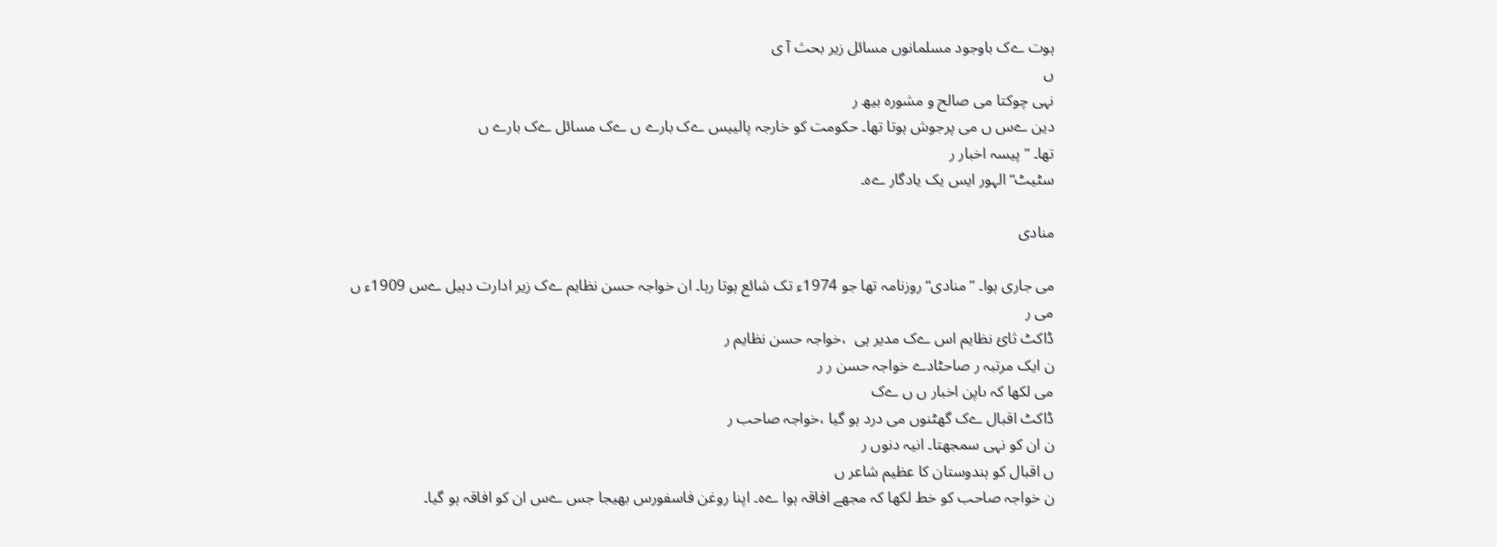ہوت ےک باوجود مسلمانوں مسائل زیر بحث آ ی
ں
نہی چوکتا می صالح و مشورہ بیھ ر
دین ےس ں می پرجوش ہوتا تھا۔ حکومت کو خارجہ پالییس ےک بارے ں ےک مسائل ےک بارے ں
تھا۔ ”پیسہ اخبار ر
سٹیٹ“ الہور ایس یک یادگار ےہ۔

منادی

می جاری ہوا۔ ”منادی“ روزنامہ تھا جو 1974ء تک شائع ہوتا رہا۔ ان خواجہ حسن نظایم ےک زیر ادارت دہیل ےس 1909ء ں
می ر
ڈاکٹ ثائ نظایم اس ےک مدیر ہی  ،خواجہ حسن نظایم ر
ن ایک مرتبہ ر صاحٹادے خواجہ حسن ر ر
می لکھا کہ ںاپن اخبار ں ں ےک
ڈاکٹ اقبال ےک گھٹنوں می درد ہو گیا ،خواجہ صاحب ر
ن ان کو نہی سمجھتا۔ انیہ دنوں ر
ں اقبال کو ہندوستان کا عظیم شاعر ں
ن خواجہ صاحب کو خط لکھا کہ مجھے افاقہ ہوا ےہ۔ اپنا روغن فاسفورس بھیجا جس ےس ان کو افاقہ ہو گیا۔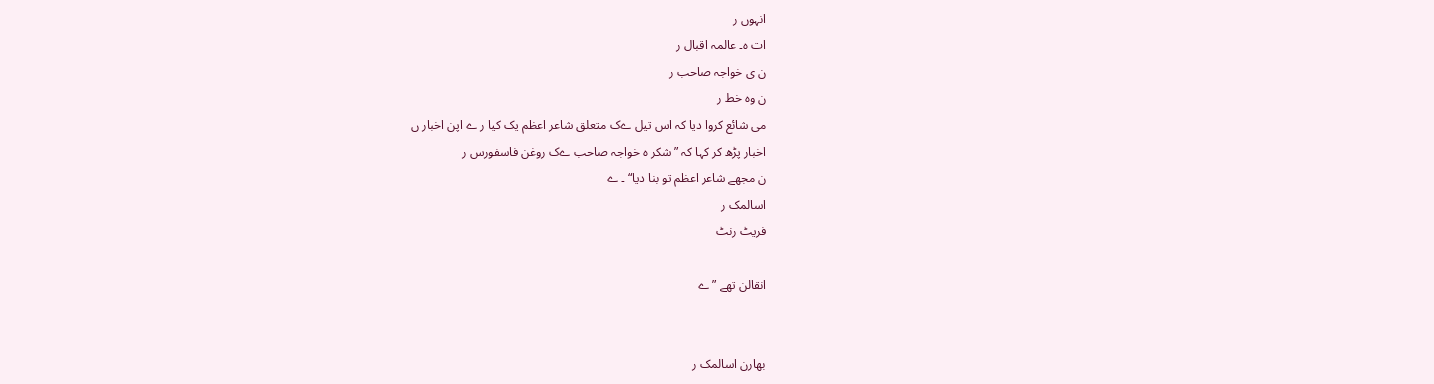انہوں ر
ات ہ۔ عالمہ اقبال ر
ن ی خواجہ صاحب ر
ن وہ خط ر
می شائع کروا دیا کہ اس تیل ےک متعلق شاعر اعظم یک کیا ر ے اپن اخبار ں
اخبار پڑھ کر کہا کہ ”شکر ہ خواجہ صاحب ےک روغن فاسفورس ر
ن مجھے شاعر اعظم تو بنا دیا“ ۔ ے
اسالمک ر
فریٹ رنٹ

انقالن تھے ” ے


بھارن اسالمک ر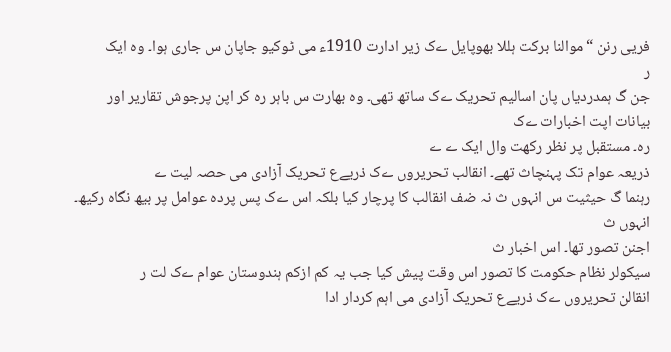فریی رنن “موالنا برکت ہللا بھوپایل ےک زیر ادارت 1910ء می ٹوکیو جاپان س جاری ہوا۔ وہ ایک
ر
جن گ ہمدردیاں پان اسالیم تحریک ےک ساتھ تھی۔ وہ بھارت س باہر رہ کر اپن پرجوش تقاریر اور بیانات اپت اخبارات ےک
رہ۔ مستقبل پر نظر رکھت وال ایک ے ے
ذریعہ عوام تک پہنچاث تھے۔ انقالب تحریروں ےک ذریےع تحریک آزادی می حصہ لیت ے
رہنما گ حیثیت س انہوں ث نہ ضف انقالب کا پرچار کیا بلکہ اس ےک پس پردہ عوامل پر بیھ نگاہ رکیھ۔ انہوں ث
اجنن تصور تھا۔ اس اخبار ث
سیکولر نظام حکومت کا تصور اس وقت پیش کیا جب یہ کم ازکم ہندوستان عوام ےک لت ر
انقالن تحریروں ےک ذریےع تحریک آزادی می اہم کردار ادا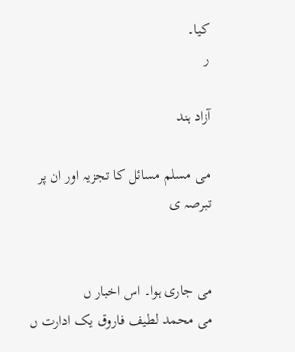کیا۔
ر

آزاد ہند

می مسلم مسائل کا تجزیہ اور ان پر تبرصہ ی


می جاری ہوا۔ اس اخبار ں
می محمد لطیف فاروق یک ادارت ں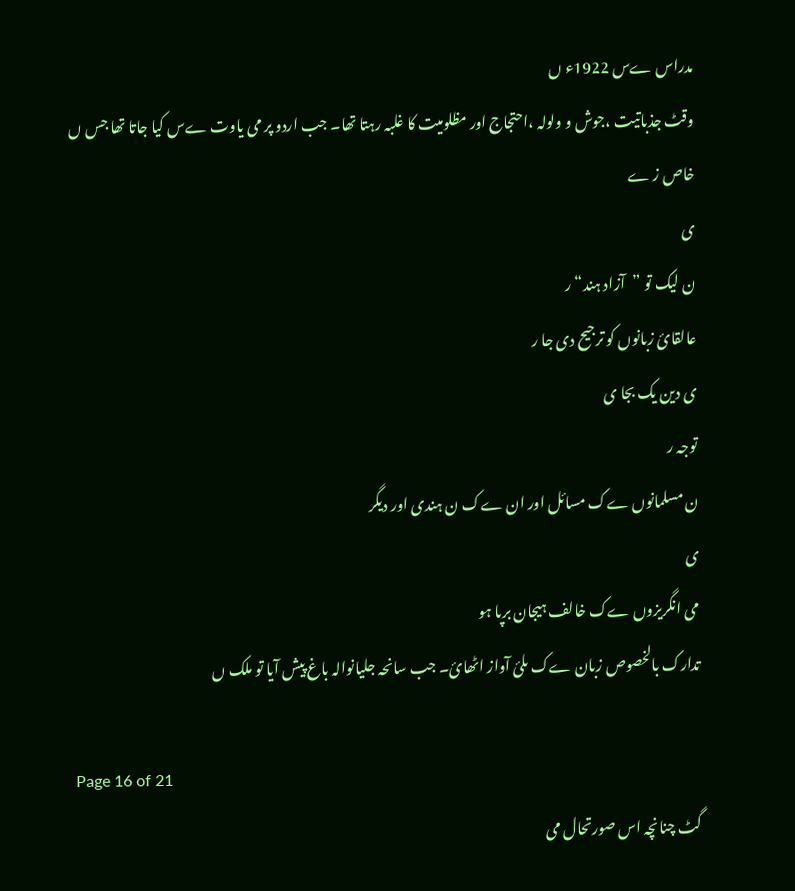مدراس ےس 1922ء ں
وقٹ جذباتیت ،جوش و ولولہ ،احتجاج اور مظلومیت کا غلبہ رہتا تھا۔ جب اردو پر می یاوت ےس کیا جاتا تھا جس ں
خاص ز ے
ی
ن لیک تو ”آزاد ہند“ ر
عالقائ زبانوں کو ترجیح دی جا ر
ی دین یک بجا ی
توجہ ر
ن مسلمانوں ےک مسائل اور ان ےک ن ہندی اور دیگر
ی
می انگریزوں ےک خالف ہیجان برپا ہو
تدارک بالخصوص زبان ےک ںلئ آواز اٹھائ۔ جب سانحہ جلیانوالہ باغ پیش آیا تو ملک ں

Page 16 of 21
گٹ چنانچہ اس صورتحال می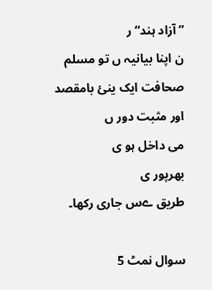”آزاد ہند“ ر
ن اپنا بیانیہ ں تو مسلم صحافت ایک ینئ بامقصد اور مثبت دور ں
می داخل ہو ی
بھرپور ی
طریق ےس جاری رکھا۔

سوال نمٹ 5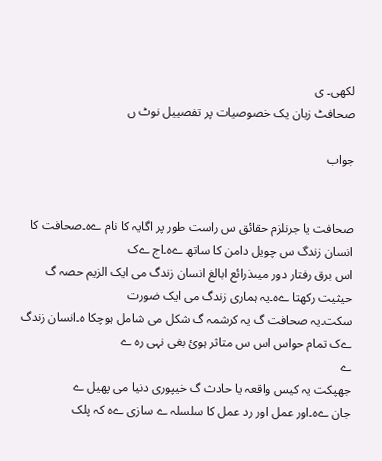لکھی۔ ی
صحافٹ زبان یک خصوصیات پر تفصییل نوٹ ں

جواب


صحافت یا جرنلزم حقائق س راست طور پر اگایہ کا نام ےہ۔صحافت کا انسان زندگ س چویل دامن کا ساتھ ےہ۔اج ےک
اس برق رفتار دور میںذرائع ابالغ انسان زندگ می ایک الزیم حصہ گ حیثیت رکھتا ےہ۔یہ ہماری زندگ می ایک ضورت
سکت۔یہ صحافت گ یہ کرشمہ گ شکل می شامل ہوچکا ہ۔انسان زندگ ےک تمام حواس اس س متاثر ہوئ بغی نہی رہ ے
ے
جھپکت یہ کیس واقعہ یا حادث گ خیپوری دنیا می پھیل ے
جان ےہ۔اور عمل اور رد عمل کا سلسلہ ے سازی ےہ کہ پلک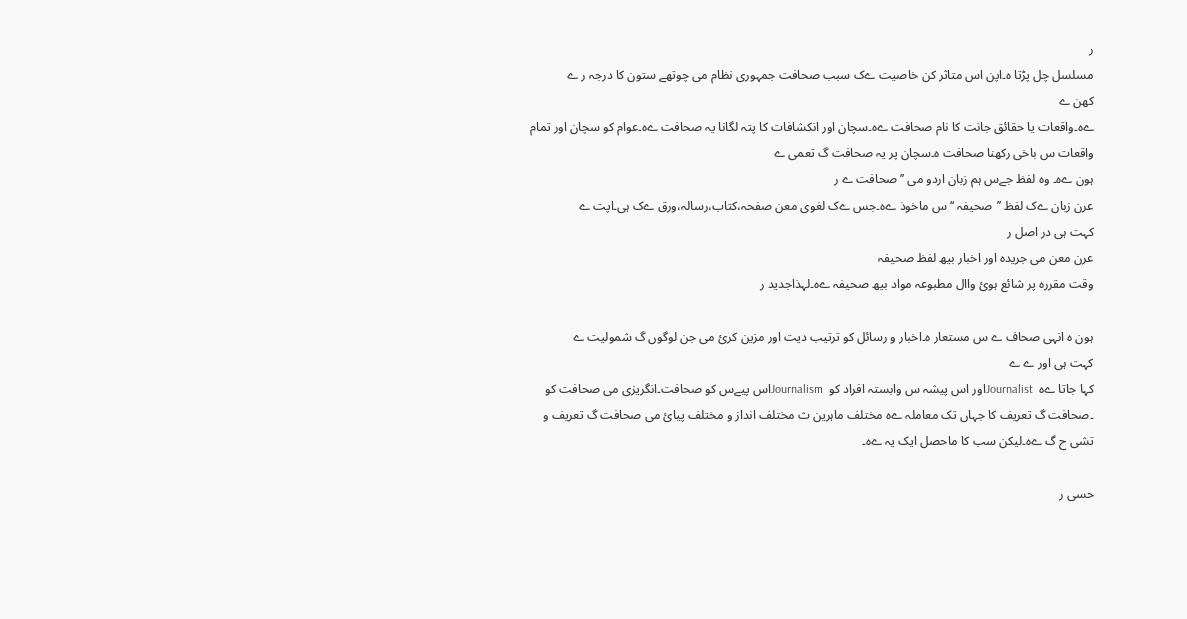ر
مسلسل چل پڑتا ہ۔اپن اس متاثر کن خاصیت ےک سبب صحافت جمہوری نظام می چوتھے ستون کا درجہ ر ے
کھن ے
ےہ۔واقعات یا حقائق جانت کا نام صحافت ےہ۔سچان اور انکشافات کا پتہ لگانا یہ صحافت ےہ۔عوام کو سچان اور تمام
واقعات س باخی رکھنا صحافت ہ۔سچان پر یہ صحافت گ تعمی ے
ہون ےہ۔ وہ لفظ جےس ہم زبان اردو می ’’صحافت ے ر
عرن زبان ےک لفظ ’’صحیفہ ‘‘س ماخوذ ےہ۔جس ےک لغوی معن صفحہ،کتاب،رسالہ،ورق ےک ہی۔اپت ے
کہت ہی در اصل ر
عرن معن می جریدہ اور اخبار بیھ لفظ صحیفہ
وقت مقررہ پر شائع ہوئ واال مطبوعہ مواد بیھ صحیفہ ےہ۔لہذاجدید ر

ہون ہ انہی صحاف ے س مستعار ہ۔اخبار و رسائل کو ترتیب دیت اور مزین کرئ می جن لوگوں گ شمولیت ے
کہت ہی اور ے ے
کہا جاتا ےہ  Journalistاور اس پیشہ س وابستہ افراد کو  Journalismاس پیےس کو صحافت۔انگریزی می صحافت کو
۔صحافت گ تعریف کا جہاں تک معاملہ ےہ مختلف ماہرین ث مختلف انداز و مختلف پیائ می صحافت گ تعریف و
تشی ح گ ےہ۔لیکن سب کا ماحصل ایک یہ ےہ۔

حسی ر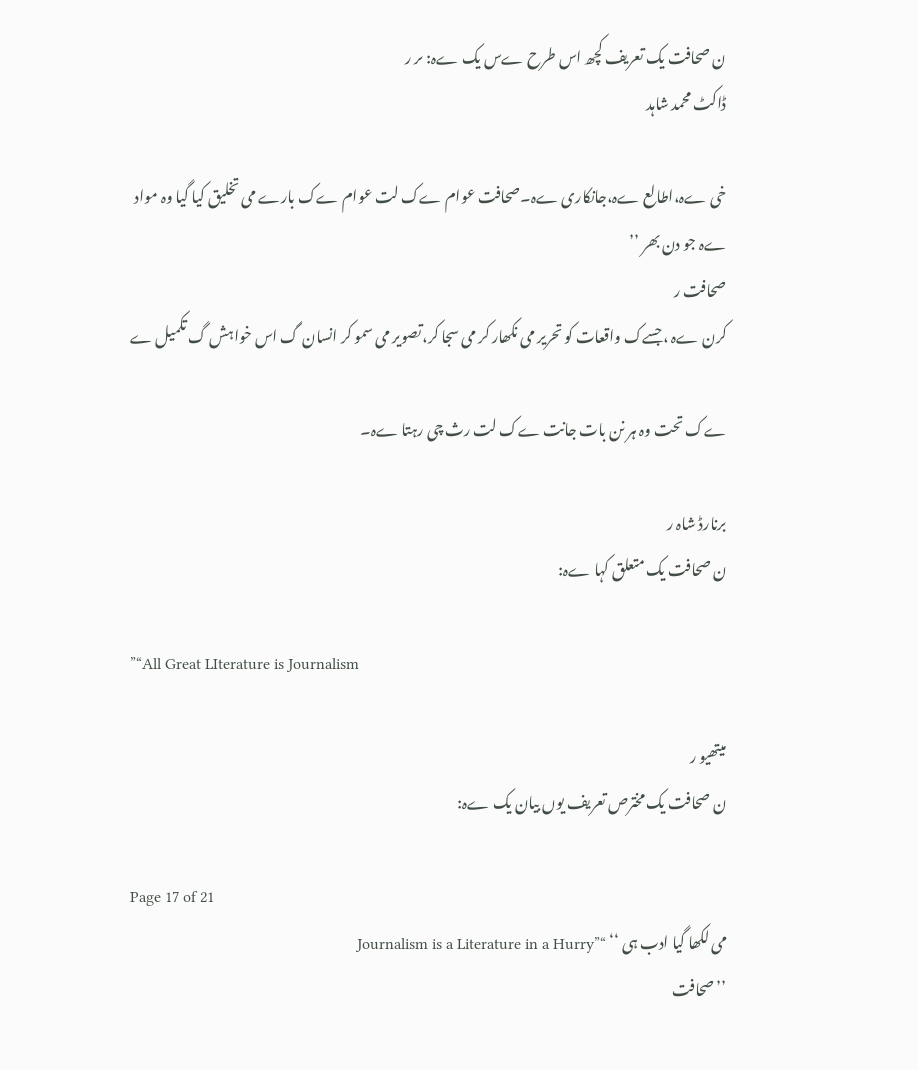ن صحافت یک تعریف کچھ اس طرح ےس یک ےہ: ںر ر
ڈاکٹ محمد شاہد

خی ےہ،اطالع ےہ،جانکاری ےہ۔صحافت عوام ےک لت عوام ےک بارے می تخلیق کیا گیا وہ مواد ےہ جو دن بھر ’’
صحافت ر
کرن ےہ ،جسےک واقعات کو تحریر می نکھار کر می سجا کر،تصویر می سمو کر انسان گ اس خواہش گ تکمیل ے

ےک تحت وہ ہر نن بات جانت ےک لت رث چی رہتا ےہ۔

برنارڈ شاہ ر
ن صحافت یک متعلق کہا ےہ:

”“All Great LIterature is Journalism

میتھیو ر
ن صحافت یک مخترص تعریف یوں بیان یک ےہ:

Page 17 of 21
می لکھا گیا ادب ہی ‘‘ “”Journalism is a Literature in a Hurry
’’صحافت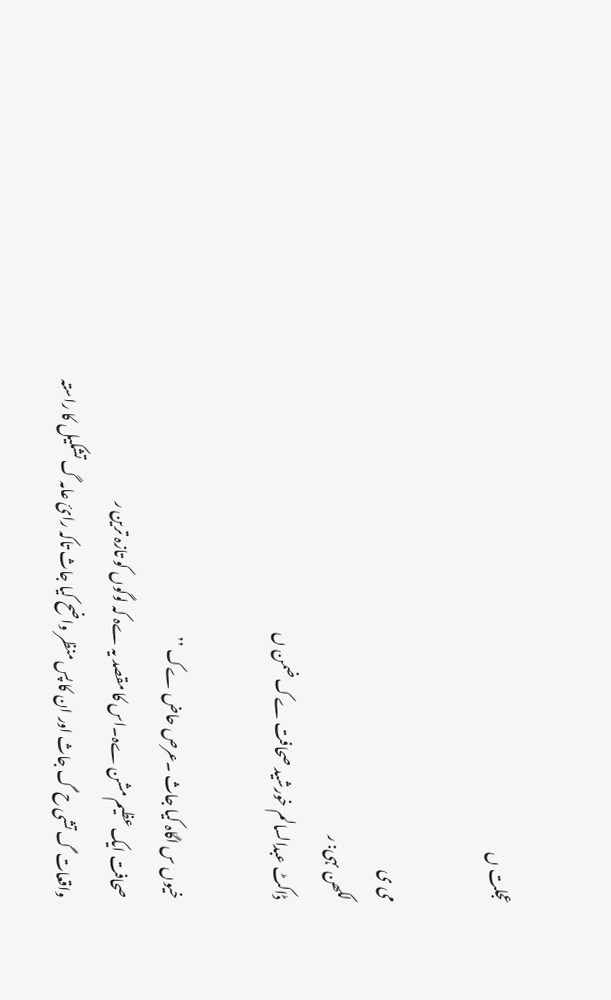عجلت ں

می ی
لکھن ںہی: ر
ڈاکٹ عبدالسالم خورشید صحافت ےک ضمن ں

خیوں س اگاہ کیا جاث ۔عرص حاض ےک ’’
صحافت ایک عظیم مشن ےہ۔اس کا مقصد یہ ےہ کہ لوگوں کو تازہ ترین ر
واقعات گ تشی ح گ جاث اور ان کا پس منظر واضح کیا جاث تاکہ رائ عامہ گ تشکیل کا راستہ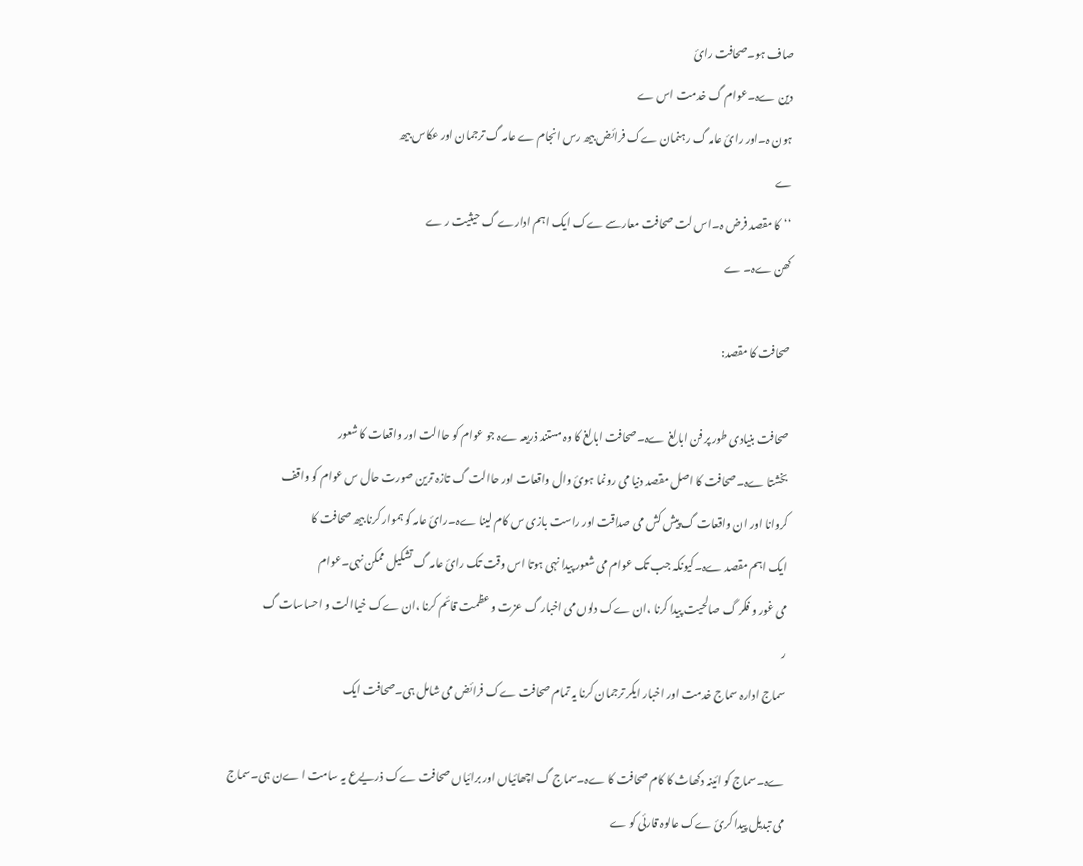صاف ہو۔صحافت رائ
دین ےہ۔عوام گ خدمت اس ے
ہون ہ۔اور رائ عامہ گ رہنمان ےک فرائض بیھ رس انجام ے عامہ گ ترجمان اور عکاس بیھ
ے
‘‘کا مقصد فرض ہ۔اس لت صحافت معارسے ےک ایک اہم ادارے گ حیثیت ر ے
کھن ےہ۔ ے

صحافت کا مقصد:

صحافت بنیادی طور پر فن ابالغ ےہ۔صحافت ابالغ کا وہ مستند ذریعہ ےہ جو عوام کو حاالت اور واقعات کا شعور
بخشتا ےہ۔صحافت کا اصل مقصد دنیا می رونما ہوئ وال واقعات اور حاالت گ تازہ ترین صورت حال س عوام کو واقف
کروانا اور ان واقعات گ پیش کش می صداقت اور راست بازی س کام لینا ےہ۔رائ عامہ کو ہموار کرنا بیھ صحافت کا
ایک اہم مقصد ےہ۔کیونکہ جب تک عوام می شعور پیدا نہی ہوتا اس وقت تک رائ عامہ گ تشکیل ممکن نہی۔عوام
می غور و فکر گ صالحیت پیدا کرنا ،ان ےک دلوں می اخبار گ عزت و عظمت قائم کرنا ،ان ےک خیاالت و احساسات گ
ر
سماج ادارہ سماج خدمت اور اخبار ایکر ترجمان کرنا یہ تمام صحافت ےک فرائض می شامل ہی۔صحافت ایک

ےہ۔سماج کو ائینہ دکھاث کا کام صحافت کا ےہ۔سماج گ اچھائیاں اور برائیاں صحافت ےک ذریےع یہ سامت ا ےن ہی۔سماج
می تبدیل پیدا کرئ ےک عالوہ قارئی کو ے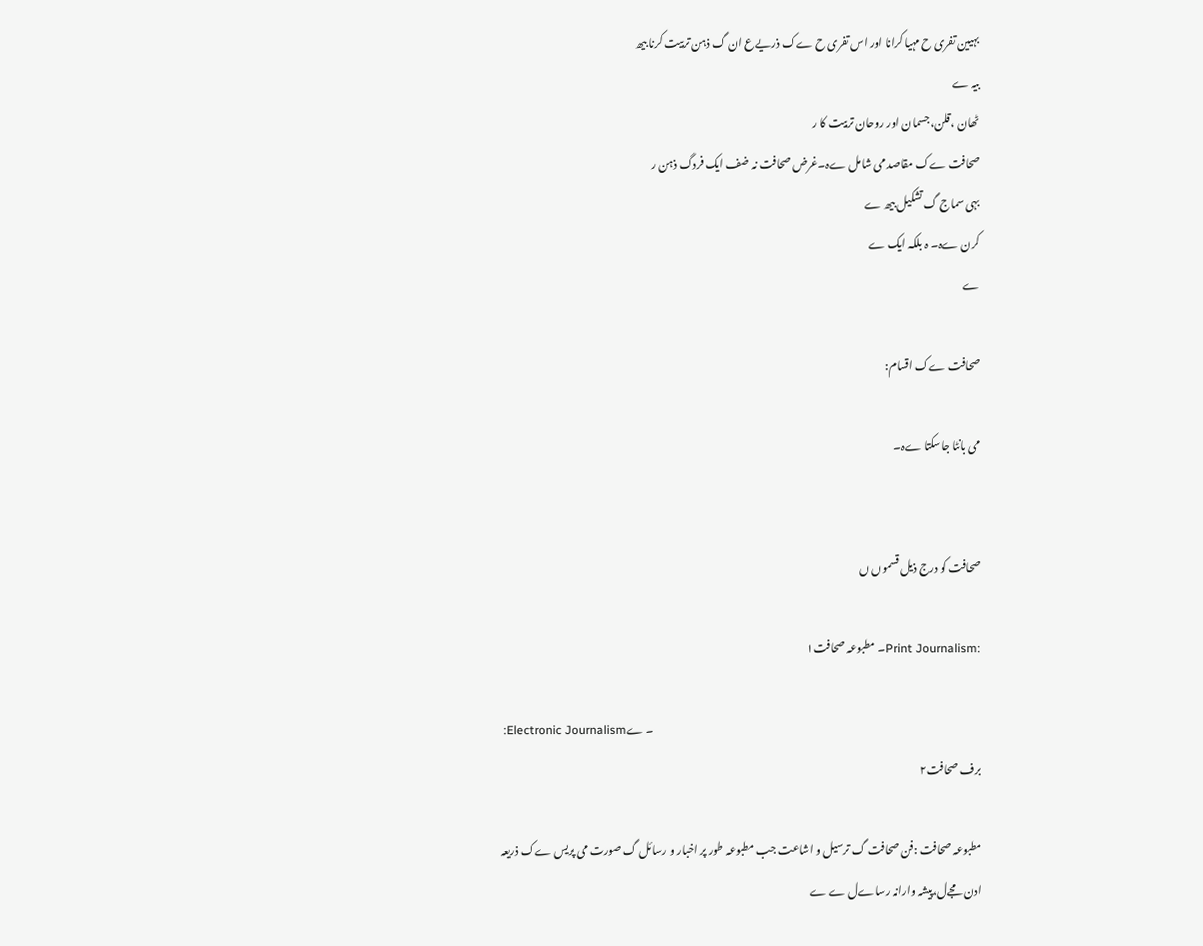بہیین تفری ح مہیا کرانا اور اس تفری ح ےک ذریےع ان گ ذہن تربیت کرنا بیھ
بیہ ے
ٹھان ،قلن،جسمان اور روحان تربیت کا ر
صحافت ےک مقاصد می شامل ےہ۔غرض صحافت نہ ضف ایک فردگ ذہن ر
بہی سماج گ تشکیل بیھ ے
کرن ےہ۔ ہ بلکہ ایک ے
ے

صحافت ےک اقسام:

می بانٹا جاسکتا ےہ۔


صحافت کو درج ذیل قسموں ں

:Print Journalism۔ مطبوعہ صحافت۱

 :Electronic Journalism۔ ے
برف صحافت۲

مطبوعہ صحافت :فن صحافت گ ترسیل و اشاعت جب مطبوعہ طور پر اخبار و رسائل گ صورت می پریس ےک ذریعہ
ادن مجےل،پیشہ وارانہ رساےل ے ے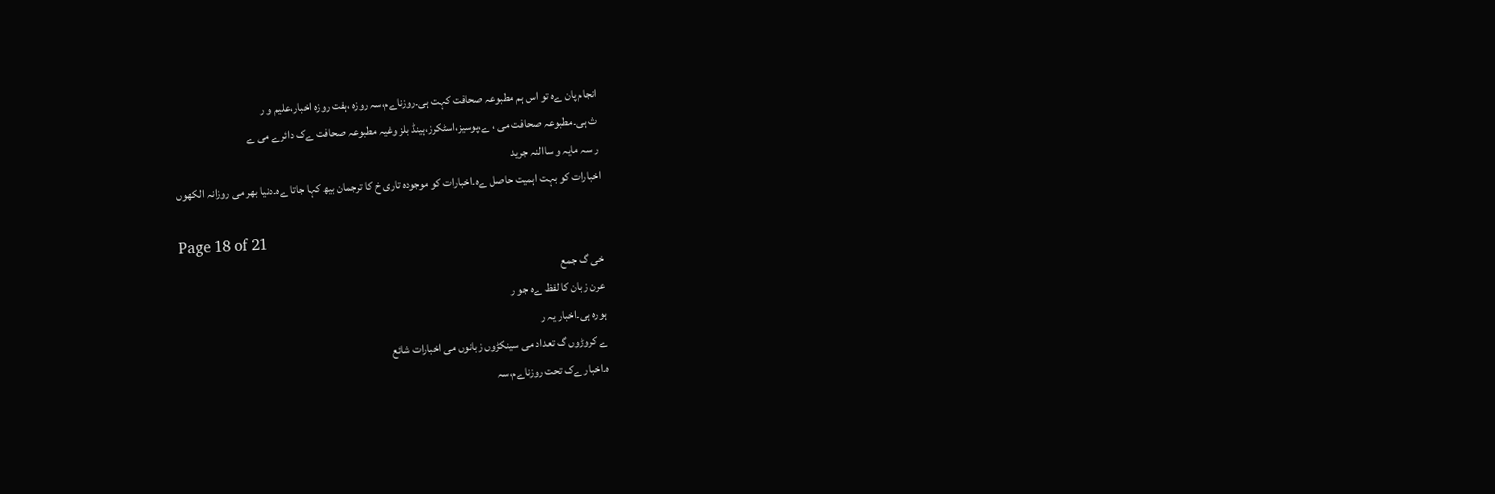انجام پان ےہ تو اس ہم مطبوعہ صحافت کہت ہی۔روزناےم،سہ روزہ ،ہفت روزہ اخبار،علیم و ر
ث ہی۔مطبوعہ صحافت می ، ے،پوسیز،اسٹکرز،ہینڈ بلز وغیہ مطبوعہ صحافت ےک دائرے می ے
ر سہ مایہ و ساالنہ جرید
اخبارات کو بہت اہمیت حاصل ےہ۔اخبارات کو موجودہ تاری خ کا ترجمان بیھ کہا جاتا ےہ۔دنیا بھر می روزانہ الکھوں

Page 18 of 21
خی گ جمع
عرن زبان کا لفظ ےہ جو ر
ہورہ ہی۔اخبار یہ ر
ے کروڑوں گ تعداد می سینکڑوں زبانوں می اخبارات شائع
ہ۔اخبار ےک تحت روزناےم،سہ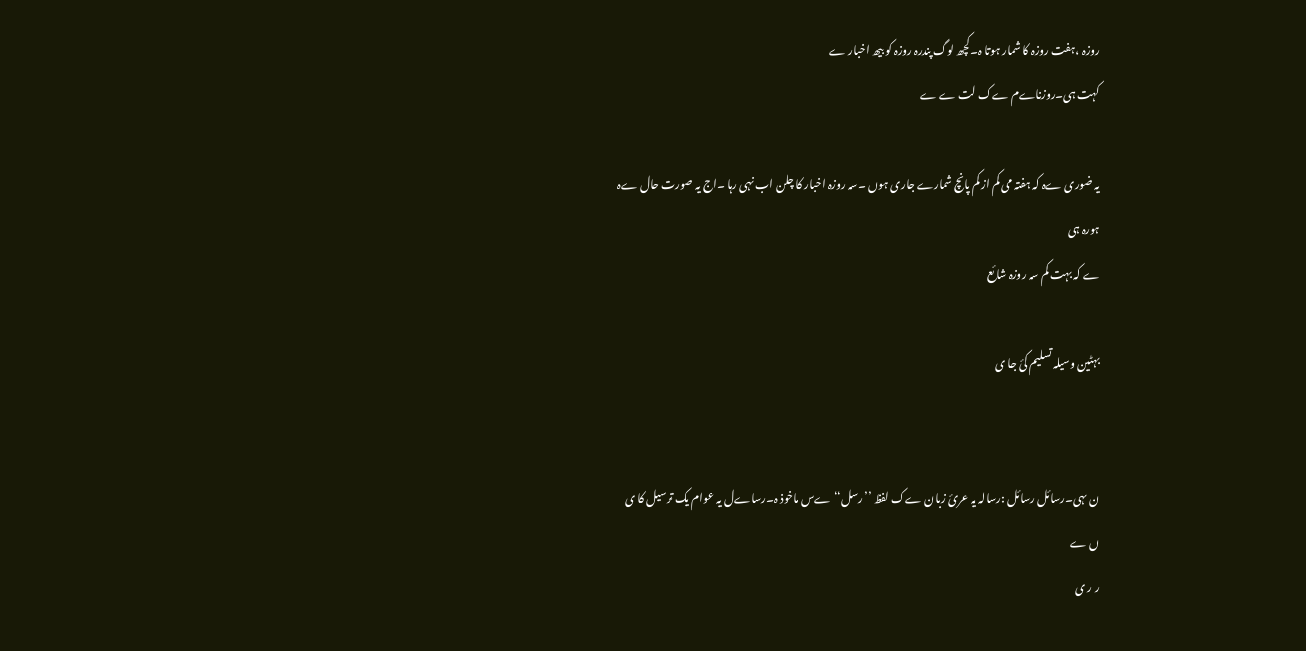روزہ ،ہفت روزہ کا شمار ہوتا ہ۔کچھ لوگ پندرہ روزہ کو بیھ اخبار ے
کہت ہی۔روزناےم ےک لت ے ے

یہ ضوری ےہ کہ ہفتہ می کم از کم پانچ شمارے جاری ہوں ۔سہ روزہ اخبار کا چلن اب نہی رہا ۔اج یہ صورت حال ےہ
ہورہ ہی
ے کہ بہت کم سہ روزہ شائع

بہٹین وسیلہ تسلیم کئ جا ی


ن ںہی۔رسائل رسائل :رسالہ یہ عرئ زبان ےک لفظ ’’رسل‘‘ ےس ماخوذ ہ۔رساےل یہ عوام یک ترسیل کا ی
ں ے
ر ر ی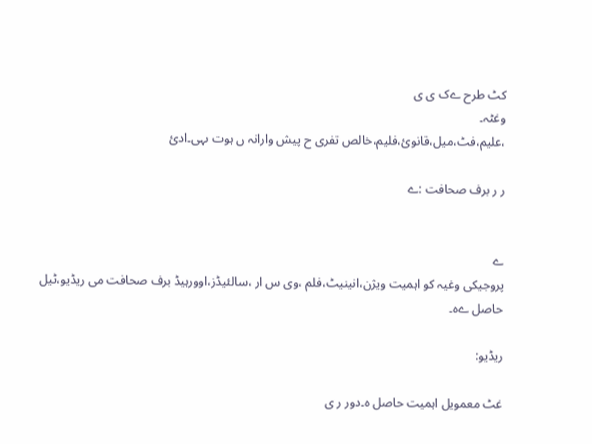کٹ طرح ےک ی ی
وغٹہ۔
،علیم،فٹ،میل،قانوئ،فلیم،خالص تفری ح پیش وارانہ ں ہوت ںہی۔ادئ

ر ر برف صحافت :ے


ے
پروجیکی وغیہ کو اہمیت ویژن،انینیٹ،فلم ،وی س ار ،سالئیڈز،اوورہیڈ برف صحافت می ریڈیو،ٹیل
حاصل ےہ۔

ریڈیو:

غٹ معمویل اہمیت حاصل ہ۔دور ر ی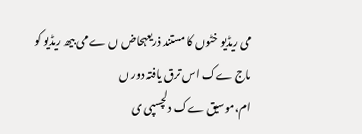می ریڈیو خٹوں کا مستند ذریعہحاض ں ے می بیھ ریڈیو کو ںاج ےک اس ترق یافتہ دور ں
ام،موسیق ےک دلچسپی ی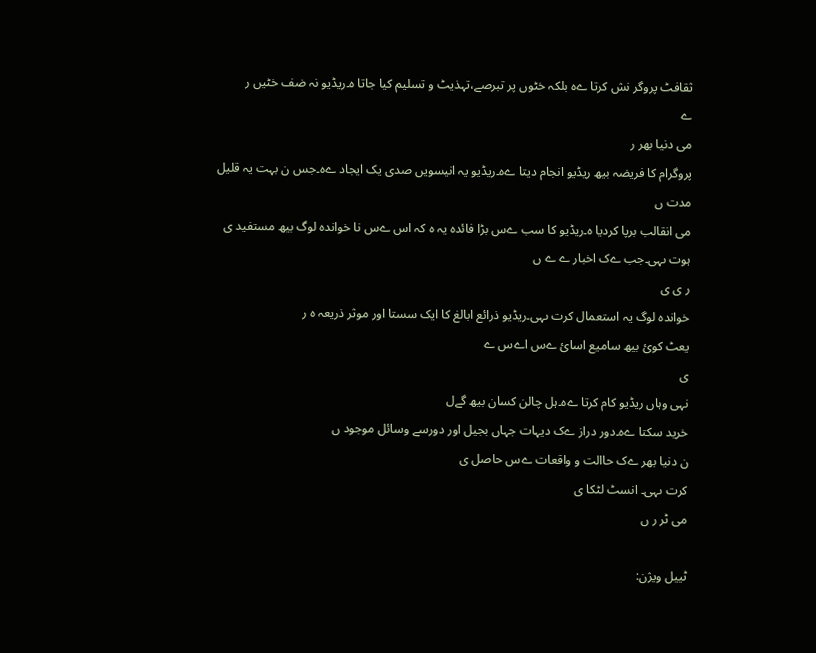ثقافٹ پروگر نش کرتا ےہ بلکہ خٹوں پر تبرصے،تہذیٹ و تسلیم کیا جاتا ہ۔ریڈیو نہ ضف خٹیں ر
ے
می دنیا بھر ر
پروگرام کا فریضہ بیھ ریڈیو انجام دیتا ےہ۔ریڈیو یہ انیسویں صدی یک ایجاد ےہ۔جس ن بہت یہ قلیل مدت ں
می انقالب برپا کردیا ہ۔ریڈیو کا سب ےس بڑا فائدہ یہ ہ کہ اس ےس نا خواندہ لوگ بیھ مستفید ی
ہوت ںہی۔جب ےک اخبار ے ے ں
ر ی ی
خواندہ لوگ یہ استعمال کرت ںہی۔ریڈیو ذرائع ابالغ کا ایک سستا اور موثر ذریعہ ہ ر
یعٹ کوئ بیھ سامیع اسائ ےس اےس ے
ی
نہی وہاں ریڈیو کام کرتا ےہ۔ہل چالن کسان بیھ گےل
خرید سکتا ےہ۔دور دراز ےک دیہات جہاں بجیل اور دورسے وسائل موجود ں
ن دنیا بھر ےک حاالت و واقعات ےس حاصل ی
کرت ںہی۔ انسٹ لٹکا ی
می ٹر ر ں

ٹییل ویژن: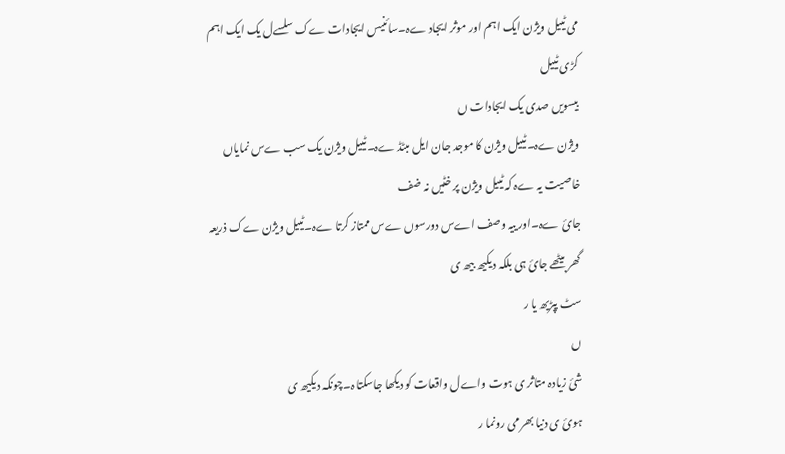می ٹییل ویژن ایک اہم اور موثر ایجاد ےہ۔سائنیس ایجادات ےک سلسےل یک ایک اہم کڑی ٹییل
بیسویں صدی یک ایجادات ں
ویژن ےہ۔ٹییل ویژن کا موجد جان ایل ںبٹڈ ےہ۔ٹییل ویژن یک سب ےس نمایاں خاصیت یہ ےہ کہ ٹییل ویژن پر خٹیں نہ ضف
جائ ےہ۔اور ییہ وصف اےس دورسوں ےس ممتاز کرتا ےہ۔ٹییل ویژن ےک ذریعہ گھر بیٹھے جائ ہی بلکہ دیکیھ بیھ ی
سٹ یپڑیھ یا ر
ں
شئ زیادہ متاثر ی ہوت واےل واقعات کو دیکھا جاسکتا ہ۔چونکہ دیکیھ ی
ہوئ ی دنیا بھر می رونما ر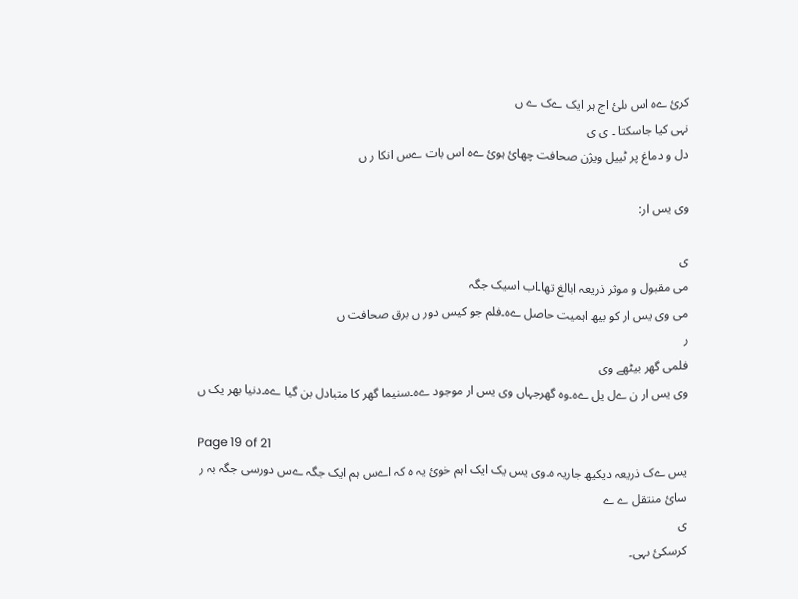کرئ ےہ اس ںلئ اج ہر ایک ےک ے ں
نہی کیا جاسکتا ۔ ی ی
دل و دماغ پر ٹییل ویژن صحافت چھائ ہوئ ےہ اس بات ےس انکا ر ں

وی یس ار:

ی
می مقبول و موثر ذریعہ ابالغ تھا۔اب اسیک جگہ
می وی یس ار کو بیھ اہمیت حاصل ےہ۔فلم جو کیس دور ں برق صحافت ں
ر
فلمی گھر بیٹھے وی
وی یس ار ن ےل یل ےہ۔وہ گھرجہاں وی یس ار موجود ےہ۔سنیما گھر کا متبادل بن گیا ےہ۔دنیا بھر یک ں

Page 19 of 21
یس ےک ذریعہ دیکیھ جاریہ ہ۔وی یس یک ایک اہم خوئ یہ ہ کہ اےس ہم ایک جگہ ےس دورسی جگہ بہ ر
سائ منتقل ے ے
ی
کرسکئ ںہی۔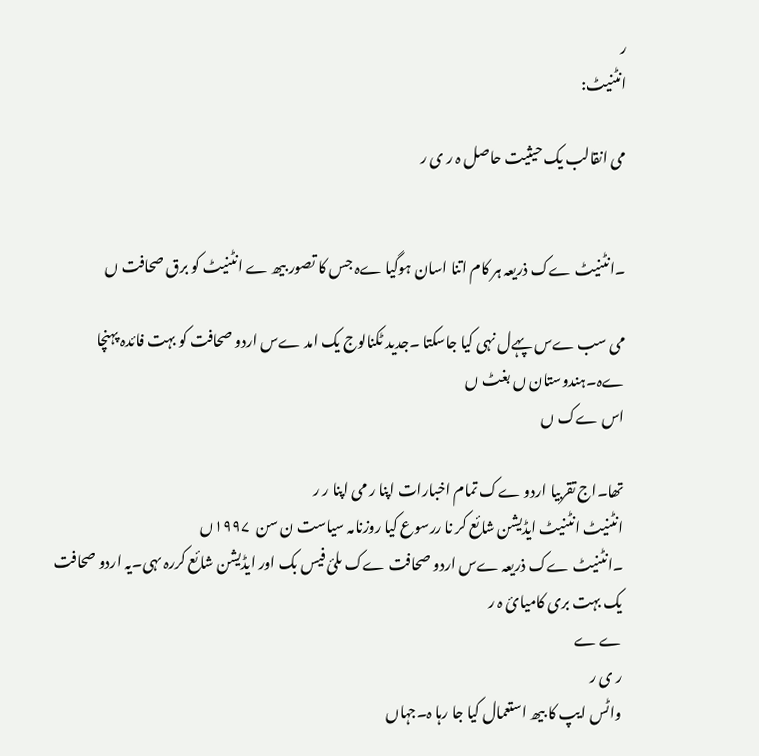ر
انٹنیٹ:

می انقالب یک حیثیت حاصل ہ ر ی ر


۔انٹنیٹ ےک ذریعہ ہر کام اتنا اسان ہوگیا ےہ جس کا تصور بیھ ے انٹنیٹ کو برق صحافت ں

می سب ےس پہےل نہی کیا جاسکتا ۔جدید ٹکنالوج یک امد ےس اردو صحافت کو بہت فائدہ پہنچا ےہ۔ہندوستان ں بغٹ ں
اس ےک ں

تھا۔اج تقربیا اردو ےک تمام اخبارات اپنا ر می اپنا ر ر
انٹنیٹ انٹنیٹ ایڈیشن شائع کر نا ررسوع کیا روزنامہ سیاست ن سن  ۱۹۹۷ں
۔انٹنیٹ ےک ذریعہ ےس اردو صحافت ےک ںلئ فیس بک اور ایڈیشن شائع کررہ ںہی۔یہ اردو صحافت یک بہت بری کامیائ ہ ر
ے ے
ر ی ر
واٹس ایپ کا بیھ استعمال کیا جا رہا ہ۔جہاں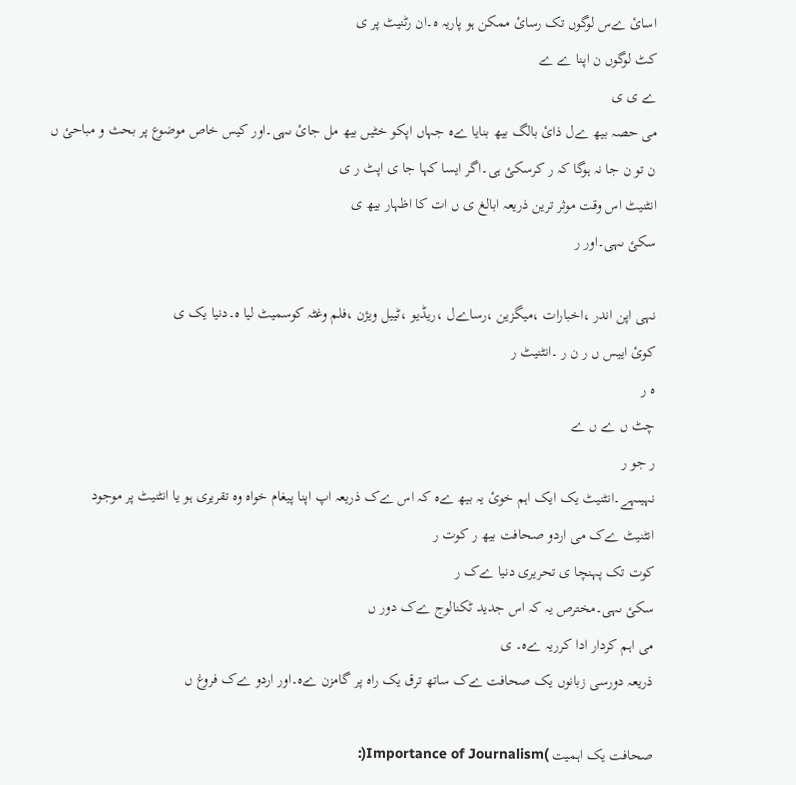اسائ ےس لوگوں تک رسائ ممکن ہو پاریہ ہ۔ان رٹنیٹ پر ی
کٹ لوگوں ن اپنا ے ے
ے ی ی
می حصہ بیھ ےل ذائ بالگ بیھ بنایا ےہ جہاں اپکو خٹیں بیھ مل جائ ںہی۔اور کیس خاص موضوع پر بحث و مباحئ ں
ن تو ن جا نہ ہوگا کہ ر کرسکئ ہی۔اگر ایسا کہا جا ی اپٹ ر ی
انٹنیٹ اس وقت موثر ترین ذریعہ ابالغ ی ں ات کا اظہار بیھ ی
سکئ ںہی۔اور ر

نہی اپن اندر ،اخبارات ،میگزین ،رساےل ،ریڈیو ،ٹییل ویژن ،فلم وغٹہ کوسمیٹ لیا ہ۔دنیا یک ی
کوئ اییس ں ر ن ر ۔انٹنیٹ ر
ہ ر
چٹ ں ے ں ے
ر جو ر
نہیںہے۔انٹنیٹ یک ایک اہم خوئ یہ بیھ ےہ کہ اس ےک ذریعہ اپ اپنا پیغام خواہ وہ تقریری ہو یا انٹنیٹ پر موجود
انٹنیٹ ےک می اردو صحافت بیھ ر کوت ر
کوت تک پہنچا ی تحریری دنیا ےک ر
سکئ ںہی۔مخترص یہ کہ اس جدید ٹکنالوج ےک دور ں
می اہم کردار ادا کرریہ ےہ۔ ی
ذریعہ دورسی زبانوں یک صحافت ےک ساتھ ترق یک راہ پر گامزن ےہ۔اور اردو ےک فروغ ں

صحافت یک اہمیت )Importance of Journalism(: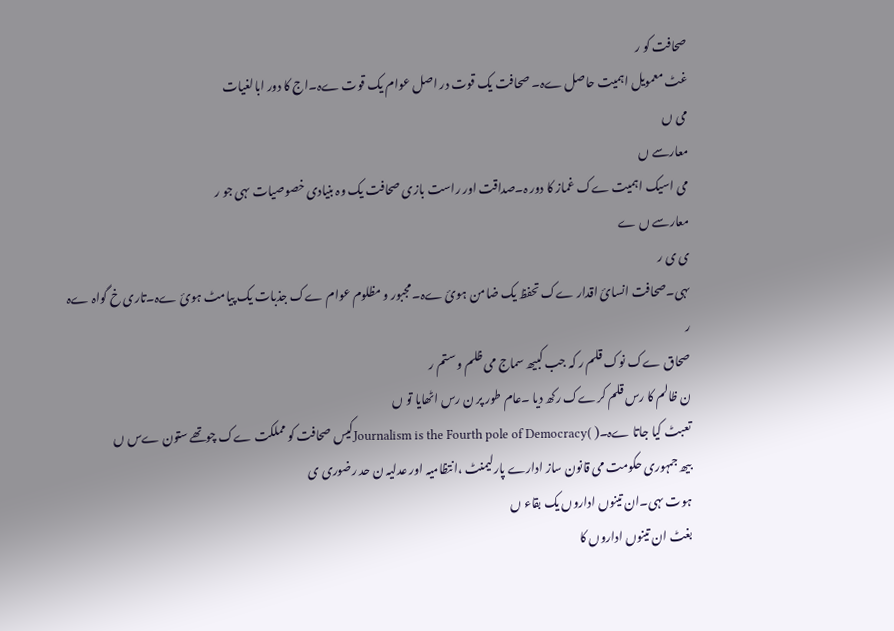صحافت کو ر
غٹ معمویل اہمیت حاصل ےہ۔ صحافت یک قوت در اصل عوام یک قوت ےہ۔اج کا دور ابالغیات
می ں
معارسے ں
می اسیک اہمیت ےک غماز کا دور ہ۔صداقت اور راست بازی صحافت یک وہ بنیادی خصوصیات ںہی جو ر
معارسے ں ے
ی ی ر
ںہی۔صحافت انسائ اقدار ےک تحفظ یک ضامن ہوئ ےہ۔مجبور و مظلوم عوام ےک جذبات یک پیامٹ ہوئ ےہ۔تاری خ گواہ ےہ
ر
صحاق ےک نوک قلم ر کہ جب کبیھ سماج می ظلم و ستم ر
ن ظالم کا رس قلم کرےک رکھ دیا ۔عام طور پر ن رس اٹھایا تو ں
تعبٹ کیا جاتا ےہ۔( )Journalism is the Fourth pole of Democracyکیس صحافت کو مملکت ےک چوتھے ستون ےس ں
بیھ جمہوری حکومت می قانون ساز ادارے پارلیمنٹ ،انتظامیہ اور عدلیہ ن حد رضوری ی
ہوت ںہی۔ان تینوں اداروں یک بقاء ں
بغٹ ان تینوں اداروں کا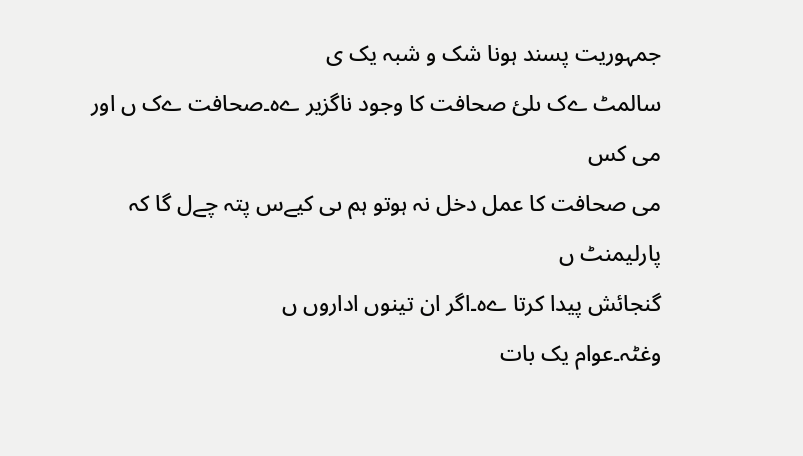جمہوریت پسند ہونا شک و شبہ یک ی
سالمٹ ےک ںلئ صحافت کا وجود ناگزیر ےہ۔صحافت ےک ں اور
می کس
می صحافت کا عمل دخل نہ ہوتو ہم ںی کیےس پتہ چےل گا کہ پارلیمنٹ ں
گنجائش پیدا کرتا ےہ۔اگر ان تینوں اداروں ں
وغٹہ۔عوام یک بات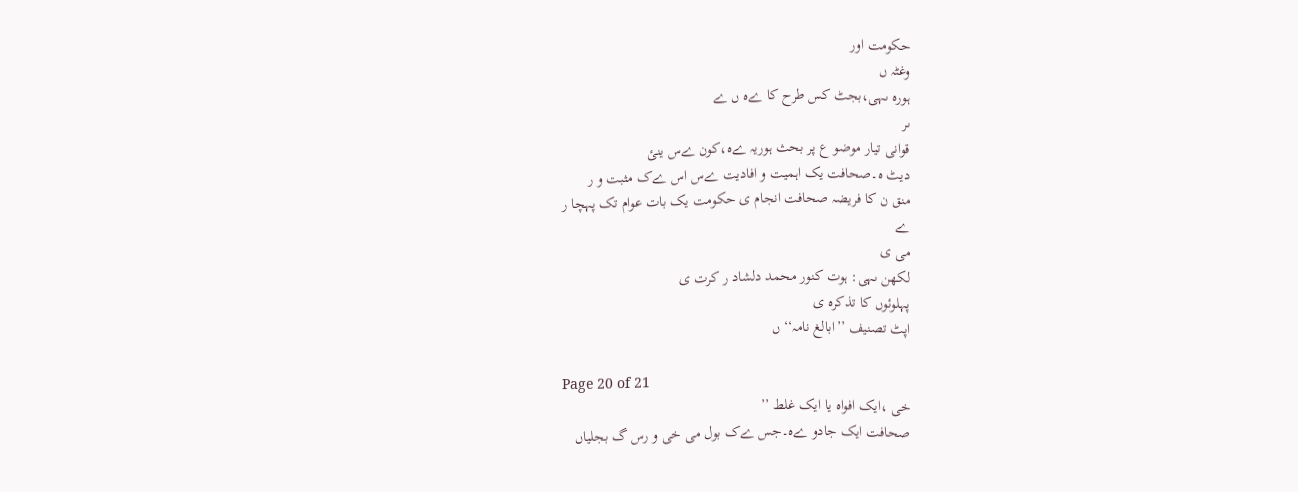حکومت اور
وغٹہ ں
ہورہ ںہی،بجٹ کس طرح کا ےہ ں ے
ںر
قوانی تیار موضو ع پر بحث ہوریہ ےہ،کون ےس ینئ
دیٹ ہ۔صحافت یک اہمیت و افادیت ےس اس ےک مثبت و ر
منق ن کا فریضہ صحافت انجام ی حکومت یک بات عوام تک پہچا ر
ے
می ی
لکھن ںہی: ہوت کنور محمد دلشاد ر کرت ی
پہلوئوں کا تذکرہ ی
اپٹ تصنیف ’’ابالغ نامہ‘‘ ں

Page 20 of 21
خی ،ایک افواہ یا ایک غلط ’’
صحافت ایک جادو ےہ۔جس ےک بول می خی و رس گ بجلیاں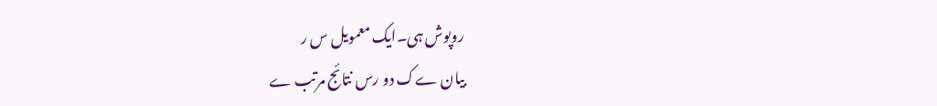روپوش ہی۔ایک معمویل س ر
بیان ےک دو رس نتائج مرتب ے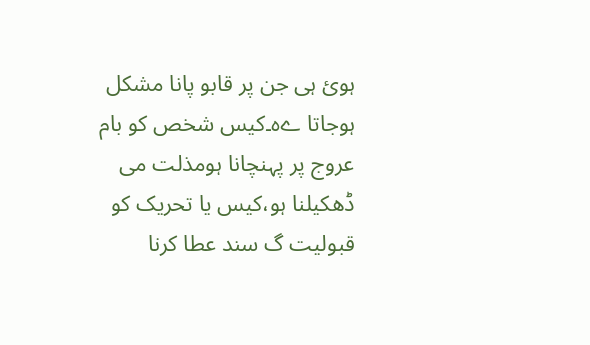ہوئ ہی جن پر قابو پانا مشکل ہوجاتا ےہ۔کیس شخص کو بام عروج پر پہنچانا ہومذلت می
ڈھکیلنا ہو،کیس یا تحریک کو قبولیت گ سند عطا کرنا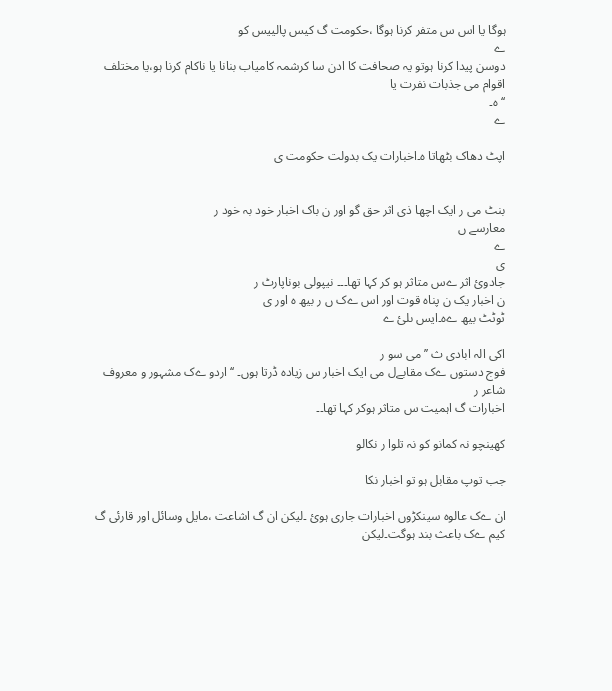ہوگا یا اس س متفر کرنا ہوگا ،حکومت گ کیس پالییس کو
ے
دوسن پیدا کرنا ہوتو یہ صحافت کا ادن سا کرشمہ کامیاب بنانا یا ناکام کرنا ہو،یا مختلف اقوام می جذبات نفرت یا
‘‘ہ۔
ے

اپٹ دھاک بٹھاتا ہ۔اخبارات یک بدولت حکومت ی


بنٹ می ر ایک اچھا ذی اثر حق گو اور ن باک اخبار خود بہ خود ر
معارسے ں
ے
ی
جادوئ اثر ےس متاثر ہو کر کہا تھا۔۔۔ نیپولی بوناپارٹ ر
ن اخبار یک ن پناہ قوت اور اس ےک ں ر بیھ ہ اور ی
ٹوٹٹ بیھ ےہ۔ایس ںلئ ے

اکی الہ ابادی ث ’’ می سو ر
فوج دستوں ےک مقابےل می ایک اخبار س زیادہ ڈرتا ہوں۔ ‘‘اردو ےک مشہور و معروف شاعر ر
اخبارات گ اہمیت س متاثر ہوکر کہا تھا۔۔

کھینچو نہ کمانو کو نہ تلوا ر نکالو

جب توپ مقابل ہو تو اخبار نکا

ان ےک عالوہ سینکڑوں اخبارات جاری ہوئ ۔لیکن ان گ اشاعت ،مایل وسائل اور قارئی گ کیم ےک باعث بند ہوگت۔لیکن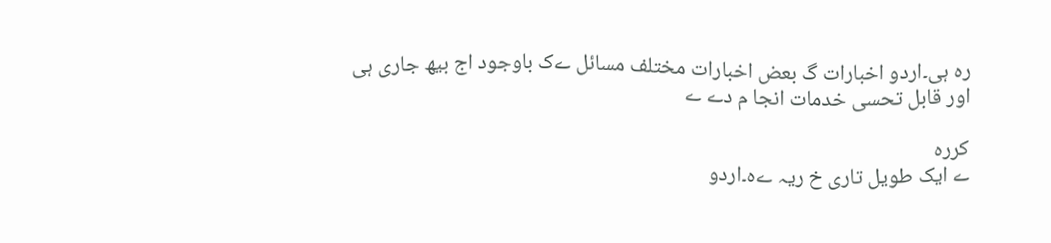رہ ہی۔اردو اخبارات گ بعض اخبارات مختلف مسائل ےک باوجود اج بیھ جاری ہی اور قابل تحسی خدمات انجا م دے ے

کررہ
ے ایک طویل تاری خ ریہ ےہ۔اردو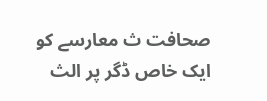صحافت ث معارسے کو ایک خاص ڈگر پر الث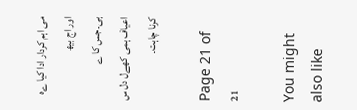می اہم کردار ادا کیا ےہ اور اج بیھ
ہی۔جس کا ے
اعیاف ہمی کھےل دل س کرنا چاہت۔

Page 21 of 21

You might also like